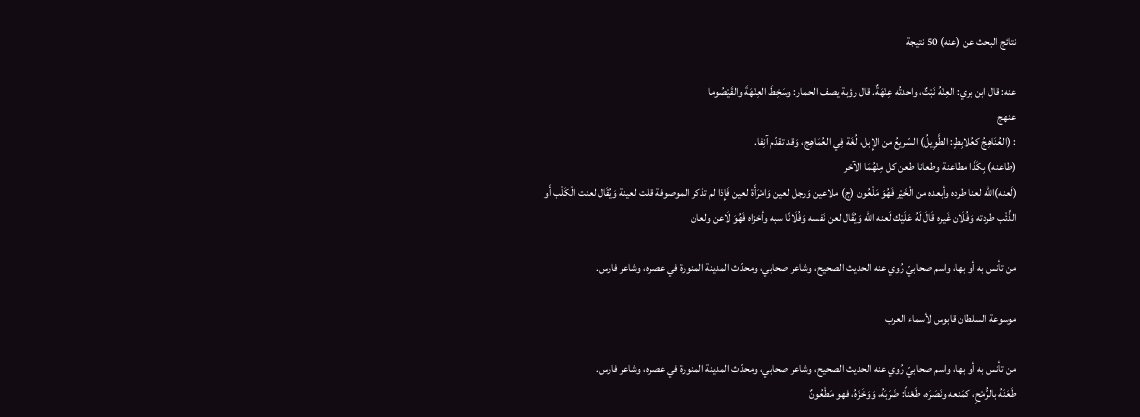نتائج البحث عن (عنه) 50 نتيجة

عنه: قال ابن بري: العِنْهُ نَبْتٌ، واحدتُه عِنْهَةٌ. قال رؤبة يصف الحمار: وسَخِطَ العِنْهَةَ والقَيْصُوما
عنهج
: (العُنَاهِجُ كعُلابِطٍ: الطَّوِيلُ) السّريعُ من الإِبل، لُغَة فِي العُمَاهِج، وَقد تقدّم آنِفا.
(طاعنه) بِكَذَا مطاعنة وطعانا طعن كل مِنْهُمَا الآخر
(لَعنه)الله لعنا طرده وأبعده من الْخَيْر فَهُوَ مَلْعُون (ج) ملاعين وَرجل لعين وَامْرَأَة لعين فَإِذا لم تذكر الموصوفة قلت لعينة وَيُقَال لعنت الْكَلْب أَو الذِّئْب طردته وَفُلَان غَيره قَالَ لَهُ عَلَيْك لَعنه الله وَيُقَال لعن نَفسه وَفُلَانًا سبه وأخزاه فَهُوَ لَاعن ولعان

من تأنس به أو بها، واسم صحابيّ رُوي عنه الحديث الصحيح، وشاعر صحابي، ومحدّث المدينة المنورة في عصره، وشاعر فارس.

موسوعة السلطان قابوس لأسماء العرب

من تأنس به أو بها، واسم صحابيّ رُوي عنه الحديث الصحيح، وشاعر صحابي، ومحدّث المدينة المنورة في عصره، وشاعر فارس.
طَعَنَهُ بالرُّمْحِ، كمَنعه ونَصَرَه، طَعْناً: ضَرَبَهُ، وَوَخَزَهُ، فهو مَطْعُونٌ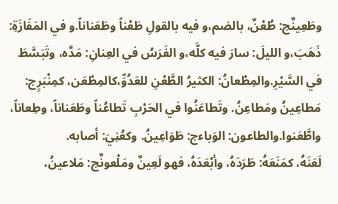وطَعِينٌج: طُعْنٌ، بالضم،و فيه بالقولِ طَعْناً وطَعَناناً.و في المَفَازَةِ: ذَهَبَ،و الليلَ: سارَ فيه كلَّه،و الفَرَسُ في العِنانِ: مَدَّه، وتَبَسَّطَ في السَّيْرِ.والمِطْعانُ: الكثيرُ الطَّعْنِ للعَدُوِّ،كالمِطْعَن، كمِنْبَرٍج: مَطاعِينُ ومَطاعِنُ. وتَطاعَنُوا في الحَرْبِ تَطاعُناً وطَعَناناً، وطِعاناً، واطَّعَنوا.والطاعون: الوَباءج: طَوَاعِينُ. وكعُنِيَ: أصابه.
لَعَنَهُ، كمَنَعَهُ: طَرَدَهُ، وأبْعَدَهُ، فهو لَعِينٌ ومَلْعونٌج: مَلاعينُ،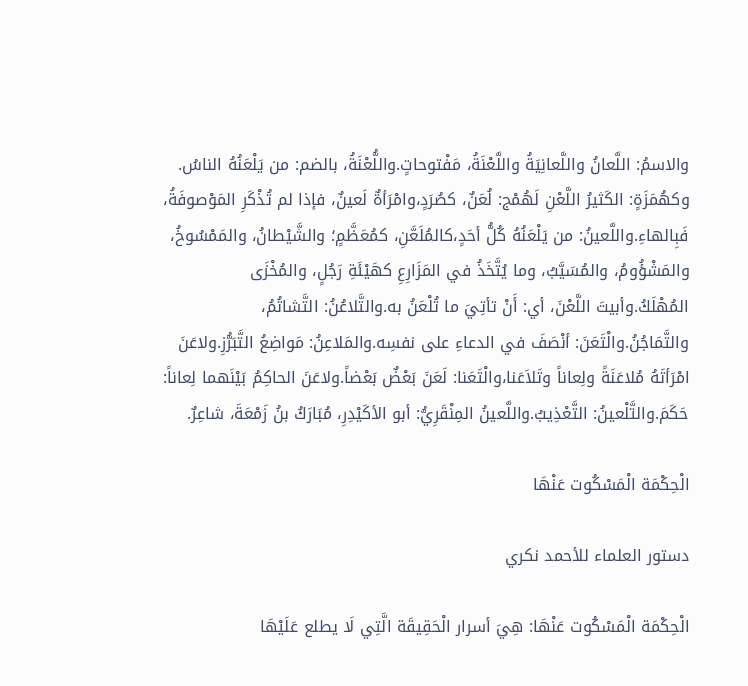والاسمُ: اللَّعانُ واللَّعانِيَةُ واللَّعْنَةُ، مَفْتوحاتٍ.واللُّعْنَةُ، بالضم: من يَلْعَنُهُ الناسُ. وكهُمَزَةٍ: الكَثيرُ اللَّعْنِ لَهُمْج: لُعَنٌ، كصُرَدٍ،وامْرَأةٌ لَعينٌ، فإذا لم تُذْكَرِ المَوْصوفَةُ، فَبِالهاءِ.واللَّعينُ: من يَلْعَنُهُ كُلُّ أحَدٍ،كالمُلَعَّنِ، كمُعَظَّمٍ؛ والشَّيْطانُ، والمَمْسُوخُ، والمَشْؤُومُ، والمُسَيَّبُ، وما يُتَّخَذُ في المَزَارِعِ كهَيْئَةِ رَجُلٍ، والمُخْزَى المُهْلَكُ.وأبيتَ اللَّعْنَ، أي: أَنْ تأتِيَ ما تُلْعَنُ به.والتَّلاعُنُ: التَّشاتُمُ، والتَّمَاجُنُ.والْتَعَنَ: أنْصَفَ في الدعاءِ على نفسِه.والمَلاعِنُ: مَواضِعُ التَّبَرُّزِ.ولاعَنَ امْرَأتَهُ مُلاعَنَةً ولِعاناً وتَلاَعَنا،والْتَعَنا: لَعَنَ بَعْضٌ بَعْضاً.ولاعَنَ الحاكِمُ بَيْنَهما لِعاناً: حَكَمَ.والتَّلْعينُ: التَّعْذِيبُ.واللَّعينُ المِنْقَرِيُّ: أبو الأكَيْدِرِ، مُبَارَكُ بنُ زَمْعَةَ، شاعِرٌ.

الْحِكْمَة الْمَسْكُوت عَنْهَا

دستور العلماء للأحمد نكري

الْحِكْمَة الْمَسْكُوت عَنْهَا: هِيَ أسرار الْحَقِيقَة الَّتِي لَا يطلع عَلَيْهَا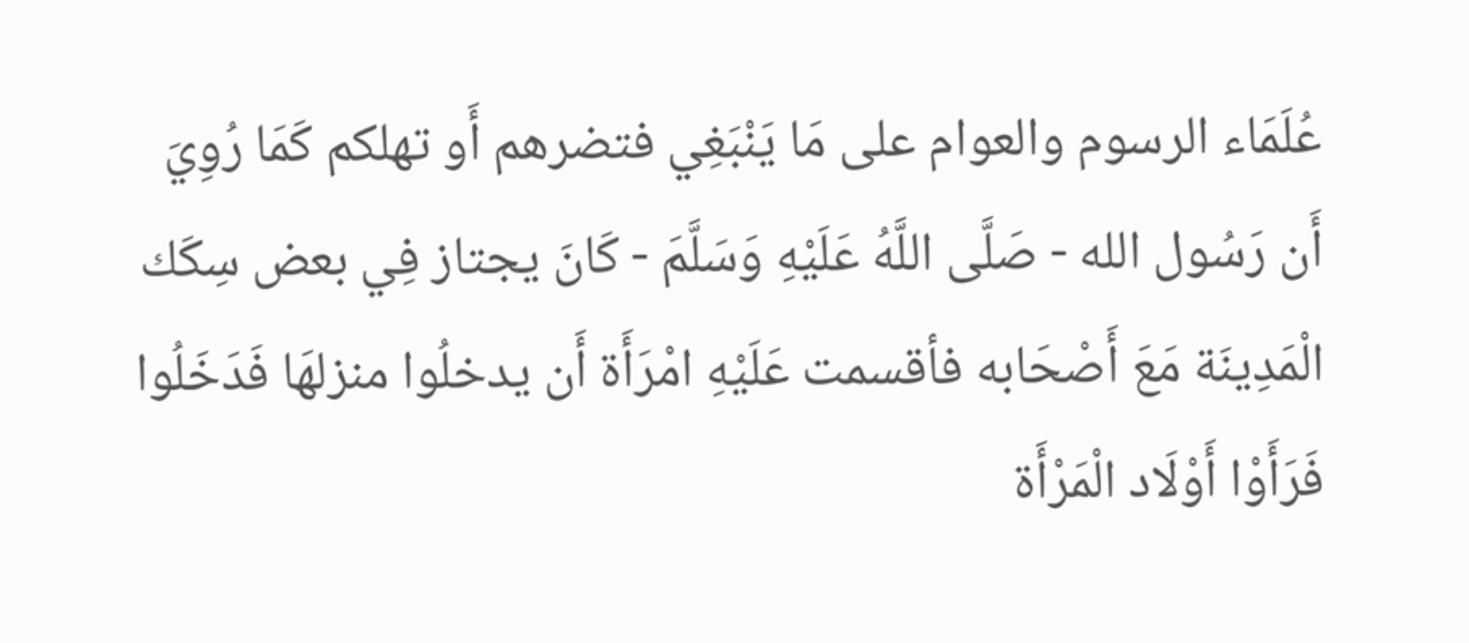عُلَمَاء الرسوم والعوام على مَا يَنْبَغِي فتضرهم أَو تهلكم كَمَا رُوِيَ أَن رَسُول الله - صَلَّى اللَّهُ عَلَيْهِ وَسَلَّمَ - كَانَ يجتاز فِي بعض سِكَك الْمَدِينَة مَعَ أَصْحَابه فأقسمت عَلَيْهِ امْرَأَة أَن يدخلُوا منزلهَا فَدَخَلُوا فَرَأَوْا أَوْلَاد الْمَرْأَة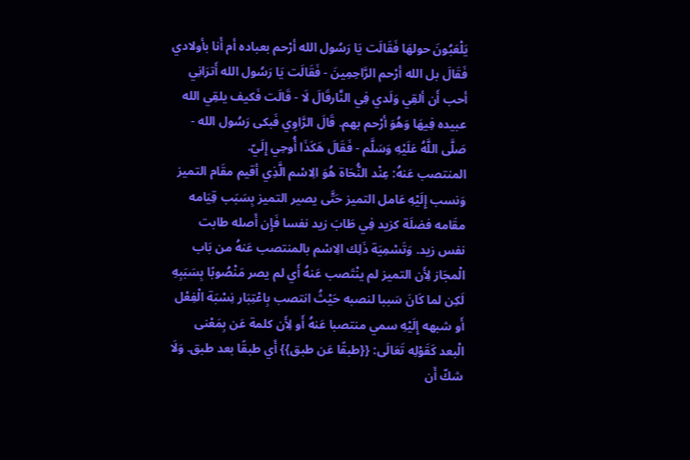يَلْعَبُونَ حولهَا فَقَالَت يَا رَسُول الله أرْحم بعباده أم أَنا بأولادي فَقَالَ بل الله أرْحم الرَّاحِمِينَ - فَقَالَت يَا رَسُول الله أَترَانِي أحب أَن ألقِي وَلَدي فِي النَّارقَالَ لَا - قَالَت فَكيف يلقِي الله عبيده فِيهَا وَهُوَ أرْحم بهم. قَالَ الرَّاوِي فَبكى رَسُول الله - صَلَّى اللَّهُ عَلَيْهِ وَسَلَّم - فَقَالَ هَكَذَا أُوحِي إِلَيّ.
المنتصب عَنهُ: عِنْد النُّحَاة هُوَ الِاسْم الَّذِي أقيم مقَام التميز وَنسب إِلَيْهِ عَامل التميز حَتَّى يصير التميز بِسَبَب قِيَامه مقَامه فضلَة كزيد فِي طَابَ زيد نفسا فَإِن أَصله طابت نفس زيد. وَتَسْمِيَة ذَلِك الِاسْم بالمنتصب عَنهُ من بَاب الْمجَاز لِأَن التميز لم ينْتَصب عَنهُ أَي لم يصر مَنْصُوبًا بِسَبَبِهِ لَكِن لما كَانَ سَببا لنصبه حَيْثُ انتصب بِاعْتِبَار نِسْبَة الْفِعْل أَو شبهه إِلَيْهِ سمي منتصبا عَنهُ أَو لِأَن كلمة عَن بِمَعْنى الْبعد كَقَوْلِه تَعَالَى: {{طبقًا عَن طبق}} أَي طبقًا بعد طبق. وَلَا شكّ أَن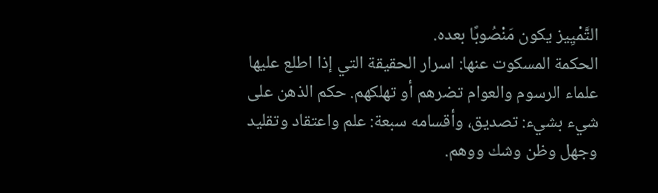التَّمْيِيز يكون مَنْصُوبًا بعده.
الحكمة المسكوت عنها: اسرار الحقيقة التي إذا اطلع عليها علماء الرسوم والعوام تضرهم أو تهلكهم. حكم الذهن على شيء بشيء: تصديق، وأقسامه سبعة: علم واعتقاد وتقليد وجهل وظن وشك ووهم.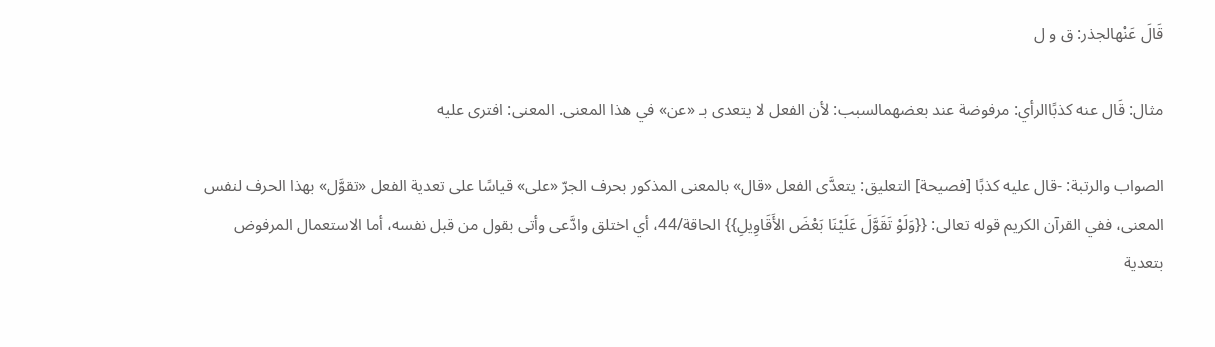قَالَ عَنْهالجذر: ق و ل

مثال: قَال عنه كذبًاالرأي: مرفوضة عند بعضهمالسبب: لأن الفعل لا يتعدى بـ «عن» في هذا المعنى. المعنى: افترى عليه

الصواب والرتبة: -قال عليه كذبًا [فصيحة] التعليق: يتعدَّى الفعل «قال» بالمعنى المذكور بحرف الجرّ «على» قياسًا على تعدية الفعل «تقوَّل» بهذا الحرف لنفس المعنى، ففي القرآن الكريم قوله تعالى: {{وَلَوْ تَقَوَّلَ عَلَيْنَا بَعْضَ الأَقَاوِيلِ}} الحاقة/44، أي اختلق وادَّعى وأتى بقول من قبل نفسه، أما الاستعمال المرفوض بتعدية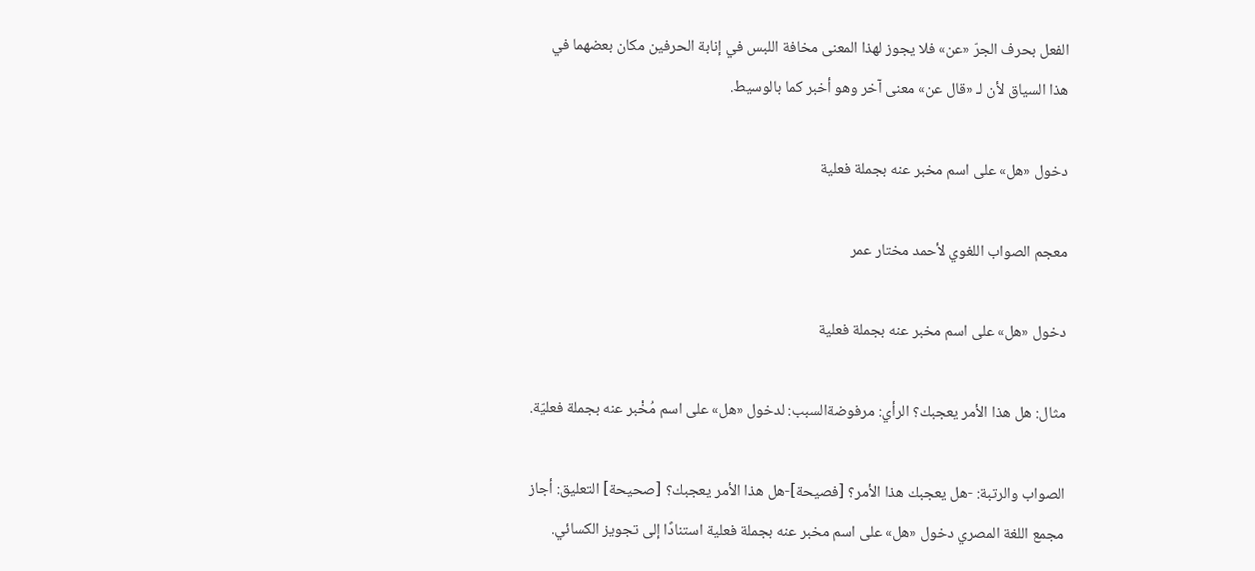الفعل بحرف الجرّ «عن» فلا يجوز لهذا المعنى مخافة اللبس في إنابة الحرفين مكان بعضهما في هذا السياق لأن لـ «قال عن» معنى آخر وهو أخبر كما بالوسيط.

دخول «هل» على اسم مخبر عنه بجملة فعلية

معجم الصواب اللغوي لأحمد مختار عمر

دخول «هل» على اسم مخبر عنه بجملة فعلية

مثال: هل هذا الأمر يعجبك؟ الرأي: مرفوضةالسبب: لدخول «هل» على اسم مُخْبر عنه بجملة فعليّة.

الصواب والرتبة: -هل يعجبك هذا الأمر؟ [فصيحة]-هل هذا الأمر يعجبك؟ [صحيحة] التعليق: أجاز مجمع اللغة المصري دخول «هل» على اسم مخبر عنه بجملة فعلية استنادًا إلى تجويز الكسائي.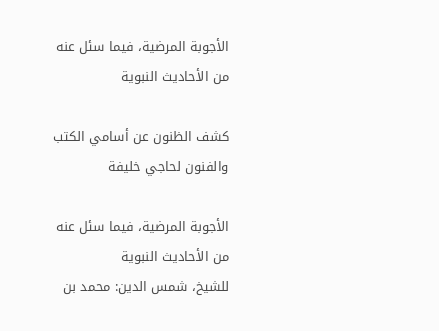الأجوبة المرضية، فيما سئل عنه من الأحاديث النبوية

كشف الظنون عن أسامي الكتب والفنون لحاجي خليفة

الأجوبة المرضية، فيما سئل عنه من الأحاديث النبوية
للشيخ، شمس الدين: محمد بن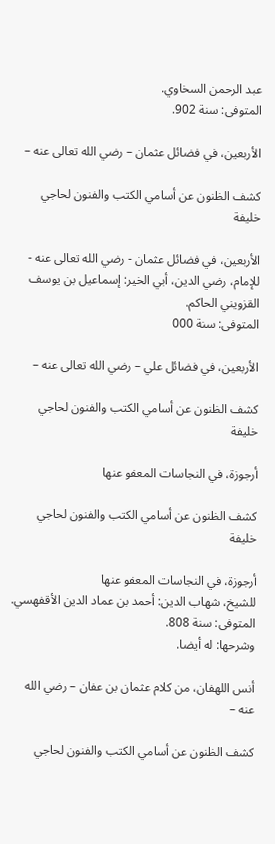عبد الرحمن السخاوي.
المتوفى: سنة 902.

الأربعين، في فضائل عثمان – رضي الله تعالى عنه –

كشف الظنون عن أسامي الكتب والفنون لحاجي خليفة

الأربعين، في فضائل عثمان - رضي الله تعالى عنه -
للإمام، رضي الدين، أبي الخير: إسماعيل بن يوسف القزويني الحاكم.
المتوفى: سنة 000

الأربعين، في فضائل علي – رضي الله تعالى عنه –

كشف الظنون عن أسامي الكتب والفنون لحاجي خليفة

أرجوزة، في النجاسات المعفو عنها

كشف الظنون عن أسامي الكتب والفنون لحاجي خليفة

أرجوزة، في النجاسات المعفو عنها
للشيخ، شهاب الدين: أحمد بن عماد الدين الأقفهسي.
المتوفى: سنة 808.
وشرحها: له أيضا.

أنس اللهفان، من كلام عثمان بن عفان – رضي الله عنه –

كشف الظنون عن أسامي الكتب والفنون لحاجي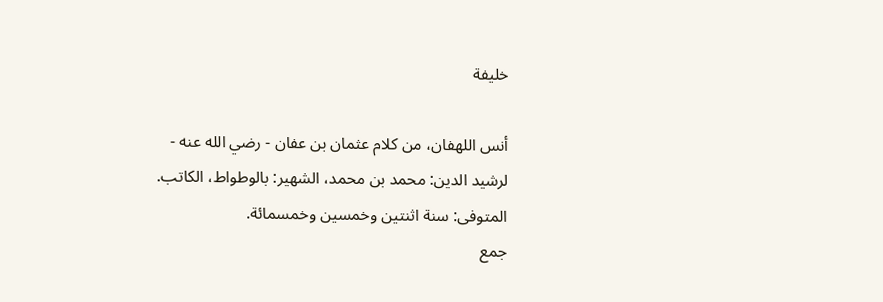خليفة

أنس اللهفان، من كلام عثمان بن عفان - رضي الله عنه -
لرشيد الدين: محمد بن محمد، الشهير: بالوطواط، الكاتب.
المتوفى: سنة اثنتين وخمسين وخمسمائة.
جمع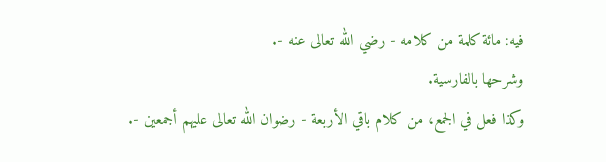فيه: مائة كلمة من كلامه - رضي الله تعالى عنه -.
وشرحها بالفارسية.
وكذا فعل في الجمع، من كلام باقي الأربعة - رضوان الله تعالى عليهم أجمعين -.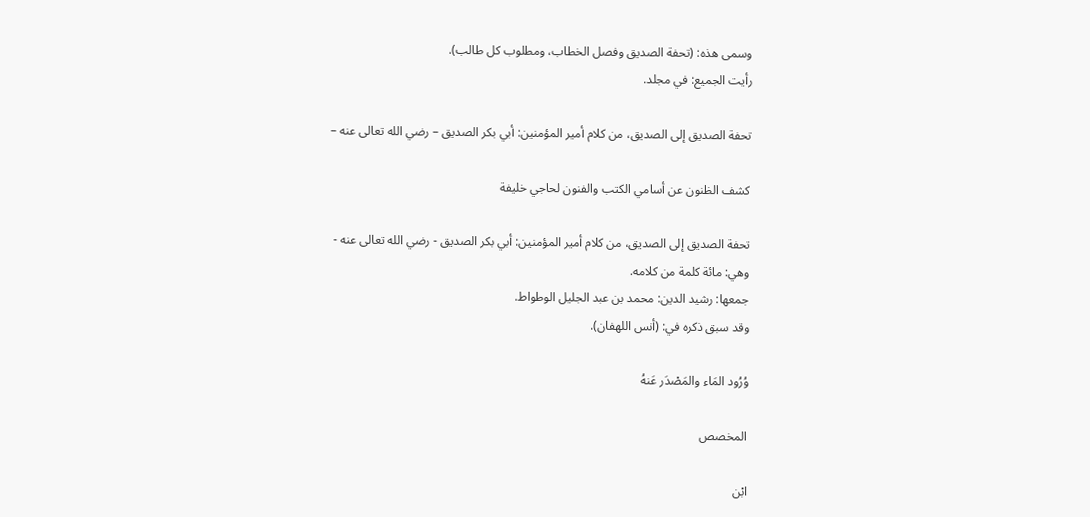وسمى هذه: (تحفة الصديق وفصل الخطاب، ومطلوب كل طالب).
رأيت الجميع: في مجلد.

تحفة الصديق إلى الصديق، من كلام أمير المؤمنين: أبي بكر الصديق – رضي الله تعالى عنه –

كشف الظنون عن أسامي الكتب والفنون لحاجي خليفة

تحفة الصديق إلى الصديق، من كلام أمير المؤمنين: أبي بكر الصديق - رضي الله تعالى عنه -
وهي: مائة كلمة من كلامه.
جمعها: رشيد الدين: محمد بن عبد الجليل الوطواط.
وقد سبق ذكره في: (أنس اللهفان).

وُرُود المَاء والمَصْدَر عَنهُ

المخصص

ابْن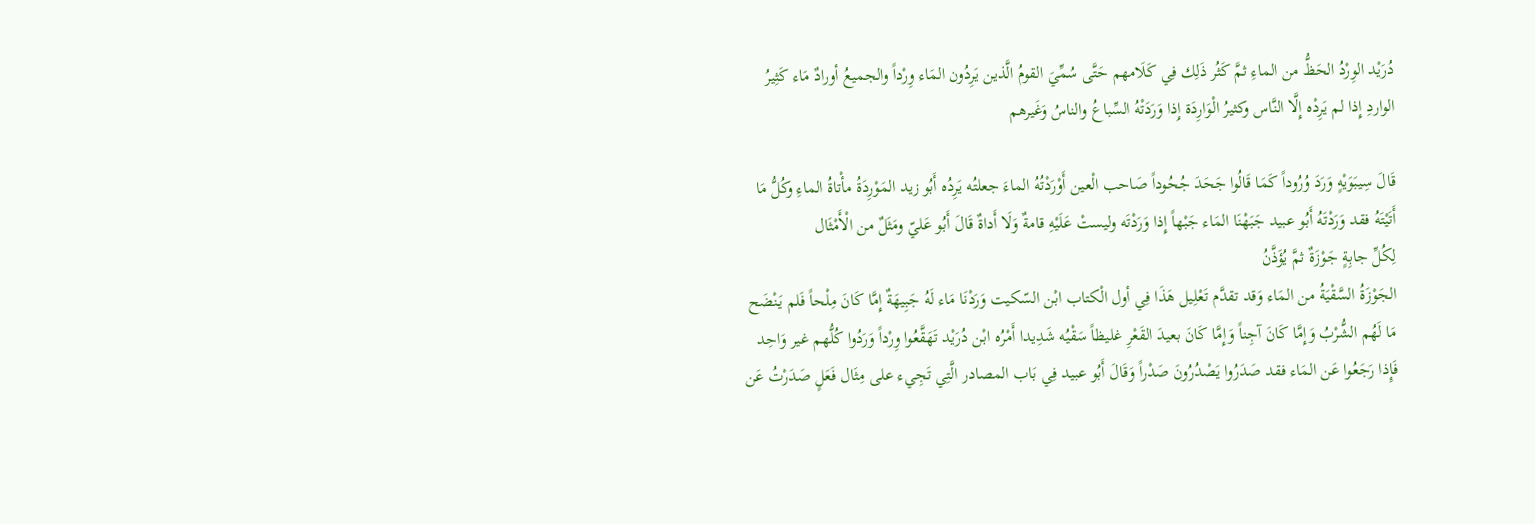دُرَيْد الوِرْدُ الحَظُّ من الماءِ ثمَّ كَثُر ذَلِك فِي كَلَامهم حَتَّى سُمِّيَ القومُ الَّذين يَرِدُون المَاء وِرْداً والجميعُ أورادٌ مَاء كَثِيرُ الواردِ إِذا لم يَرِدْه إِلَّا النَّاس وكثيرُ الْوَارِدَة إِذا وَرَدَتْهُ السِّباعُ والناسُ وَغَيرهم

قَالَ سِيبَوَيْهٍ وَرَدَ وُرُوداً كَمَا قَالُوا جَحَدَ جُحُوداً صَاحب الْعين أَوْرَدْتُهُ الماءَ جعلتُه يَرِدُه أَبُو زيد المَوْرِدَةُ مأْتاةُ الماءِ وكُلُّ مَا أَتَيْتَهُ فقد وَرَدْتَهُ أَبُو عبيد جَبَهْنَا المَاء جَبْهاً إِذا وَرَدْتَه وليستْ عَلَيْهِ قامةٌ وَلَا أَداةٌ قَالَ أَبُو عَليّ ومَثَلٌ من الْأَمْثَال
لِكُلِّ جابِةٍ جَوْزَةٌ ثمَّ يُؤَذَّنُ
الجَوْزَةُ السَّقْيَةُ من المَاء وَقد تقدَّم تَعْلِيل هَذَا فِي أول الْكتاب ابْن السّكيت وَرَدْنَا مَاء لَهُ جَبِيهَةٌ إِمَّا كَانَ مِلْحاً فَلم يَنْضَح مَا لَهُم الشُّرْبُ وَإِمَّا كَانَ آجِناً وَإِمَّا كَانَ بعيدَ القَعْرِ غليظاً سَقْيُه شَدِيدا أَمْرُه ابْن دُرَيْد تَهَقَّعُوا وِرْداً وَرَدُوا كُلُّهم غير وَاحِد فَإِذا رَجَعُوا عَن المَاء فقد صَدَرُوا يَصْدُرُونَ صَدْراً وَقَالَ أَبُو عبيد فِي بَاب المصادر الَّتِي تَجِيء على مِثَال فَعَلٍ صَدَرْتُ عَن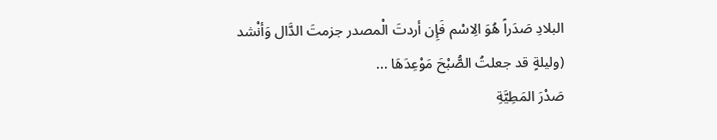البلادِ صَدَراً هُوَ الِاسْم فَإِن أردتَ الْمصدر جزمتَ الدَّال وَأنْشد
(وليلةٍ قد جعلتُ الصُّبْحَ مَوْعِدَهَا ...
صَدْرَ المَطِيَّةِ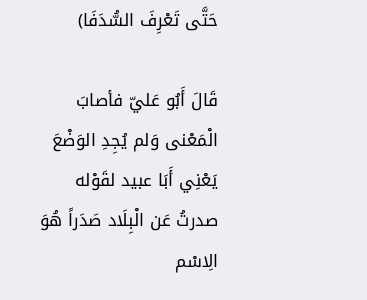حَتَّى تَعْرِفَ السُّدَفَا)

قَالَ أَبُو عَليّ فأصابَ الْمَعْنى وَلم يُجِدِ الوَضْعَ يَعْنِي أَبَا عبيد لقَوْله صدرتُ عَن الْبِلَاد صَدَراً هُوَ الِاسْم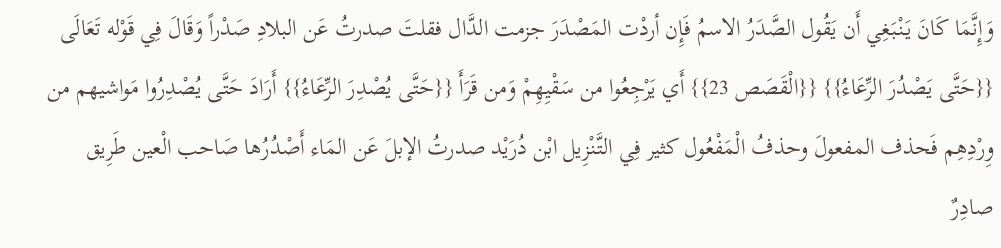وَإِنَّمَا كَانَ يَنْبَغِي أَن يَقُول الصَّدَرُ الاسمُ فَإِن أردْت المَصْدَرَ جزمت الدَّال فقلتَ صدرتُ عَن البلادِ صَدْراً وَقَالَ فِي قَوْله تَعَالَى {{حَتَّى يَصْدُرَ الرِّعَاءُ}} {{الْقَصَص 23}} أَي يَرْجِعُوا من سَقْيِهِمْ وَمن قَرَأَ {{حَتَّى يُصْدِرَ الرِّعَاءُ}} أَرَادَ حَتَّى يُصْدِرُوا مَواشيهم من وِرْدِهِم فَحذف المفعولَ وحذفُ الْمَفْعُول كثير فِي التَّنْزِيل ابْن دُرَيْد صدرتُ الإبلَ عَن المَاء أَصْدُرُها صَاحب الْعين طَرِيق صادِرٌ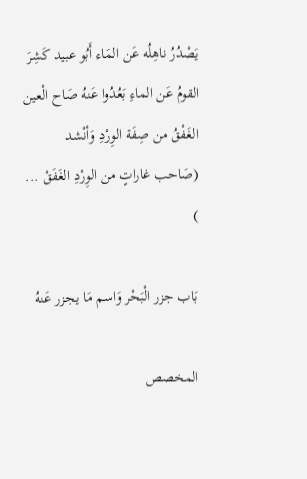يَصْدُرُ ناهِلُه عَن المَاء أَبُو عبيد كَشِرَ القومُ عَن الماءِ بَعُدُوا عَنهُ صَاح الْعين الغَفْقُ من صِفَة الوِرْدِ وَأنْشد
(صَاحب غاراتٍ من الوِرْدِ الغَفَقْ ...
)

بَاب جزر الْبَحْر وَاسم مَا يجزر عَنهُ

المخصص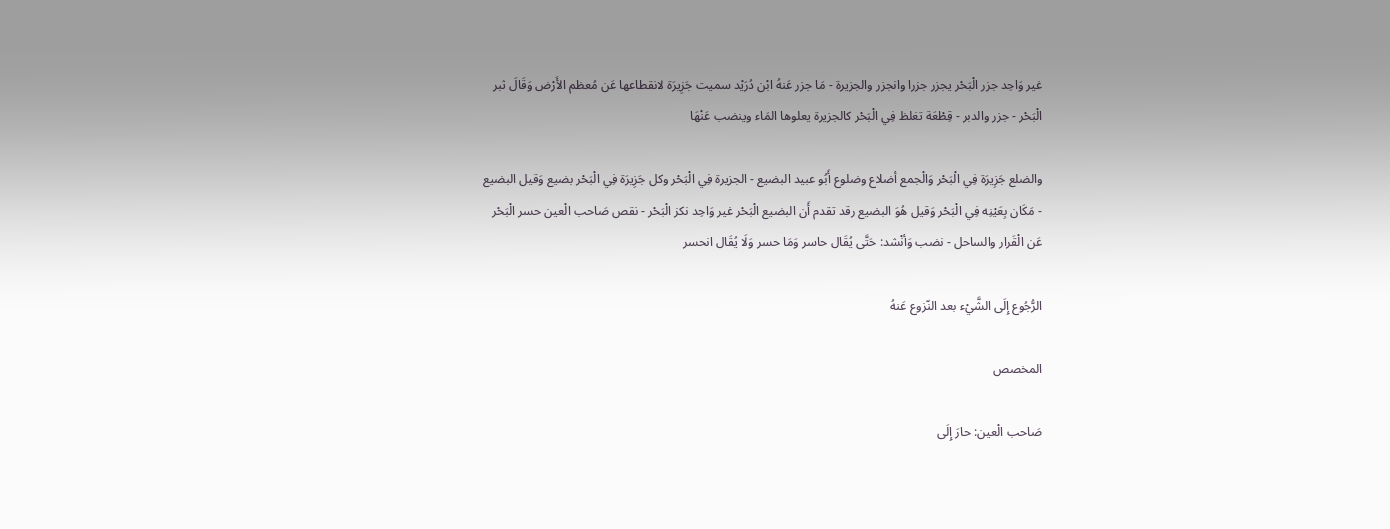غير وَاحِد جزر الْبَحْر يجزر جزرا وانجزر والجزيرة - مَا جزر عَنهُ ابْن دُرَيْد سميت جَزِيرَة لانقطاعها عَن مُعظم الأَرْض وَقَالَ ثبر الْبَحْر - جزر والدبر - قِطْعَة تغلظ فِي الْبَحْر كالجزيرة يعلوها المَاء وينضب عَنْهَا

والضلع جَزِيرَة فِي الْبَحْر وَالْجمع أضلاع وضلوع أَبُو عبيد البضيع - الجزيرة فِي الْبَحْر وكل جَزِيرَة فِي الْبَحْر بضيع وَقيل البضيع - مَكَان بِعَيْنِه فِي الْبَحْر وَقيل هُوَ البضيع رقد تقدم أَن البضيع الْبَحْر غير وَاحِد نكز الْبَحْر - نقص صَاحب الْعين حسر الْبَحْر عَن الْقَرار والساحل - نضب وَأنْشد: حَتَّى يُقَال حاسر وَمَا حسر وَلَا يُقَال انحسر

الرُّجُوع إِلَى الشَّيْء بعد النّزوع عَنهُ

المخصص

صَاحب الْعين: حارَ إِلَى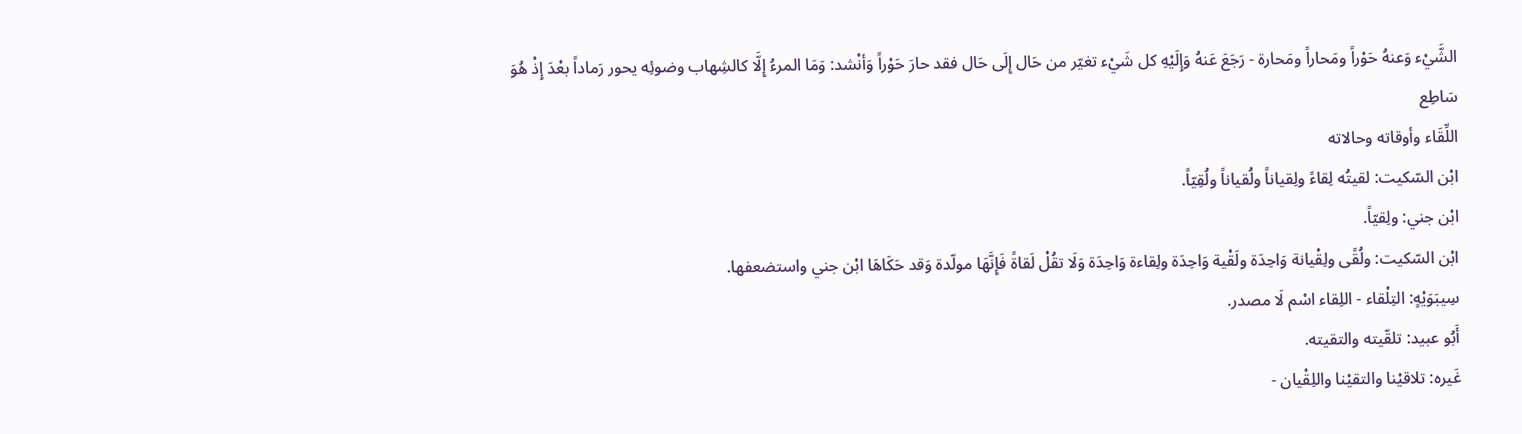الشَّيْء وَعنهُ حَوْراً ومَحاراً ومَحارة - رَجَعَ عَنهُ وَإِلَيْهِ كل شَيْء تغيّر من حَال إِلَى حَال فقد حارَ حَوْراً وَأنْشد: وَمَا المرءُ إِلَّا كالشِهاب وضوئِه يحور رَماداً بعْدَ إِذْ هُوَ سَاطِع
اللِّقَاء وأوقاته وحالاته
ابْن السّكيت: لقيتُه لِقاءً ولِقياناً ولُقياناً ولُقِيّاً.
ابْن جني: ولِقيّاً.
ابْن السّكيت: ولُقًى ولِقْيانة وَاحِدَة ولَقْية وَاحِدَة ولِقاءة وَاحِدَة وَلَا تقُلْ لَقاةً فَإِنَّهَا مولّدة وَقد حَكَاهَا ابْن جني واستضعفها.
سِيبَوَيْهٍ: التِلْقاء - اللِقاء اسْم لَا مصدر.
أَبُو عبيد: تلقّيته والتقيته.
غَيره: تلاقيْنا والتقيْنا واللِقْيان -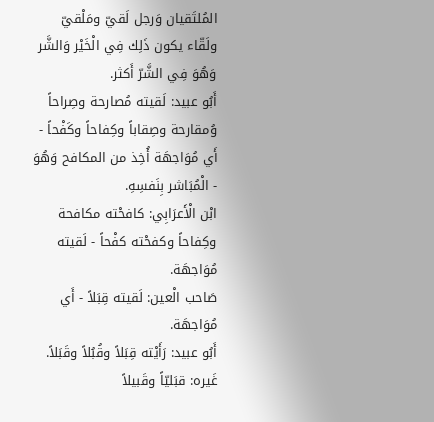المُلتَقيان وَرجل لَقيّ ومَلْقيّ ولَقّاء يكون ذَلِك فِي الْخَيْر وَالشَّر وَهُوَ فِي الشَّرّ أَكثر.
أَبُو عبيد: لَقيته مُصارحة وصِراحاً وُمقارحة وصِقاباً وكِفاحاً وكَفْحاً - أَي مُوَاجهَة أُخِذ من المكافح وَهُوَ - الْمُبَاشر بِنَفسِهِ.
ابْن الْأَعرَابِي: كافحْته مكافحة وكِفاحاً وكفحْته كفْحاً - لَقيته مُوَاجهَة.
صَاحب الْعين: لَقيته قِبَلاً - أَي مُوَاجهَة.
أَبُو عبيد: رَأَيْته قِبَلاً وقُبُلاً وقَبَلاً.
غَيره: قبَليّاً وقَبيلاً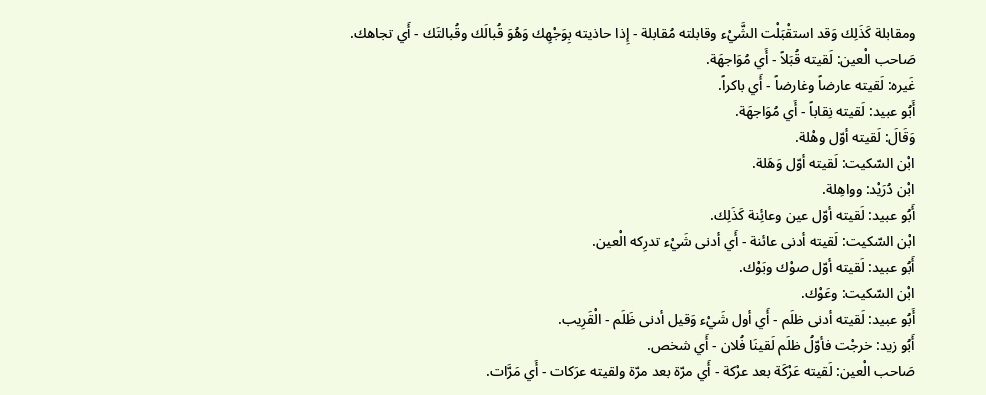ومقابلة كَذَلِك وَقد استقْبَلْت الشَّيْء وقابلته مُقابلة - إِذا حاذيته بِوَجْهِك وَهُوَ قُبالَك وقُبالتَك - أَي تجاهك.
صَاحب الْعين: لَقيته قُبَلاً - أَي مُوَاجهَة.
غَيره: لَقيته عارضاً وغارضاً - أَي باكراً.
أَبُو عبيد: لَقيته نِقاباً - أَي مُوَاجهَة.
وَقَالَ: لَقيته أوّل وهْلة.
ابْن السّكيت: لَقيته أوّل وَهَلة.
ابْن دُرَيْد: وواهِلة.
أَبُو عبيد: لَقيته أوّل عين وعائِنة كَذَلِك.
ابْن السّكيت: لَقيته أدنى عائنة - أَي أدنى شَيْء تدرِكه الْعين.
أَبُو عبيد: لَقيته أوّل صوْك وبَوْك.
ابْن السّكيت: وعَوْك.
أَبُو عبيد: لَقيته أدنى ظلَم - أَي أول شَيْء وَقيل أدنى ظَلَم - الْقَرِيب.
أَبُو زيد: خرجْت فأوّلُ ظلَم لَقينَا فُلان - أَي شخص.
صَاحب الْعين: لَقيته عَرْكَة بعد عرْكة - أَي مرّة بعد مرّة ولقيته عرَكات - أَي مَرَّات.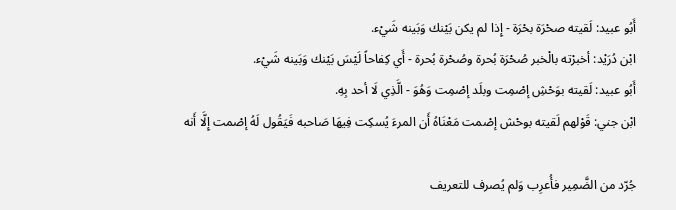أَبُو عبيد: لَقيته صحْرَة بحْرَة - إِذا لم يكن بَيْنك وَبَينه شَيْء.
ابْن دُرَيْد: أخبرْته بالْخبر صُحْرَة بُحرة وصُحْرة بُحرة - أَي كِفاحاً لَيْسَ بَيْنك وَبَينه شَيْء.
أَبُو عبيد: لَقيته بوَحْشِ إصْمِت وبلَد إصْمِت وَهُوَ - الَّذِي لَا أحد بِهِ.
ابْن جني: قَوْلهم لَقيته بوحْش إصْمت مَعْنَاهُ أَن المرءَ يُسكِت فِيهَا صَاحبه فَيَقُول لَهُ إصْمت إِلَّا أَنه

جُرّد من الضَّمِير فأُعرِب وَلم يُصرف للتعريف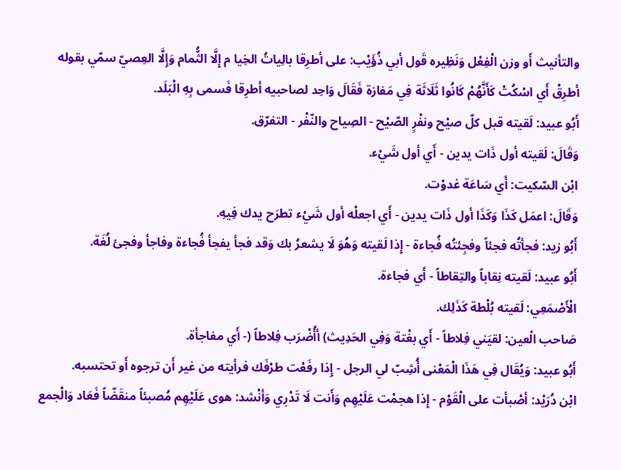والتأنيث أَو وزن الْفِعْل وَنَظِيره قَول أبي ذُؤَيْب: على أطرِقا بالِياتُ الخِيا م إِلَّا الثُّمام وَإِلَّا العِصيّ سمّي بقوله أطرِقْ أَي اسْكُتْ كَأَنَّهُمْ كَانُوا ثَلَاثَة فِي مَفازة فَقَالَ وَاحِد لصاحبيه أطرِقا فَسمى بِهِ الْبَلَد.
أَبُو عبيد: لَقيته قبل كلّ صيْح ونفْرٍ الصّيْح - الصِياح والنّفْر - التفرّق.
وَقَالَ: لَقيته أول ذَات يدين - أَي أول شَيْء.
ابْن السّكيت: أَي سَاعَة غدوْت.
وَقَالَ: اعمَل كَذَا وَكَذَا أول ذَات يدين - أَي اجعلْه أول شَيْء تطرَح يدك فِيهِ.
أَبُو زيد: فجأتُه فجئاً وفجِئتُه فُجاءة - إِذا لَقيته وَهُوَ لَا يشعرُ بك وَقد فجأ يفجأ فُجاءة وفاجأ وفجئ لُغَة.
أَبُو عبيد: لَقيته نِقاباً والتِقاطاً - أَي فجاءة.
الْأَصْمَعِي: لَقيته بُلْطة كَذَلِك.
صَاحب الْعين: لقيَني فِلاطاً - أَي بغْتة وَفِي الحَدِيث) أأُضْرَب فِلاطاً (- أَي مفاجأة.
أَبُو عبيد: وَيُقَال فِي هَذَا الْمَعْنى أُشِبّ لي الرجل - إِذا رفَعْت طرْفَك فرأيته من غير أَن ترجوه أَو تحتسبه.
ابْن دُرَيْد: أصْبأت على الْقَوْم - إِذا هجمْت عَلَيْهِم وَأَنت لَا تَدْرِي وَأنْشد: هوى عَلَيْهِم مُصبئاً منقَضّاً فَعَاد وَالْجمع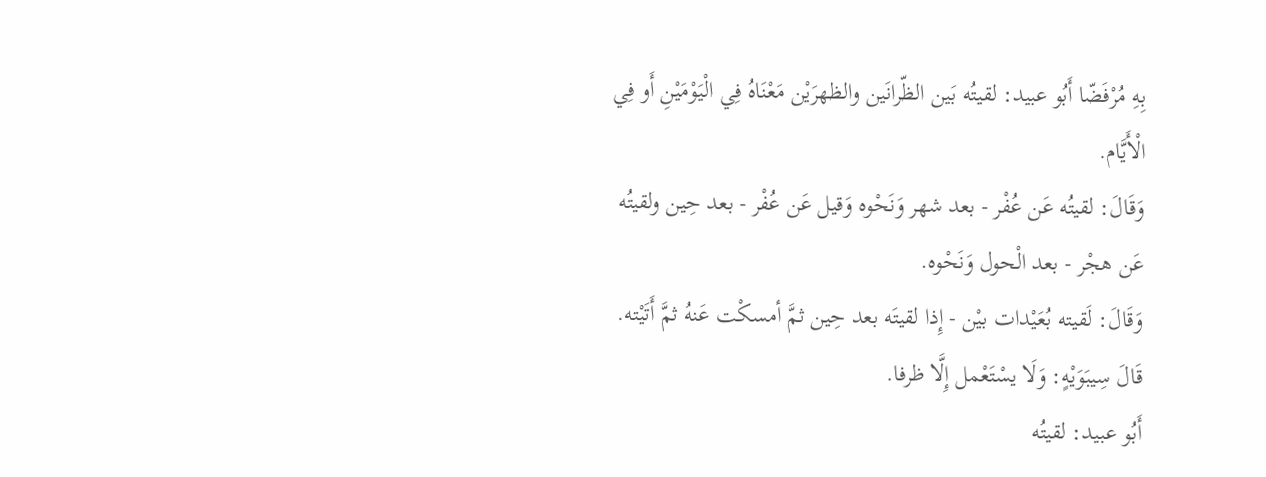بِهِ مُرْفَضّا أَبُو عبيد: لقيتُه بَين الظّرانَين والظهرَيْن مَعْنَاهُ فِي الْيَوْمَيْنِ أَو فِي الْأَيَّام.
وَقَالَ: لقيتُه عَن عُفْر - بعد شهر وَنَحْوه وَقيل عَن عُفْر - بعد حِين ولقيتُه عَن هجْر - بعد الْحول وَنَحْوه.
وَقَالَ: لَقيته بُعَيْدات بيْن - إِذا لقيتَه بعد حِين ثمَّ أمسكْت عَنهُ ثمَّ أَتَيْته.
قَالَ سِيبَوَيْهٍ: وَلَا يسْتَعْمل إِلَّا ظرفا.
أَبُو عبيد: لقيتُه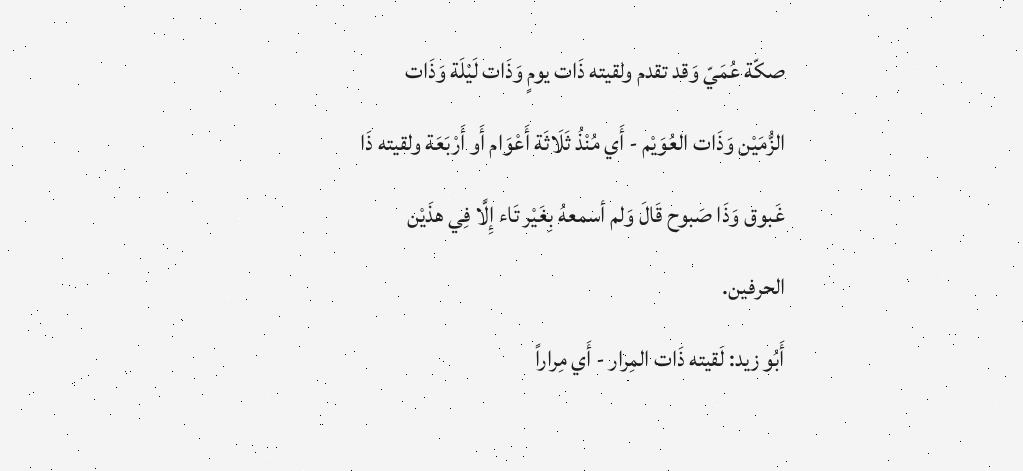صكّة عُمَيّ وَقد تقدم ولقيته ذَات يومٍ وَذَات لَيْلَة وَذَات الزُّمَيْن وَذَات العُوَيْم - أَي مُنْذُ ثَلَاثَة أَعْوَام أَو أَرْبَعَة ولقيته ذَا غَبوق وَذَا صَبوح قَالَ وَلم أسمعهُ بِغَيْر تَاء إِلَّا فِي هذَيْن الحرفين.
أَبُو زيد: لَقيته ذَات المِرار - أَي مِراراً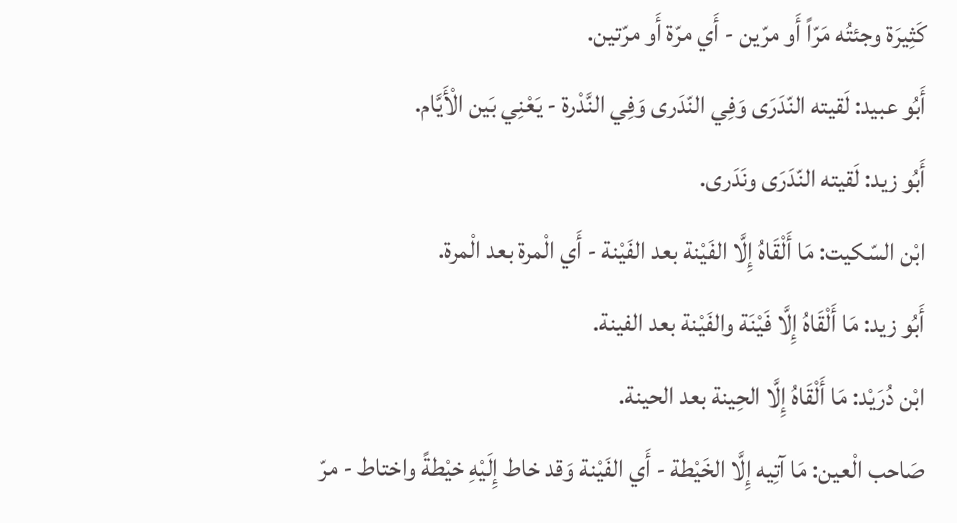كَثِيرَة وجئتُه مَرّاً أَو مرّين - أَي مرّة أَو مرّتين.
أَبُو عبيد: لَقيته النّدَرَى وَفِي النّدَرى وَفِي النَّدْرة - يَعْنِي بَين الْأَيَّام.
أَبُو زيد: لَقيته النّدَرَى ونَدَرى.
ابْن السّكيت: مَا أَلْقَاهُ إِلَّا الفَيْنة بعد الفَيْنة - أَي الْمرة بعد الْمرة.
أَبُو زيد: مَا أَلْقَاهُ إِلَّا فَيْنَة والفَيْنة بعد الفينة.
ابْن دُرَيْد: مَا أَلْقَاهُ إِلَّا الحِينة بعد الحينة.
صَاحب الْعين: مَا آتِيه إِلَّا الخَيْطة - أَي الفَيْنة وَقد خاط إِلَيْهِ خيْطةً واختاط - مرّ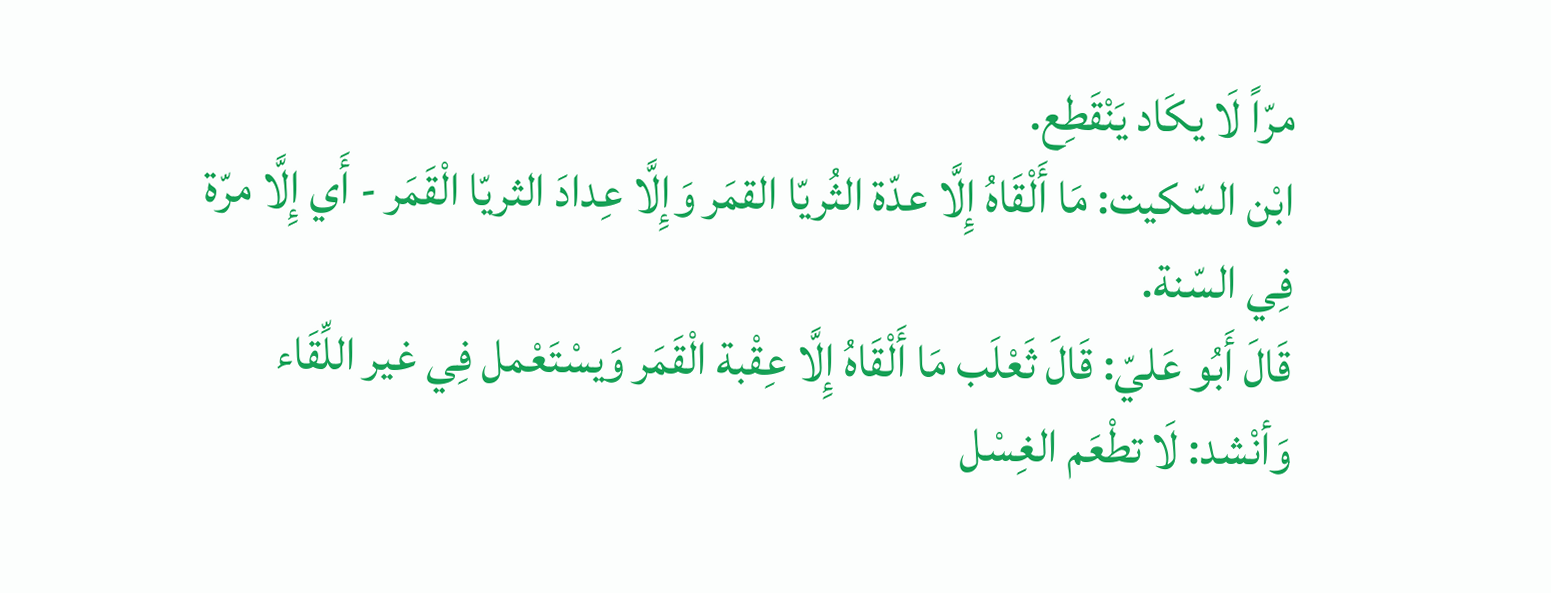مرّاً لَا يكَاد يَنْقَطِع.
ابْن السّكيت: مَا أَلْقَاهُ إِلَّا عدّة الثُريّا القمَر وَإِلَّا عِدادَ الثريّا الْقَمَر - أَي إِلَّا مرّة فِي السّنة.
قَالَ أَبُو عَليّ: قَالَ ثَعْلَب مَا أَلْقَاهُ إِلَّا عِقْبة الْقَمَر وَيسْتَعْمل فِي غير اللِّقَاء وَأنْشد: لَا تطْعَم الغِسْل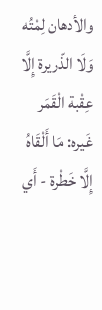والأدهان لِمْتُه وَلَا الذّريرة إِلَّا عِقْبة الْقَمَر غَيره: مَا أَلْقَاهُ إِلَّا خَطْرة - أَي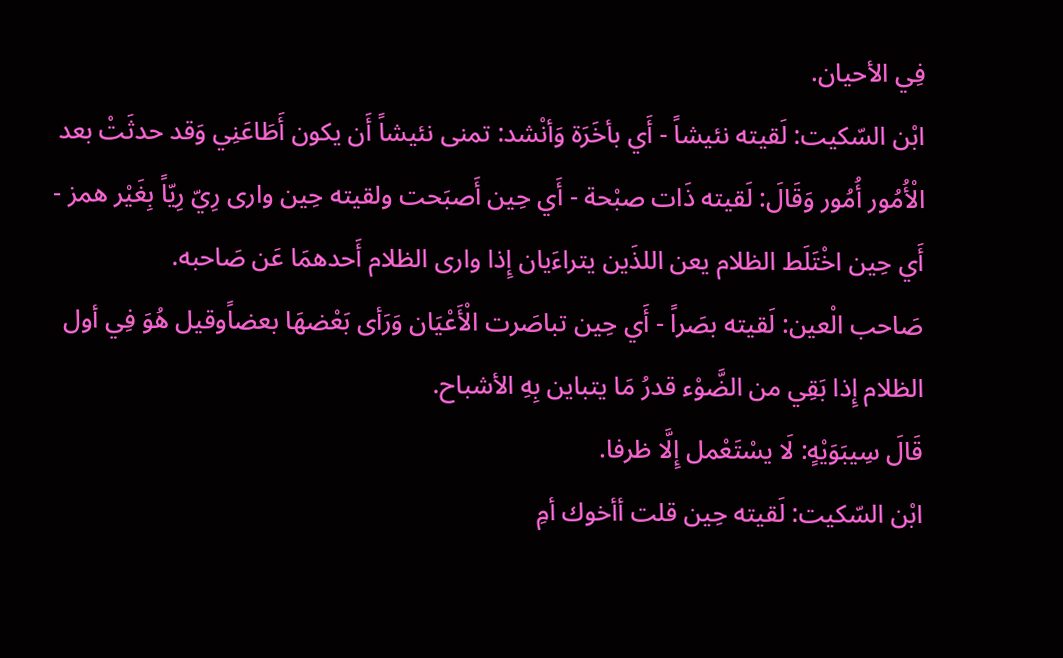فِي الأحيان.
ابْن السّكيت: لَقيته نئيشاً - أَي بأخَرَة وَأنْشد: تمنى نئيشاً أَن يكون أَطَاعَنِي وَقد حدثَتْ بعد الْأُمُور أُمُور وَقَالَ: لَقيته ذَات صبْحة - أَي حِين أَصبَحت ولقيته حِين وارى رِيّ رِيّاً بِغَيْر همز - أَي حِين اخْتَلَط الظلام يعن اللذَين يتراءَيان إِذا وارى الظلام أَحدهمَا عَن صَاحبه.
صَاحب الْعين: لَقيته بصَراً - أَي حِين تباصَرت الْأَعْيَان وَرَأى بَعْضهَا بعضاًوقيل هُوَ فِي أول الظلام إِذا بَقِي من الضَّوْء قدرُ مَا يتباين بِهِ الأشباح.
قَالَ سِيبَوَيْهٍ: لَا يسْتَعْمل إِلَّا ظرفا.
ابْن السّكيت: لَقيته حِين قلت أأخوك أمِ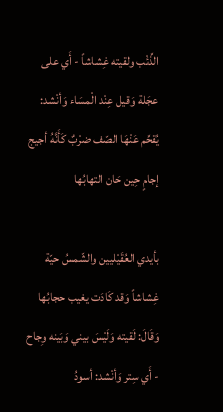الذِّئْب ولقيته غِشاشاً - أَي على عجَلة وَقيل عِنْد الْمسَاء وَأنْشد: يُقحِّم عَنْهَا الصّف ضرْبٌ كَأَنَّهُ أجيج إجامٍ حِين حَان التهابُها

بأيدي العُقَيْليين والشّمسُ حيّة غِشاشاً وَقد كَادَت يغيب حجابُها وَقَالَ: لَقيته وَلَيْسَ بيني وَبَينه وِجاح - أَي سِتر وَأنْشد: أسودُ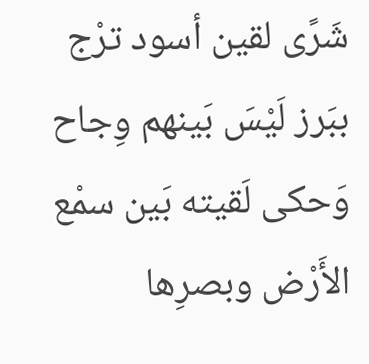شَرًى لقين أسود ترْج ببَرز لَيْسَ بَينهم وِجاح وَحكى لَقيته بَين سمْع الأَرْض وبصرِها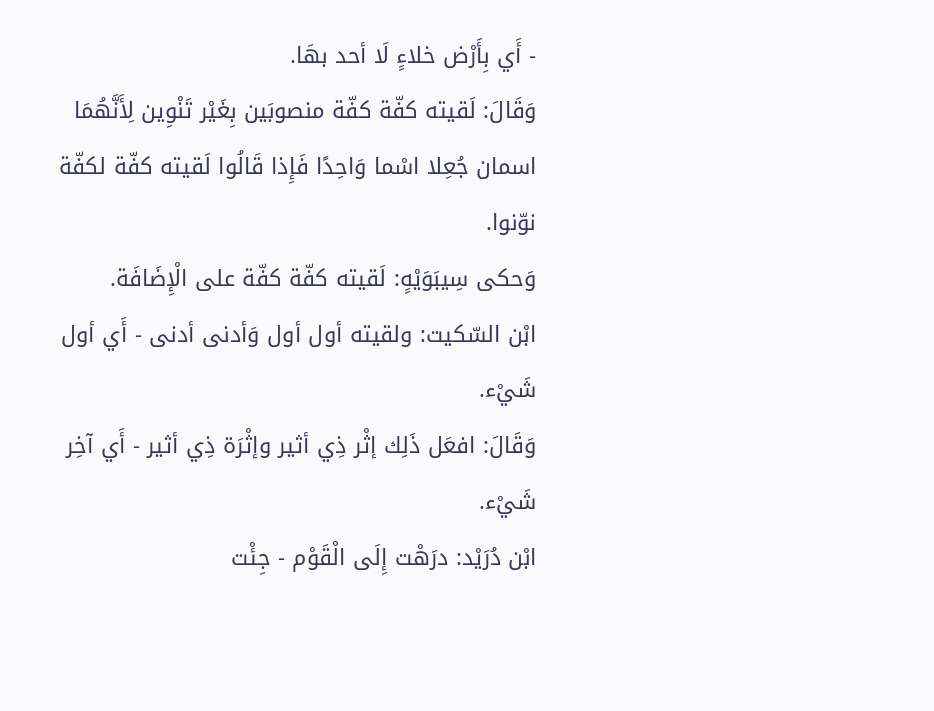- أَي بِأَرْض خلاءٍ لَا أحد بهَا.
وَقَالَ: لَقيته كفّة كفّة منصوبَين بِغَيْر تَنْوِين لِأَنَّهُمَا اسمان جُعِلا اسْما وَاحِدًا فَإِذا قَالُوا لَقيته كفّة لكفّة نوّنوا.
وَحكى سِيبَوَيْهٍ: لَقيته كفّة كفّة على الْإِضَافَة.
ابْن السّكيت: ولقيته أول أول وَأدنى أدنى - أَي أول شَيْء.
وَقَالَ: افعَل ذَلِك إثْر ذِي أثير وإثْرَة ذِي أثير - أَي آخِر شَيْء.
ابْن دُرَيْد: درَهْت إِلَى الْقَوْم - جِئْت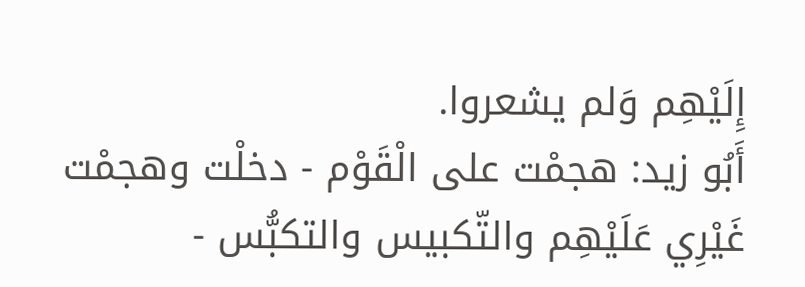إِلَيْهِم وَلم يشعروا.
أَبُو زيد: هجمْت على الْقَوْم - دخلْت وهجمْت غَيْرِي عَلَيْهِم والتّكبيس والتكبُّس -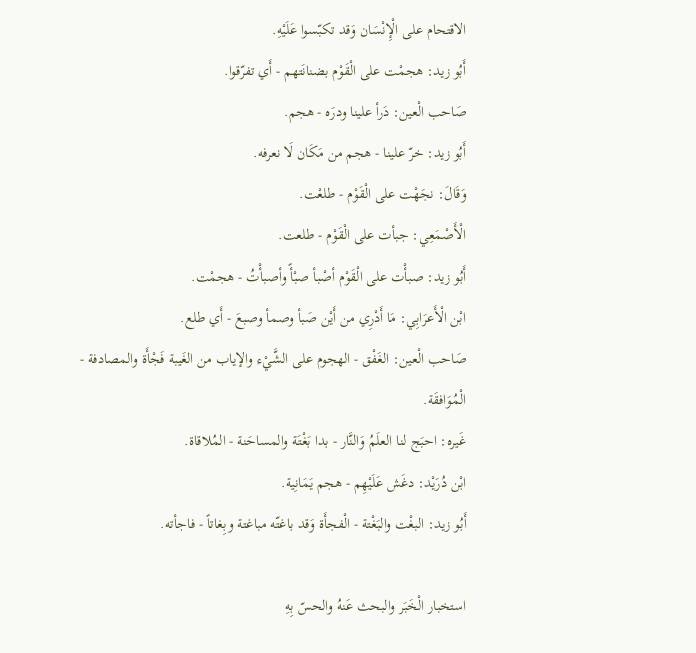الاقتحام على الْإِنْسَان وَقد تكبّسوا عَلَيْهِ.
أَبُو زيد: هجمْت على الْقَوْم بضنانَتهم - أَي تفرّقوا.
صَاحب الْعين: دَرأ علينا ودرَه - هجم.
أَبُو زيد: خرّ علينا - هجم من مَكَان لَا نعرفه.
وَقَالَ: نجَهْت على الْقَوْم - طلعْت.
الْأَصْمَعِي: جبأت على الْقَوْم - طلعت.
أَبُو زيد: صبأْت على الْقَوْم أصْبأ صبْأً وأصبأْتُ - هجمْت.
ابْن الْأَعرَابِي: مَا أَدْرِي من أَيْن صَبأ وصمأ وصبعَ - أَي طلع.
صَاحب الْعين: الغَفْق - الهجوم على الشَّيْء والإياب من الغَيبة فَجْأَة والمصادفة - الْمُوَافقَة.
غَيره: احبَج لنا العلَمُ وَالنَّار - بدا بَغْتَة والمساحَنة - المُلاقاة.
ابْن دُرَيْد: دغَش عَلَيْهِم - هجم يَمَانِية.
أَبُو زيد: البغْت والبَغْتة - الْفجأَة وَقد باغتّه مباغتة وبِغاتاً - فاجأته.

استخبار الْخَبَر والبحث عَنهُ والحسّ بِهِ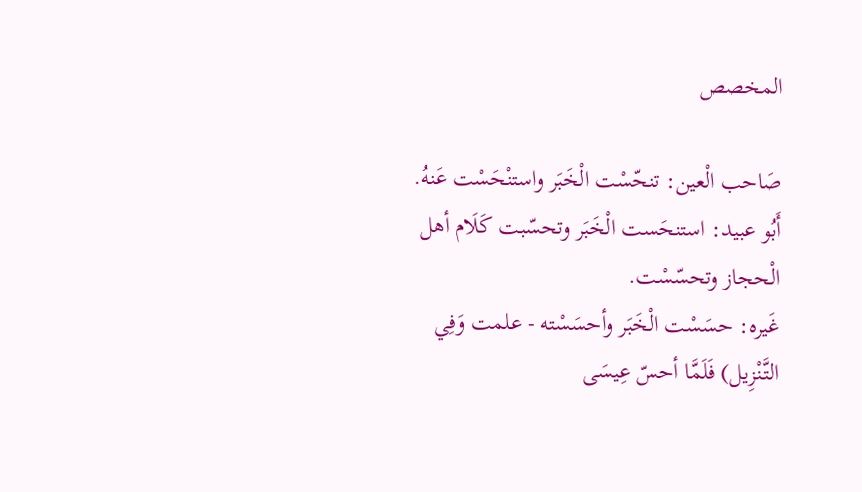المخصص

صَاحب الْعين: تنحّسْت الْخَبَر واستنْحَسْت عَنهُ.
أَبُو عبيد: استنحَست الْخَبَر وتحسّبت كَلَام أهل الْحجاز وتحسّسْت.
غَيره: حسَسْت الْخَبَر وأحسَسْته - علمت وَفِي التَّنْزِيل) فَلَمَّا أحسّ عِيسَى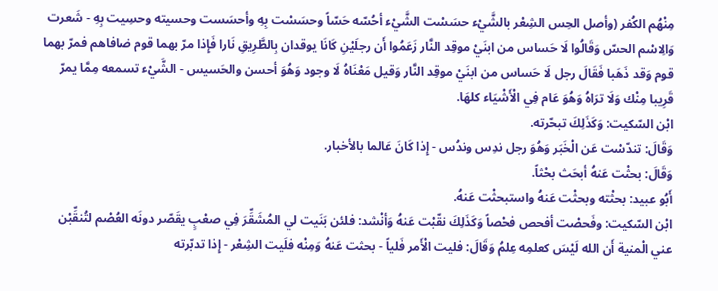مِنْهُم الكُفر (وأصل الحِس الشِعْر بالشَّيْء حسَسْت الشَّيْء أحُسّه حَسّاً وحسَسْت بِهِ وأحسَست وحسيته وحسِيت بِهِ - شَعرت وَالِاسْم الحسّ وَقَالُوا لَا حَساس من ابنَيْ موقِد النَّار زَعَمُوا أَن رجلَيْنِ كَانَا يوقدان بِالطَّرِيقِ نَارا فَإِذا مرّ بهما قوم ضافاهم فمرّ بهما قوم وَقد ذَهَبا فَقَالَ رجل لَا حَساس من ابنَيْ موقِد النَّار وَقيل مَعْنَاهُ لَا وجود وَهُوَ أحسن والحَسيس - الشَّيْء تسمعه مِمَّا يمرّ قَرِيبا مِنْك وَلَا ترَاهُ وَهُوَ عَام فِي الْأَشْيَاء كلهَا.
ابْن السّكيت: وَكَذَلِكَ تبحّرته.
وَقَالَ: تندّسْت عَن الْخَبَر وَهُوَ رجل ندِس وندُس - إِذا كَانَ عَالما بالأخبار.
وَقَالَ: بحثْت عَنهُ أبحَث بحْثاً.
أَبُو عبيد: بحثْته وبحثْت عَنهُ واستبحثْت عَنهُ.
ابْن السّكيت: وفَحصْت أفحص فحْصاً وَكَذَلِكَ نقّبْت عَنهُ وَأنْشد: فلئن بَنَيت لي المُشَقِّرَ فِي صعْبٍ يقَصّر دونَه العُصْم لتُنقِّبْن عني الْمنية أَن الله لَيْسَ كعلمِه عِلمُ وَقَالَ: فليت الْأَمر فَلياً - بحثت عَنهُ وَمِنْه فلَيت الشِعْر - إِذا تدبّرته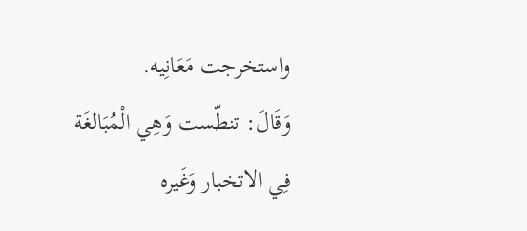واستخرجت مَعَانِيه.
وَقَالَ: تنطّست وَهِي الْمُبَالغَة فِي الاتخبار وَغَيره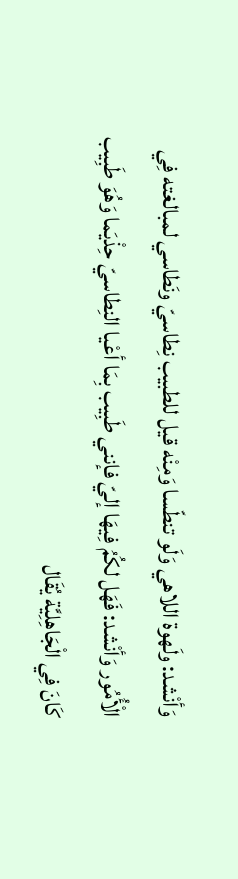وَأنْشد: ولَهوة اللاهي وَلَو تنطّسا وَمِنْه قيل للطبيب نِطاسيّ ونَطاسي لمبالغته فِي الْأُمُور وَأنْشد: فَهَل لكُمُ فِيهَا إليّ فإنني طَبِيب بِمَا أعْيا النِطاسيّ حِذْيَما وَهُوَ طَبِيب كَانَ فِي الْجَاهِلِيَّة يُقَال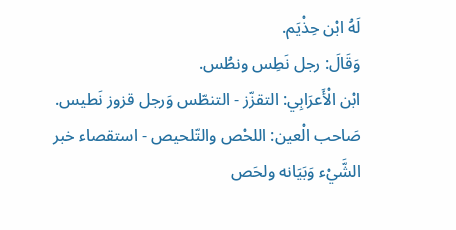لَهُ ابْن حِذْيَم.
وَقَالَ: رجل نَطِس ونطُس.
ابْن الْأَعرَابِي: التقزّز - التنطّس وَرجل قزوز نَطيس.
صَاحب الْعين: اللحْص والتّلحيص - استقصاء خبر الشَّيْء وَبَيَانه ولحَص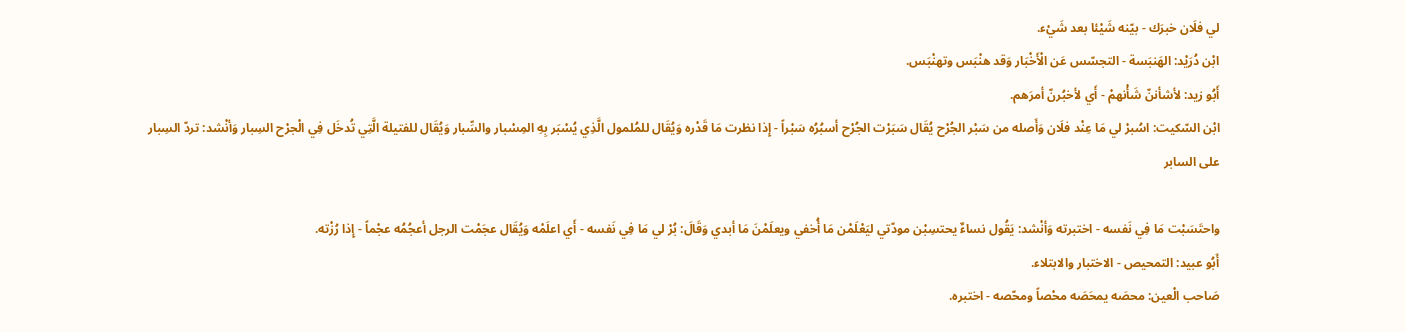لي فلَان خبرَك - بيّنه شَيْئا بعد شَيْء.
ابْن دُرَيْد: الهَنبَسة - التجسّس عَن الْأَخْبَار وَقد هنْبَس وتهنْبَس.
أَبُو زيد: لأشأننّ شَأْنهمْ - أَي لأخبُرنّ أمرَهم.
ابْن السّكيت: اسُبرْ لي مَا عِنْد فلَان وَأَصله من سَبْر الجُرْح يُقَال سَبَرْت الجُرْح أسبُرُه سَبْراً - إِذا نظرت مَا قَدْره وَيُقَال للمُلمول الَّذِي يُسْبَر بِهِ المِسْبار والسِّبار وَيُقَال للفتيلة الَّتِي تُدخَل فِي الْجرْح السِبار وَأنْشد: تردّ السِبار على السابر

واحتَسَبْت مَا فِي نَفسه - اختبرته وَأنْشد: يَقُول نساءٌ يحتسِبْن مودّتي ليَعْلَمْن مَا أُخفي ويعلَمْنَ مَا أبدي وَقَالَ: بُرْ لي مَا فِي نَفسه - أَي اعلَمْه وَيُقَال عجَمْت الرجل أعجُمُه عجْماً - إِذا رُزْته.
أَبُو عبيد: التمحيص - الاختبار والابتلاء.
صَاحب الْعين: محصَه يمحَصَه محْصاً ومحّصه - اختبره.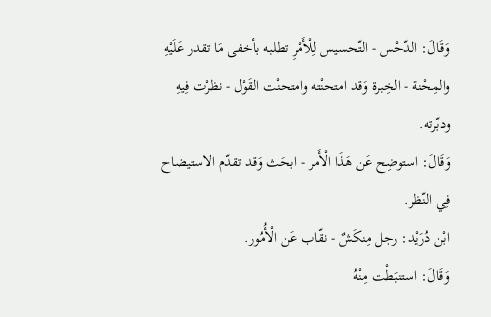وَقَالَ: الدّحْس - التّحسيس لِلْأَمْرِ تطلبه بأخفى مَا تقدر عَلَيْهِ والمِحْنة - الخِبرة وَقد امتحنْته وامتحنْت القَوْل - نظرْت فِيهِ ودبّرته.
وَقَالَ: استوضِح عَن هَذَا الْأَمر - ابحَث وَقد تقدّم الاستيضاح فِي النّظر.
ابْن دُرَيْد: رجل مِنكَشٌ - نقّاب عَن الْأُمُور.
وَقَالَ: استنبَطْت مِنْهُ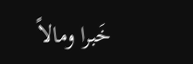خَبرا ومالاً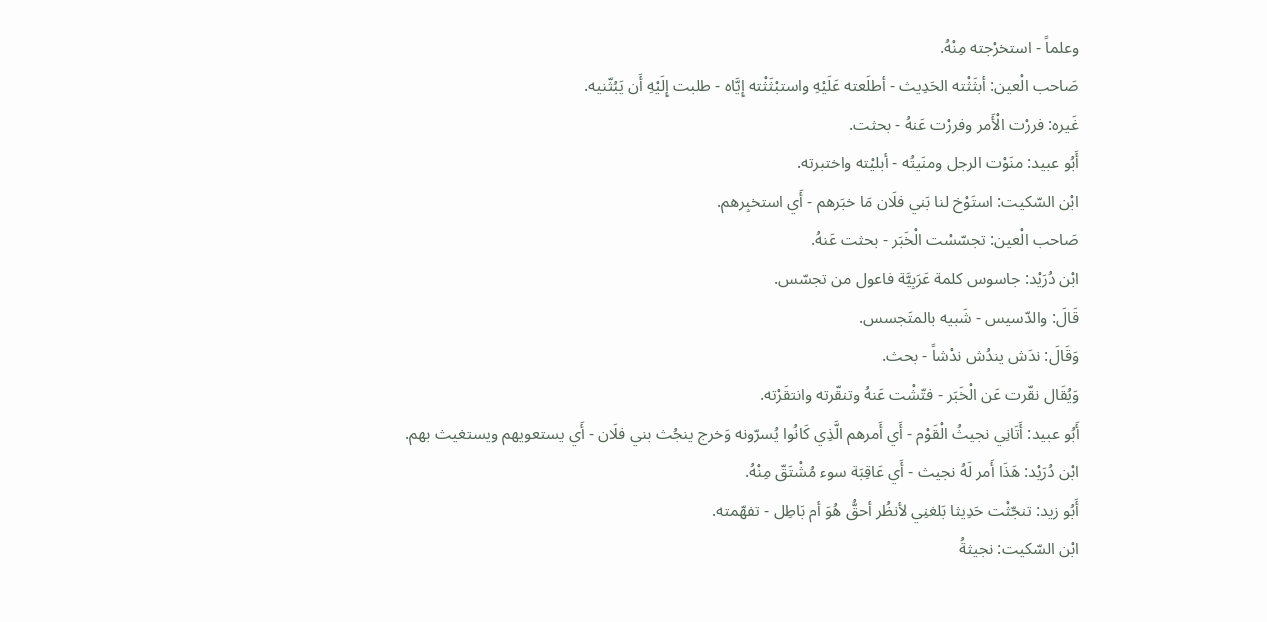وعلماً - استخرْجته مِنْهُ.
صَاحب الْعين: أبثَثْته الحَدِيث - أطلَعته عَلَيْهِ واستبْثَثْته إِيَّاه - طلبت إِلَيْهِ أَن يَبُثّنيه.
غَيره: فررْت الْأَمر وفررْت عَنهُ - بحثت.
أَبُو عبيد: منَوْت الرجل ومنَيتُه - أبليْته واختبرته.
ابْن السّكيت: استَوْخ لنا بَني فلَان مَا خبَرهم - أَي استخبِرهم.
صَاحب الْعين: تجسّسْت الْخَبَر - بحثت عَنهُ.
ابْن دُرَيْد: جاسوس كلمة عَرَبِيَّة فاعول من تجسّس.
قَالَ: والدّسيس - شَبيه بالمتَجسس.
وَقَالَ: ندَش يندُش ندْشاً - بحث.
وَيُقَال نقّرت عَن الْخَبَر - فتّشْت عَنهُ وتنقّرته وانتقَرْته.
أَبُو عبيد: أَتَانِي نجيثُ الْقَوْم - أَي أَمرهم الَّذِي كَانُوا يُسرّونه وَخرج ينجُث بني فلَان - أَي يستعويهم ويستغيث بهم.
ابْن دُرَيْد: هَذَا أَمر لَهُ نجيث - أَي عَاقِبَة سوء مُشْتَقّ مِنْهُ.
أَبُو زيد: تنجّثْت حَدِيثا بَلغنِي لأنظُر أحقُّ هُوَ أم بَاطِل - تفهّمته.
ابْن السّكيت: نجيثةُ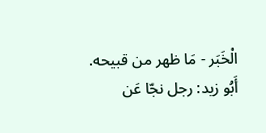الْخَبَر - مَا ظهر من قبيحه.
أَبُو زيد: رجل نجّا عَن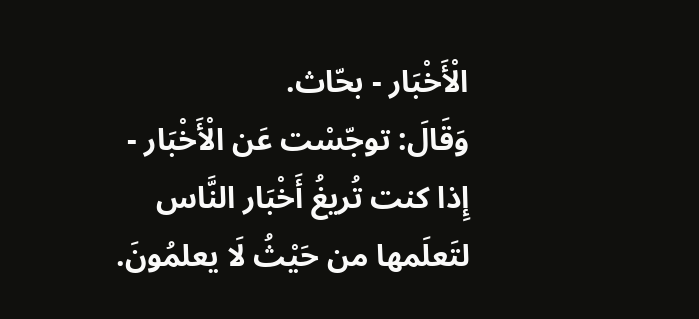الْأَخْبَار - بحّاث.
وَقَالَ: توجّسْت عَن الْأَخْبَار - إِذا كنت تُريغُ أَخْبَار النَّاس لتَعلَمها من حَيْثُ لَا يعلمُونَ.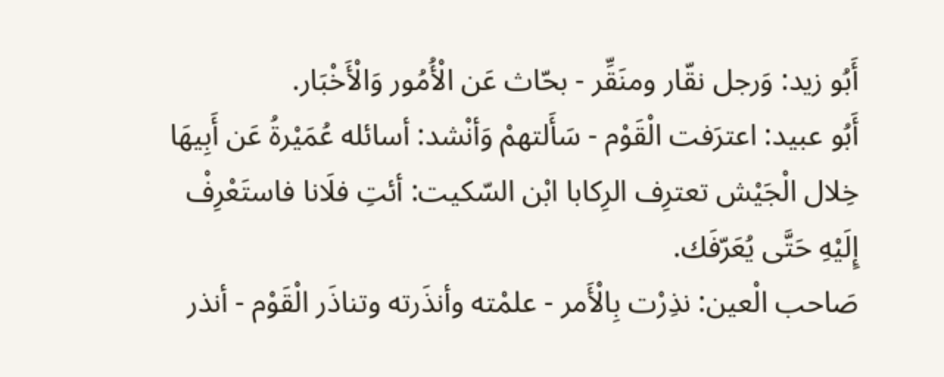أَبُو زيد: وَرجل نقّار ومنَقِّر - بحّاث عَن الْأُمُور وَالْأَخْبَار.
أَبُو عبيد: اعترَفت الْقَوْم - سَأَلتهمْ وَأنْشد: أسائله عُمَيْرةُ عَن أَبِيهَا خِلال الْجَيْش تعترِف الرِكابا ابْن السّكيت: أئتِ فلَانا فاستَعْرِفْ إِلَيْهِ حَتَّى يُعَرّفَك.
صَاحب الْعين: نذِرْت بِالْأَمر - علمْته وأنذَرته وتناذَر الْقَوْم - أنذر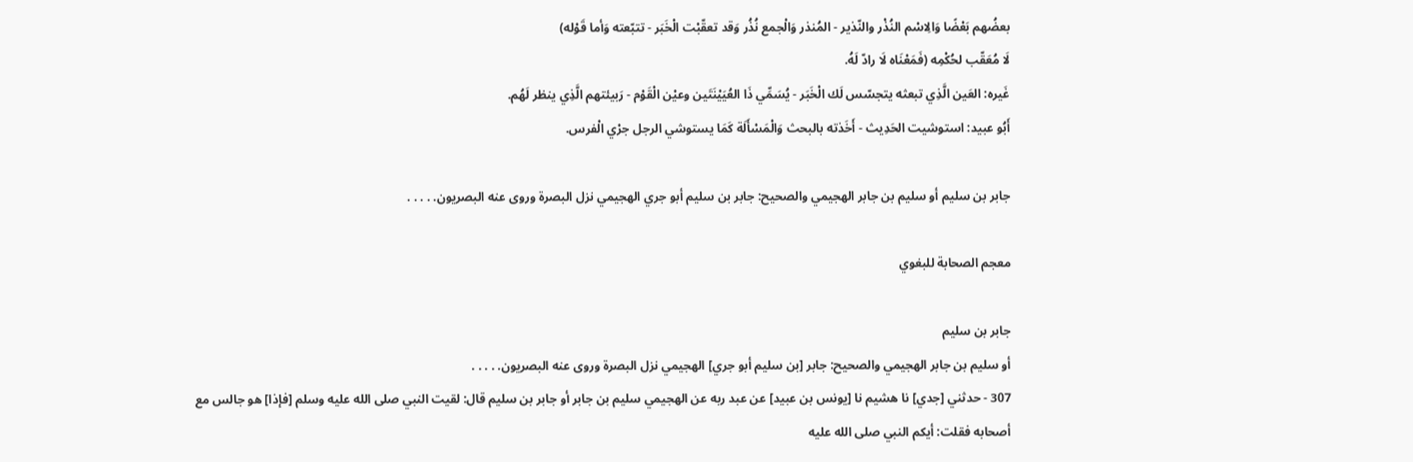بعضُهم بَعْضًا وَالِاسْم النُذْر والنّذير - المُنذر وَالْجمع نُذُر وَقد تعقّبْت الْخَبَر - تتبّعته وَأما قَوْله)
لَا مُعَقّب لحُكْمِه (فَمَعْنَاه لَا رادّ لَهُ.
غَيره: العَين الَّذِي تبعثه يتجسّس لَك الْخَبَر - يُسَمِّي ذَا العُيَيْنَتَين وعيْن الْقَوْم - رَبيئتهم الَّذِي ينظر لَهُم.
أَبُو عبيد: استوشيت الحَدِيث - أَخَذته بالبحث وَالْمَسْأَلَة كَمَا يستوشي الرجل جرْي الْفرس.

جابر بن سليم أو سليم بن جابر الهجيمي والصحيح: جابر بن سليم أبو جري الهجيمي نزل البصرة وروى عنه البصريون. . . . .

معجم الصحابة للبغوي

جابر بن سليم
أو سليم بن جابر الهجيمي والصحيح: جابر [بن سليم أبو جري] الهجيمي نزل البصرة وروى عنه البصريون. . . . .
307 - حدثني [جدي] نا هشيم نا [يونس بن عبيد] عن عبد ربه عن الهجيمي سليم بن جابر أو جابر بن سليم قال: لقيت النبي صلى الله عليه وسلم [فإذا] هو جالس مع أصحابه فقلت: أيكم النبي صلى الله عليه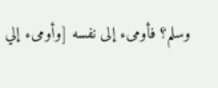وسلم؟ فأومىء إلى نفسه [وأومىء إلي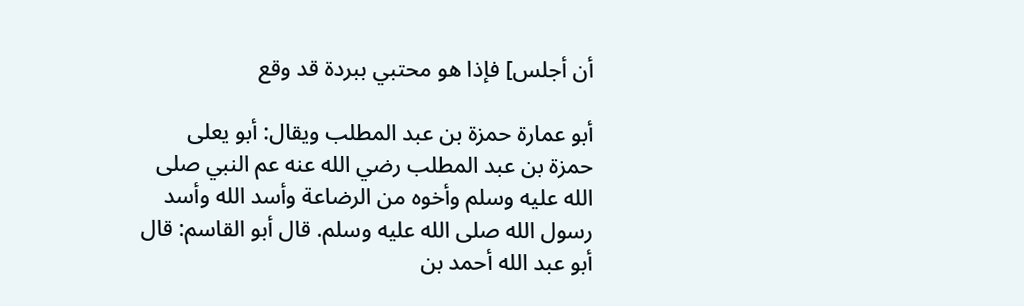أن أجلس] فإذا هو محتبي ببردة قد وقع

أبو عمارة حمزة بن عبد المطلب ويقال: أبو يعلى حمزة بن عبد المطلب رضي الله عنه عم النبي صلى الله عليه وسلم وأخوه من الرضاعة وأسد الله وأسد رسول الله صلى الله عليه وسلم. قال أبو القاسم: قال أبو عبد الله أحمد بن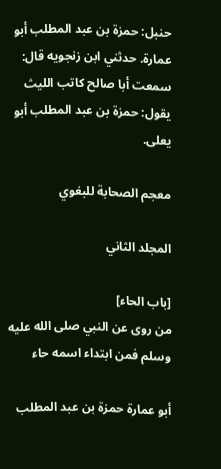حنبل: حمزة بن عبد المطلب أبو عمارة. حدثني ابن زنجويه قال: سمعت أبا صالح كاتب الليث يقول: حمزة بن عبد المطلب أبو يعلى.

معجم الصحابة للبغوي

المجلد الثاني

[باب الحاء]
من روى عن النبي صلى الله عليه وسلم فمن ابتداء اسمه حاء

أبو عمارة حمزة بن عبد المطلب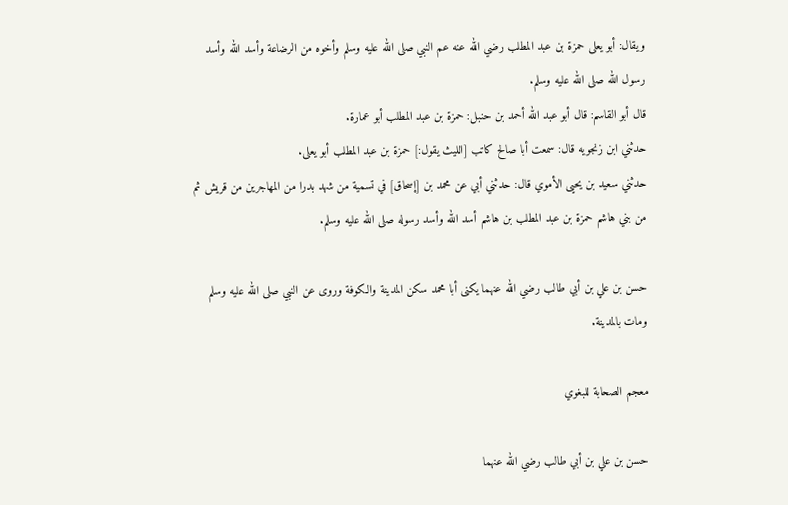ويقال: أبو يعلى حمزة بن عبد المطلب رضي الله عنه عم النبي صلى الله عليه وسلم وأخوه من الرضاعة وأسد الله وأسد رسول الله صلى الله عليه وسلم.
قال أبو القاسم: قال أبو عبد الله أحمد بن حنبل: حمزة بن عبد المطلب أبو عمارة.
حدثني ابن زنجويه قال: سمعت أبا صالح كاتب [الليث يقول:] حمزة بن عبد المطلب أبو يعلى.
حدثني سعيد بن يحيى الأموي قال: حدثني أبي عن محمد بن [إسحاق] في تسمية من شهد بدرا من المهاجرين من قريش ثم من بني هاشم حمزة بن عبد المطلب بن هاشم أسد الله وأسد رسوله صلى الله عليه وسلم.

حسن بن علي بن أبي طالب رضي الله عنهما يكنى أبا محمد سكن المدينة والكوفة وروى عن النبي صلى الله عليه وسلم ومات بالمدينة.

معجم الصحابة للبغوي

حسن بن علي بن أبي طالب رضي الله عنهما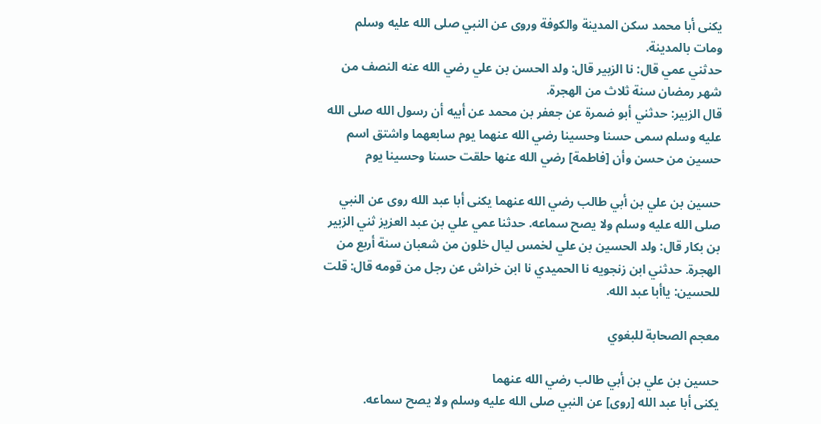يكنى أبا محمد سكن المدينة والكوفة وروى عن النبي صلى الله عليه وسلم ومات بالمدينة.
حدثني عمي قال: نا الزبير قال: ولد الحسن بن علي رضي الله عنه النصف من شهر رمضان سنة ثلاث من الهجرة.
قال الزبير: حدثني أبو ضمرة عن جعفر بن محمد عن أبيه أن رسول الله صلى الله عليه وسلم سمى حسنا وحسينا رضي الله عنهما يوم سابعهما واشتق اسم حسين من حسن وأن [فاطمة] رضي الله عنها حلقت حسنا وحسينا يوم

حسين بن علي بن أبي طالب رضي الله عنهما يكنى أبا عبد الله روى عن النبي صلى الله عليه وسلم ولا يصح سماعه. حدثنا عمي علي بن عبد العزيز ثني الزبير بن بكار قال: ولد الحسين بن علي لخمس ليال خلون من شعبان سنة أربع من الهجرة. حدثني ابن زنجويه نا الحميدي نا ابن خراش عن رجل من قومه قال: قلت للحسين: ياأبا عبد الله.

معجم الصحابة للبغوي

حسين بن علي بن أبي طالب رضي الله عنهما
يكنى أبا عبد الله [روى] عن النبي صلى الله عليه وسلم ولا يصح سماعه.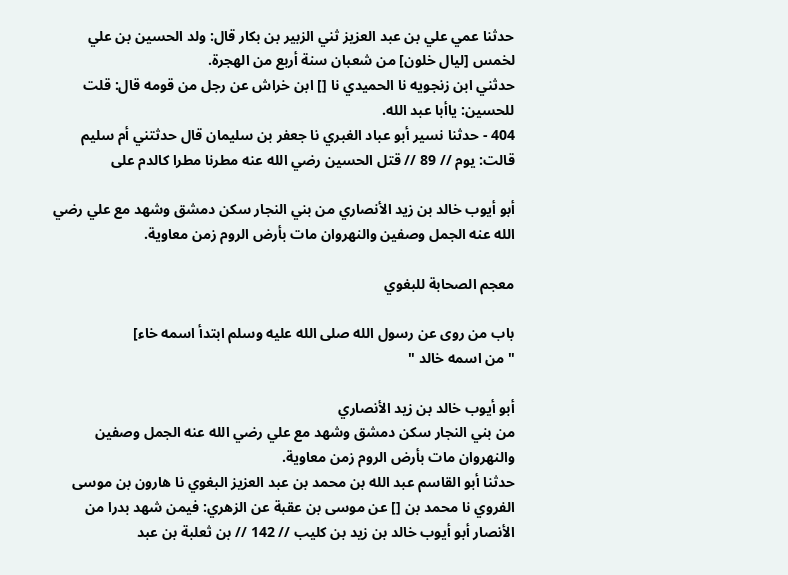حدثنا عمي علي بن عبد العزيز ثني الزبير بن بكار قال: ولد الحسين بن علي لخمس [ليال خلون] من شعبان سنة أربع من الهجرة.
حدثني ابن زنجويه نا الحميدي نا [] ابن خراش عن رجل من قومه قال: قلت للحسين: ياأبا عبد الله.
404 - حدثنا نسير أبو عباد الغبري نا جعفر بن سليمان قال حدثتني أم سليم قالت: يوم // 89 // قتل الحسين رضي الله عنه مطرنا مطرا كالدم على

أبو أيوب خالد بن زيد الأنصاري من بني النجار سكن دمشق وشهد مع علي رضي الله عنه الجمل وصفين والنهروان مات بأرض الروم زمن معاوية.

معجم الصحابة للبغوي

باب من روى عن رسول الله صلى الله عليه وسلم ابتدأ اسمه خاء]
" من اسمه خالد "

أبو أيوب خالد بن زيد الأنصاري
من بني النجار سكن دمشق وشهد مع علي رضي الله عنه الجمل وصفين والنهروان مات بأرض الروم زمن معاوية.
حدثنا أبو القاسم عبد الله بن محمد بن عبد العزيز البغوي نا هارون بن موسى الفروي نا محمد بن [] عن موسى بن عقبة عن الزهري: فيمن شهد بدرا من الأنصار أبو أيوب خالد بن زيد بن كليب // 142 // بن ثعلبة بن عبد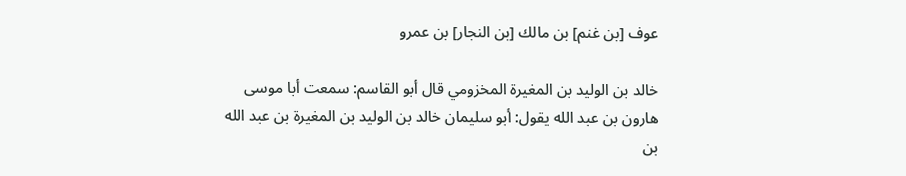عوف [بن غنم] بن مالك [بن النجار] بن عمرو

خالد بن الوليد بن المغيرة المخزومي قال أبو القاسم: سمعت أبا موسى هارون بن عبد الله يقول: أبو سليمان خالد بن الوليد بن المغيرة بن عبد الله بن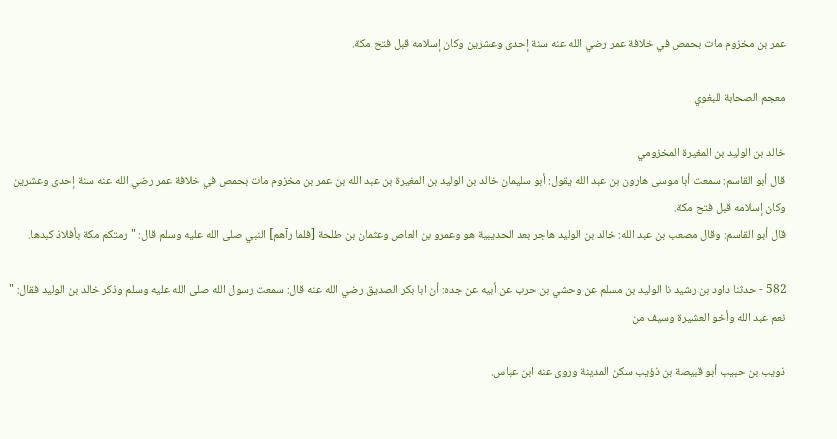عمر بن مخزوم مات بحمص في خلافة عمر رضي الله عنه سنة إحدى وعشرين وكان إسلامه قبل فتح مكة.

معجم الصحابة للبغوي

خالد بن الوليد بن المغيرة المخزومي
قال أبو القاسم: سمعت أبا موسى هارون بن عبد الله يقول: أبو سليمان خالد بن الوليد بن المغيرة بن عبد الله بن عمر بن مخزوم مات بحمص في خلافة عمر رضي الله عنه سنة إحدى وعشرين وكان إسلامه قبل فتح مكة.
قال أبو القاسم: وقال مصعب بن عبد الله: خالد بن الوليد هاجر بعد الحديبية هو وعمرو بن العاص وعثمان بن طلحة [فلما رآهم] النبي صلى الله عليه وسلم قال: " رمتكم مكة بأفلاذ كبدها.

582 - حدثنا داود بن رشيد نا الوليد بن مسلم عن وحشي بن حرب عن أبيه عن جده: أن ابا بكر الصديق رضي الله عنه قال: سمعت رسول الله صلى الله عليه وسلم وذكر خالد بن الوليد فقال: "
نعم عبد الله وأخو العشيرة وسيف من

ذويب بن حبيب أبو قبيصة بن ذؤيب سكن المدينة وروى عنه ابن عباس.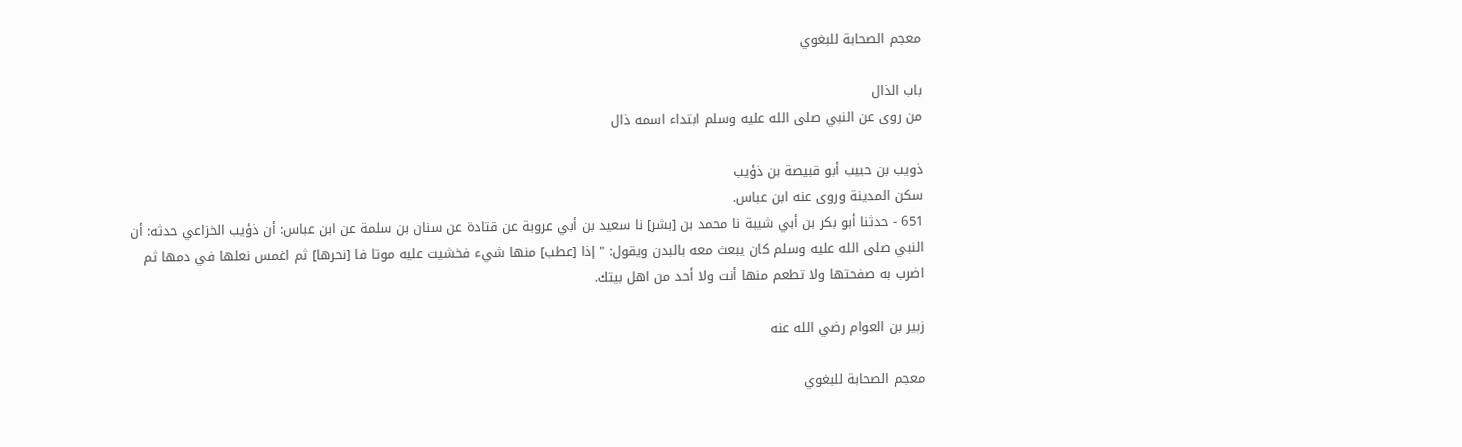معجم الصحابة للبغوي

باب الذال
من روى عن النبي صلى الله عليه وسلم ابتداء اسمه ذال

ذويب بن حبيب أبو قبيصة بن ذؤيب
سكن المدينة وروى عنه ابن عباس.
651 - حدثنا أبو بكر بن أبي شيبة نا محمد بن [بشر] نا سعيد بن أبي عروبة عن قتادة عن سنان بن سلمة عن ابن عباس: أن ذؤيب الخزاعي حدثه: أن النبي صلى الله عليه وسلم كان يبعث معه بالبدن ويقول: " إذا [عطب] منها شيء فخشيت عليه موتا فا [نحرها] ثم اغمس نعلها في دمها ثم اضرب به صفحتها ولا تطعم منها أنت ولا أحد من اهل بيتك.

زبير بن العوام رضي الله عنه

معجم الصحابة للبغوي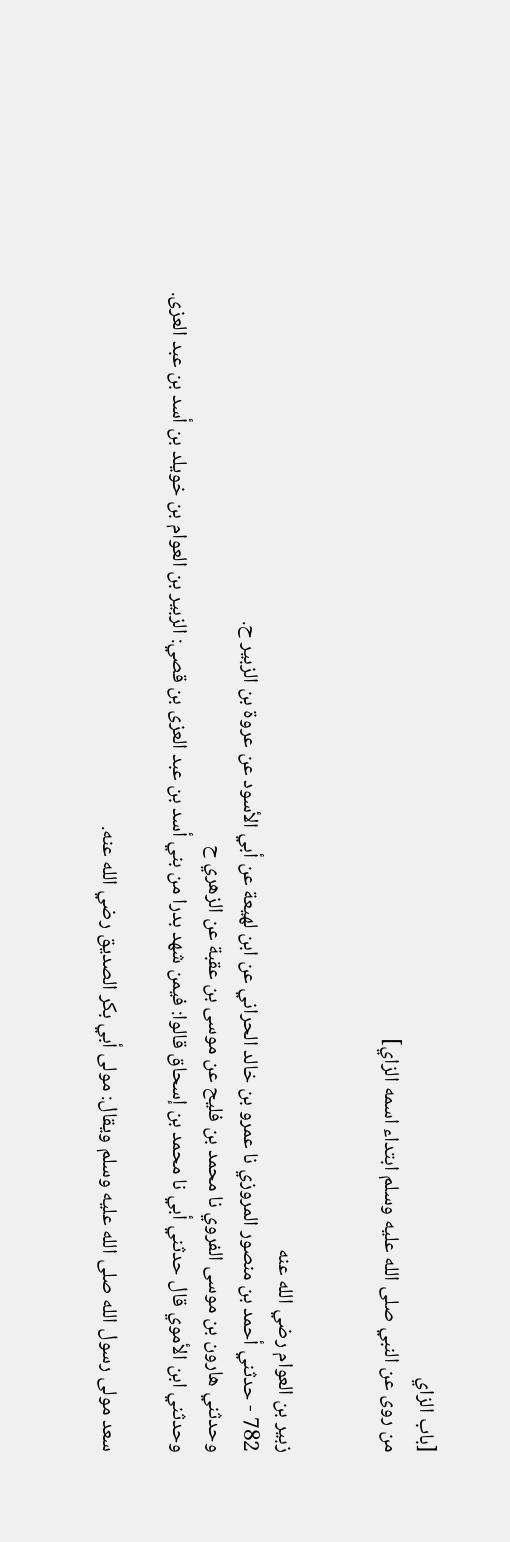[باب الزاي
من روى عن النبي صلى الله عليه وسلم ابتداء اسمه الزاي]


زبير بن العوام رضي الله عنه
782 - حدثني أحمد بن منصور المروزي نا عمرو بن خالد الحراني عن ابن لهيعة عن أبي الأسود عن عروة بن الزبير ح.
وحدثني هارون بن موسى الفروي نا محمد بن فليح عن موسى بن عقبة عن الزهري ح
وحدثني ابن الأموي قال حدثني أبي نا محمد بن إسحاق قالوا: فيمن شهد بدرا من بني أسد بن عبد العزى بن قصي: الزبير بن العوام بن خويلد بن أسد بن عبد العزى.

سعد مولى رسول الله صلى الله عليه وسلم ويقال: مولى أبي بكر الصديق رضي الله عنه.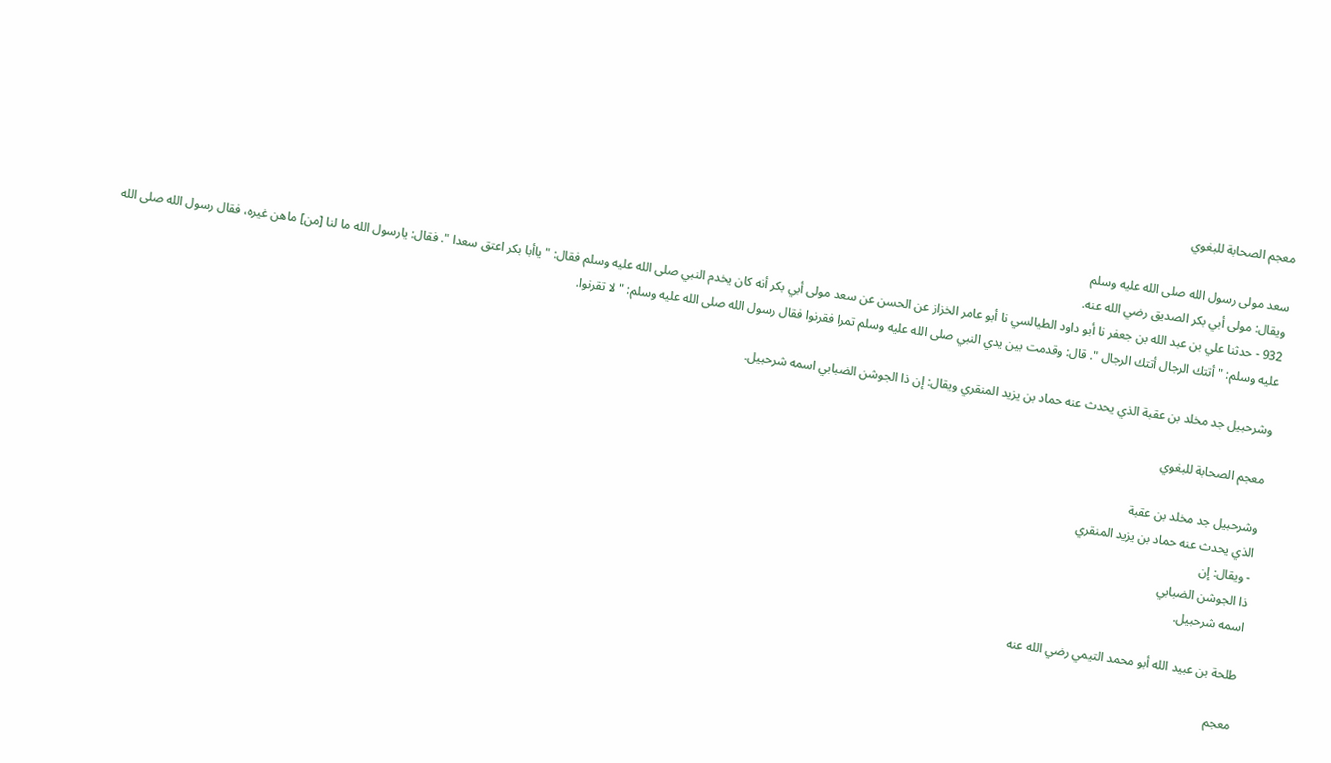معجم الصحابة للبغوي

سعد مولى رسول الله صلى الله عليه وسلم
ويقال: مولى أبي بكر الصديق رضي الله عنه.
932 - حدثنا علي بن عبد الله بن جعفر نا أبو داود الطيالسي نا أبو عامر الخزاز عن الحسن عن سعد مولى أبي بكر أنه كان يخدم النبي صلى الله عليه وسلم فقال: " ياأبا بكر اعتق سعدا ". فقال: يارسول الله ما لنا [من] ماهن غيره، فقال رسول الله صلى الله عليه وسلم: " أتتك الرجال أتتك الرجال ". قال: وقدمت بين يدي النبي صلى الله عليه وسلم تمرا فقرنوا فقال رسول الله صلى الله عليه وسلم: " لا تقرنوا.

وشرحبيل جد مخلد بن عقبة الذي يحدث عنه حماد بن يزيد المنقري ويقال: إن ذا الجوشن الضبابي اسمه شرحبيل.

معجم الصحابة للبغوي

وشرحبيل جد مخلد بن عقبة
الذي يحدث عنه حماد بن يزيد المنقري
- ويقال: إن
ذا الجوشن الضبابي
اسمه شرحبيل.

طلحة بن عبيد الله أبو محمد التيمي رضي الله عنه

معجم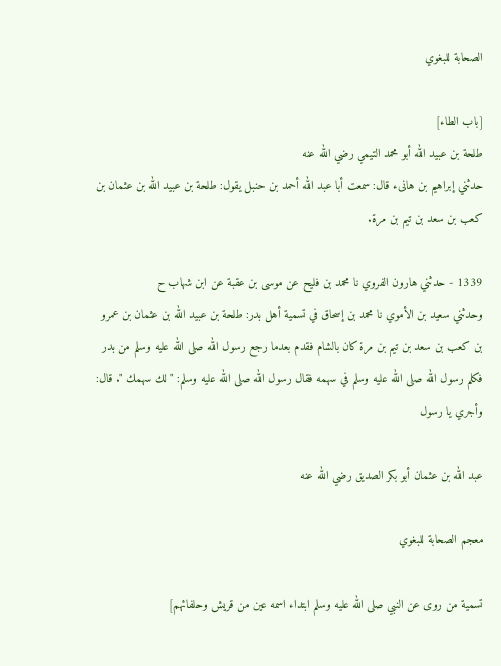الصحابة للبغوي

[باب الطاء]
طلحة بن عبيد الله أبو محمد التيمي رضي الله عنه
حدثني إبراهيم بن هانىء قال: سمعت أبا عبد الله أحمد بن حنبل يقول: طلحة بن عبيد الله بن عثمان بن كعب بن سعد بن تيم بن مرة.

1339 - حدثني هارون الفروي نا محمد بن فليح عن موسى بن عقبة عن ابن شهاب ح
وحدثني سعيد بن الأموي نا محمد بن إسحاق في تسمية أهل بدر: طلحة بن عبيد الله بن عثمان بن عمرو بن كعب بن سعد بن تيم بن مرة كان بالشام فقدم بعدما رجع رسول الله صلى الله عليه وسلم من بدر فكلم رسول الله صلى الله عليه وسلم في سهمه فقال رسول الله صلى الله عليه وسلم: " لك سهمك ". قال: وأجري يا رسول

عبد الله بن عثمان أبو بكر الصديق رضي الله عنه

معجم الصحابة للبغوي

تسمية من روى عن النبي صلى الله عليه وسلم ابتداء اسمه عين من قريش وحلفائهم]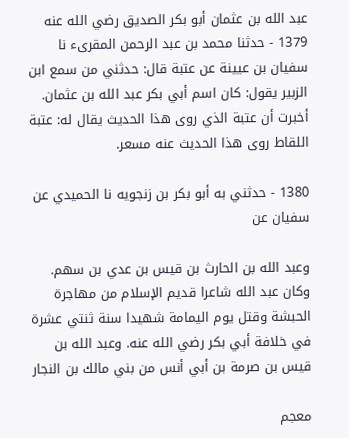عبد الله بن عثمان أبو بكر الصديق رضي الله عنه
1379 - حدثنا محمد بن عبد الرحمن المقرىء نا سفيان بن عيينة عن عتبة قال: حدثني من سمع ابن الزبير يقول: كان اسم أبي بكر عبد الله بن عثمان.
أخبرت أن عتبة الذي روى هذا الحديث يقال له: عتبة اللقاط روى هذا الحديث عنه مسعر.

1380 - حدثني به أبو بكر بن زنجويه نا الحميدي عن سفيان عن

وعبد الله بن الحارث بن قيس بن عدي بن سهم. وكان عبد الله شاعرا قديم الإسلام من مهاجرة الحبشة وقتل يوم اليمامة شهيدا سنة ثنتي عشرة في خلافة أبي بكر رضي الله عنه. وعبد الله بن قيس بن صرمة بن أبي أنس من بني مالك بن النجار

معجم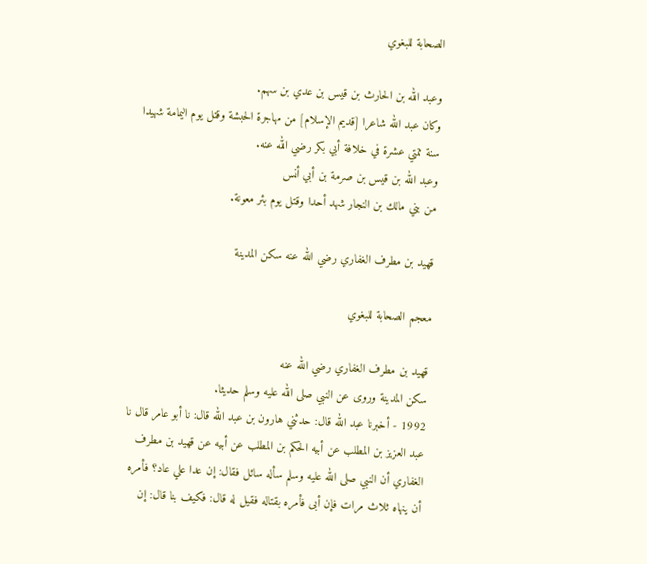الصحابة للبغوي

وعبد الله بن الحارث بن قيس بن عدي بن سهم.
وكان عبد الله شاعرا [قديم الإسلام] من مهاجرة الحبشة وقتل يوم اليمامة شهيدا سنة ثنتي عشرة في خلافة أبي بكر رضي الله عنه.
وعبد الله بن قيس بن صرمة بن أبي أنس
من بني مالك بن النجار شهد أحدا وقتل يوم بئر معونة.

قهيد بن مطرف الغفاري رضي الله عنه سكن المدينة

معجم الصحابة للبغوي

قهيد بن مطرف الغفاري رضي الله عنه
سكن المدينة وروى عن النبي صلى الله عليه وسلم حديثا.
1992 - أخبرنا عبد الله قال: حدثني هارون بن عبد الله قال: نا أبو عامر قال نا عبد العزيز بن المطلب عن أبيه الحكم بن المطلب عن أبيه عن قهيد بن مطرف الغفاري أن النبي صلى الله عليه وسلم سأله سائل فقال: إن عدا علي عاد؟ فأمره أن ينهاه ثلاث مرات فإن أبى فأمره بقتاله فقيل له قال: فكيف بنا قال: إن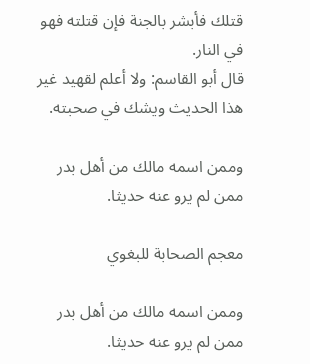قتلك فأبشر بالجنة فإن قتلته فهو في النار.
قال أبو القاسم: ولا أعلم لقهيد غير هذا الحديث ويشك في صحبته.

وممن اسمه مالك من أهل بدر ممن لم يرو عنه حديثا.

معجم الصحابة للبغوي

وممن اسمه مالك من أهل بدر ممن لم يرو عنه حديثا.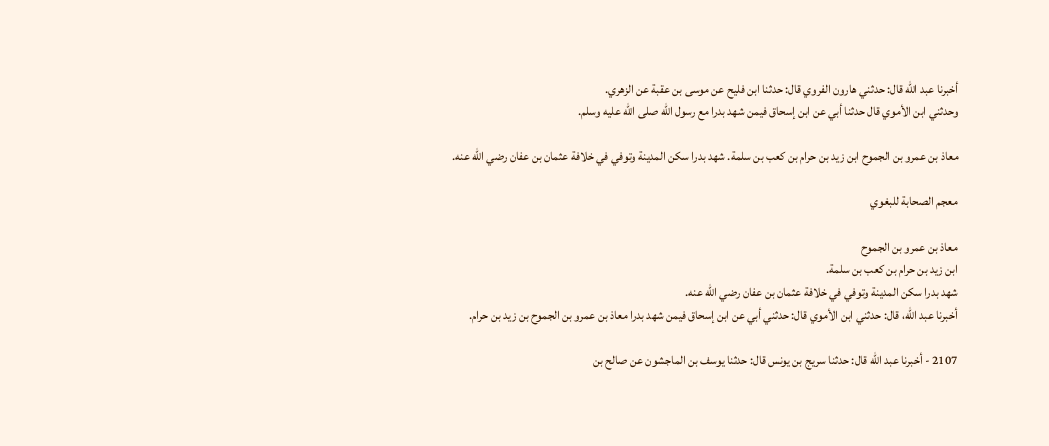أخبرنا عبد الله قال: حدثني هارون الفروي قال: حدثنا ابن فليح عن موسى بن عقبة عن الزهري.
وحدثني ابن الأموي قال حدثنا أبي عن ابن إسحاق فيمن شهد بدرا مع رسول الله صلى الله عليه وسلم.

معاذ بن عمرو بن الجموح ابن زيد بن حرام بن كعب بن سلمة. شهد بدرا سكن المدينة وتوفي في خلافة عثمان بن عفان رضي الله عنه.

معجم الصحابة للبغوي

معاذ بن عمرو بن الجموح
ابن زيد بن حرام بن كعب بن سلمة.
شهد بدرا سكن المدينة وتوفي في خلافة عثمان بن عفان رضي الله عنه.
أخبرنا عبد الله، قال: حدثني ابن الأموي قال: حدثني أبي عن ابن إسحاق فيمن شهد بدرا معاذ بن عمرو بن الجموح بن زيد بن حرام.

2107 - أخبرنا عبد الله قال: حدثنا سريج بن يونس قال: حدثنا يوسف بن الماجشون عن صالح بن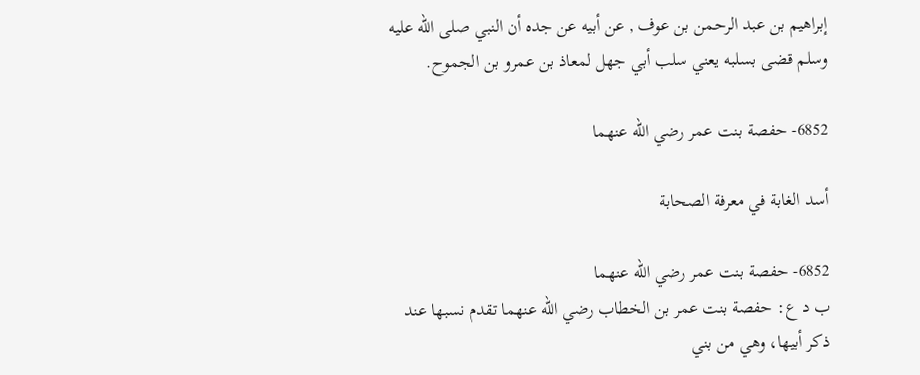إبراهيم بن عبد الرحمن بن عوف , عن أبيه عن جده أن النبي صلى الله عليه وسلم قضى بسلبه يعني سلب أبي جهل لمعاذ بن عمرو بن الجموح.

6852- حفصة بنت عمر رضي الله عنهما

أسد الغابة في معرفة الصحابة

6852- حفصة بنت عمر رضي الله عنهما
ب د ع: حفصة بنت عمر بن الخطاب رضي الله عنهما تقدم نسبها عند ذكر أبيها، وهي من بني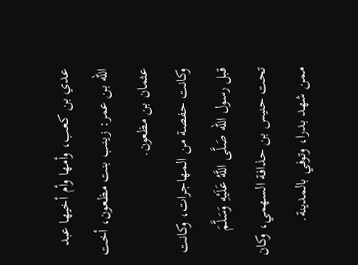عدي بن كعب، وأمها وأم أخيها عبد الله بن عمر: زينب بنت مظعون، أخت عثمان بن مظعون.
وكانت حفصة من المهاجرات، وكانت قبل رسول الله صَلَّى اللَّهُ عَلَيْهِ وَسَلَّمَ تحت حنيس بن حذافة السهمي، وكان ممن شهد بدرا، وتوفي بالمدينة.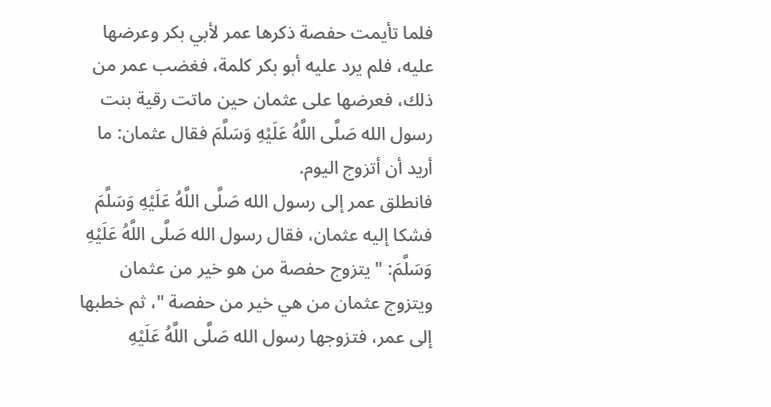فلما تأيمت حفصة ذكرها عمر لأبي بكر وعرضها عليه، فلم يرد عليه أبو بكر كلمة، فغضب عمر من ذلك، فعرضها على عثمان حين ماتت رقية بنت رسول الله صَلَّى اللَّهُ عَلَيْهِ وَسَلَّمَ فقال عثمان: ما أريد أن أتزوج اليوم.
فانطلق عمر إلى رسول الله صَلَّى اللَّهُ عَلَيْهِ وَسَلَّمَ فشكا إليه عثمان، فقال رسول الله صَلَّى اللَّهُ عَلَيْهِ وَسَلَّمَ: " يتزوج حفصة من هو خير من عثمان ويتزوج عثمان من هي خير من حفصة "، ثم خطبها إلى عمر، فتزوجها رسول الله صَلَّى اللَّهُ عَلَيْهِ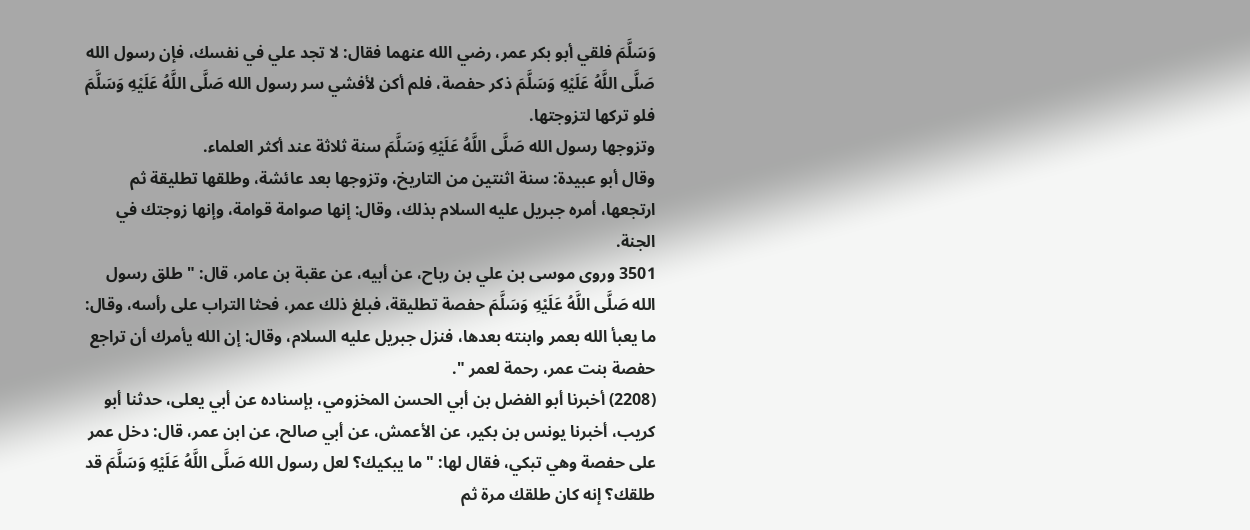وَسَلَّمَ فلقي أبو بكر عمر، رضي الله عنهما فقال: لا تجد علي في نفسك، فإن رسول الله صَلَّى اللَّهُ عَلَيْهِ وَسَلَّمَ ذكر حفصة، فلم أكن لأفشي سر رسول الله صَلَّى اللَّهُ عَلَيْهِ وَسَلَّمَ فلو تركها لتزوجتها.
وتزوجها رسول الله صَلَّى اللَّهُ عَلَيْهِ وَسَلَّمَ سنة ثلاثة عند أكثر العلماء.
وقال أبو عبيدة: سنة اثنتين من التاريخ، وتزوجها بعد عائشة، وطلقها تطليقة ثم ارتجعها، أمره جبريل عليه السلام بذلك، وقال: إنها صوامة قوامة، وإنها زوجتك في الجنة.
3501 وروى موسى بن علي بن رباح، عن أبيه، عن عقبة بن عامر، قال: " طلق رسول الله صَلَّى اللَّهُ عَلَيْهِ وَسَلَّمَ حفصة تطليقة، فبلغ ذلك عمر، فحثا التراب على رأسه، وقال: ما يعبأ الله بعمر وابنته بعدها، فنزل جبريل عليه السلام، وقال: إن الله يأمرك أن تراجع حفصة بنت عمر، رحمة لعمر ".
(2208) أخبرنا أبو الفضل بن أبي الحسن المخزومي، بإسناده عن أبي يعلى، حدثنا أبو كريب، أخبرنا يونس بن بكير، عن الأعمش، عن أبي صالح، عن ابن عمر، قال: دخل عمر على حفصة وهي تبكي، فقال لها: " ما يبكيك؟ لعل رسول الله صَلَّى اللَّهُ عَلَيْهِ وَسَلَّمَ قد طلقك؟ إنه كان طلقك مرة ثم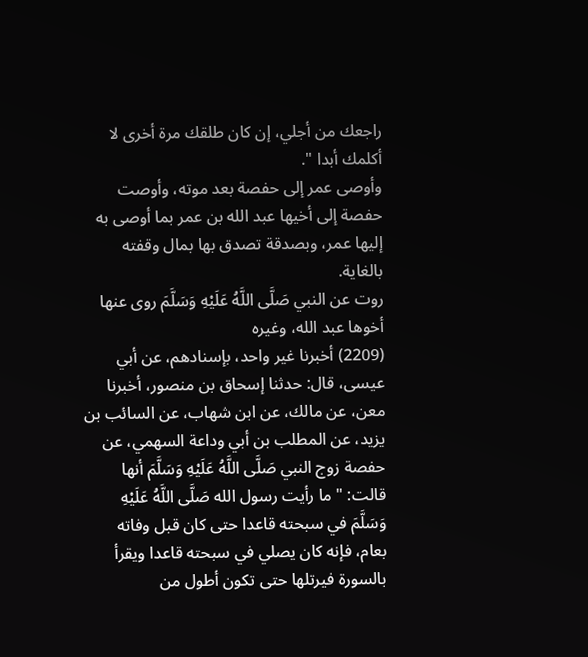راجعك من أجلي، إن كان طلقك مرة أخرى لا أكلمك أبدا ".
وأوصى عمر إلى حفصة بعد موته، وأوصت حفصة إلى أخيها عبد الله بن عمر بما أوصى به إليها عمر، وبصدقة تصدق بها بمال وقفته بالغاية.
روت عن النبي صَلَّى اللَّهُ عَلَيْهِ وَسَلَّمَ روى عنها أخوها عبد الله، وغيره
(2209) أخبرنا غير واحد، بإسنادهم، عن أبي عيسى، قال: حدثنا إسحاق بن منصور، أخبرنا معن، عن مالك، عن ابن شهاب، عن السائب بن يزيد، عن المطلب بن أبي وداعة السهمي، عن حفصة زوج النبي صَلَّى اللَّهُ عَلَيْهِ وَسَلَّمَ أنها قالت: " ما رأيت رسول الله صَلَّى اللَّهُ عَلَيْهِ وَسَلَّمَ في سبحته قاعدا حتى كان قبل وفاته بعام، فإنه كان يصلي في سبحته قاعدا ويقرأ بالسورة فيرتلها حتى تكون أطول من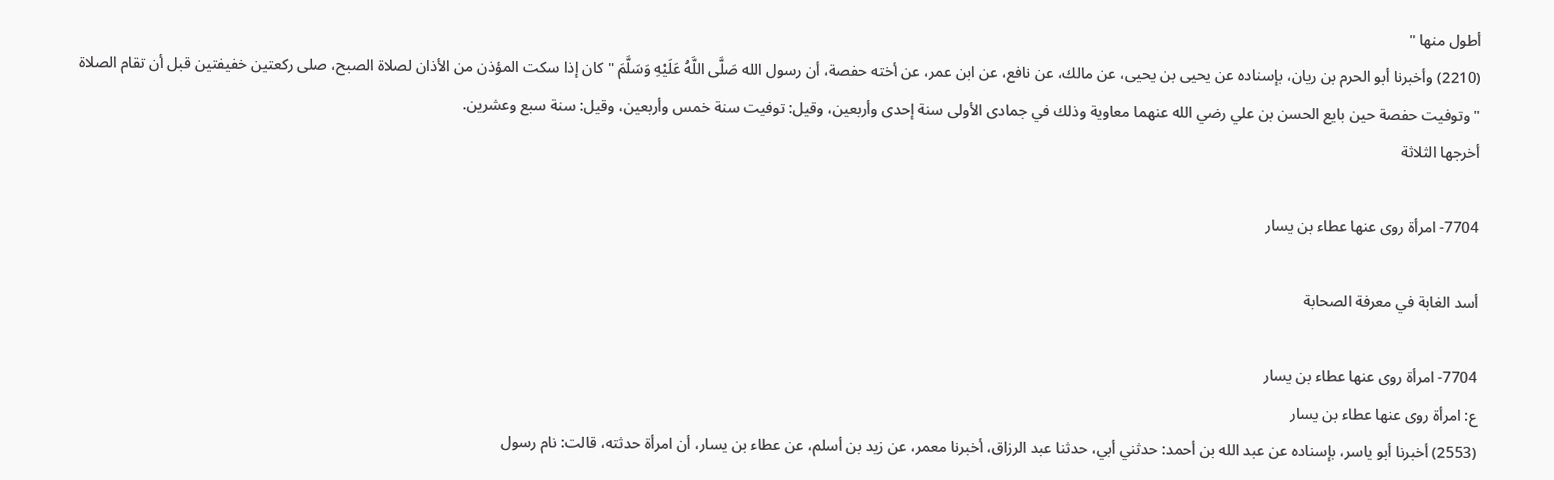أطول منها "
(2210) وأخبرنا أبو الحرم بن ريان، بإسناده عن يحيى بن يحيى، عن مالك، عن نافع، عن ابن عمر، عن أخته حفصة، أن رسول الله صَلَّى اللَّهُ عَلَيْهِ وَسَلَّمَ " كان إذا سكت المؤذن من الأذان لصلاة الصبح، صلى ركعتين خفيفتين قبل أن تقام الصلاة " وتوفيت حفصة حين بايع الحسن بن علي رضي الله عنهما معاوية وذلك في جمادى الأولى سنة إحدى وأربعين، وقيل: توفيت سنة خمس وأربعين، وقيل: سنة سبع وعشرين.
أخرجها الثلاثة

7704- امرأة روى عنها عطاء بن يسار

أسد الغابة في معرفة الصحابة

7704- امرأة روى عنها عطاء بن يسار
ع: امرأة روى عنها عطاء بن يسار
(2553) أخبرنا أبو ياسر، بإسناده عن عبد الله بن أحمد: حدثني أبي، حدثنا عبد الرزاق، أخبرنا معمر، عن زيد بن أسلم، عن عطاء بن يسار، أن امرأة حدثته، قالت: نام رسول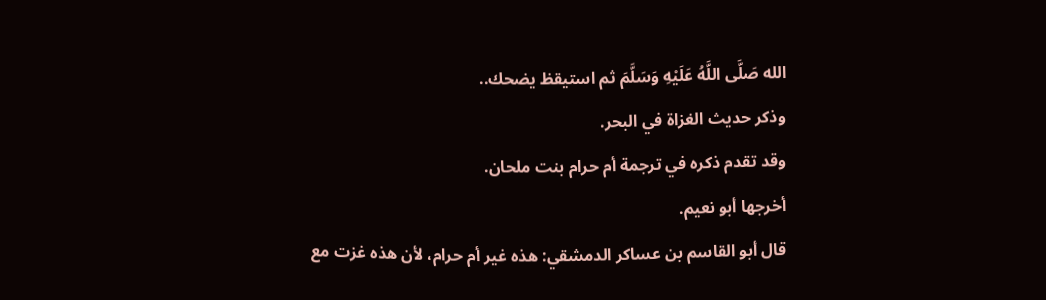الله صَلَّى اللَّهُ عَلَيْهِ وَسَلَّمَ ثم استيقظ يضحك..
وذكر حديث الغزاة في البحر.
وقد تقدم ذكره في ترجمة أم حرام بنت ملحان.
أخرجها أبو نعيم.
قال أبو القاسم بن عساكر الدمشقي: هذه غير أم حرام، لأن هذه غزت مع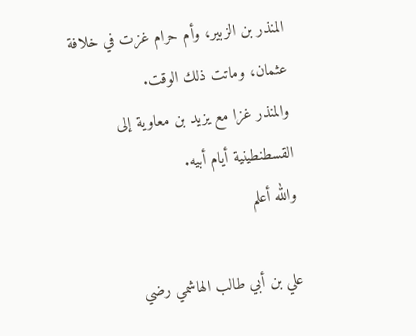المنذر بن الزبير، وأم حرام غزت في خلافة عثمان، وماتت ذلك الوقت.
والمنذر غزا مع يزيد بن معاوية إلى القسطنطينية أيام أبيه.
والله أعلم

علي بن أبي طالب الهاشمي رضي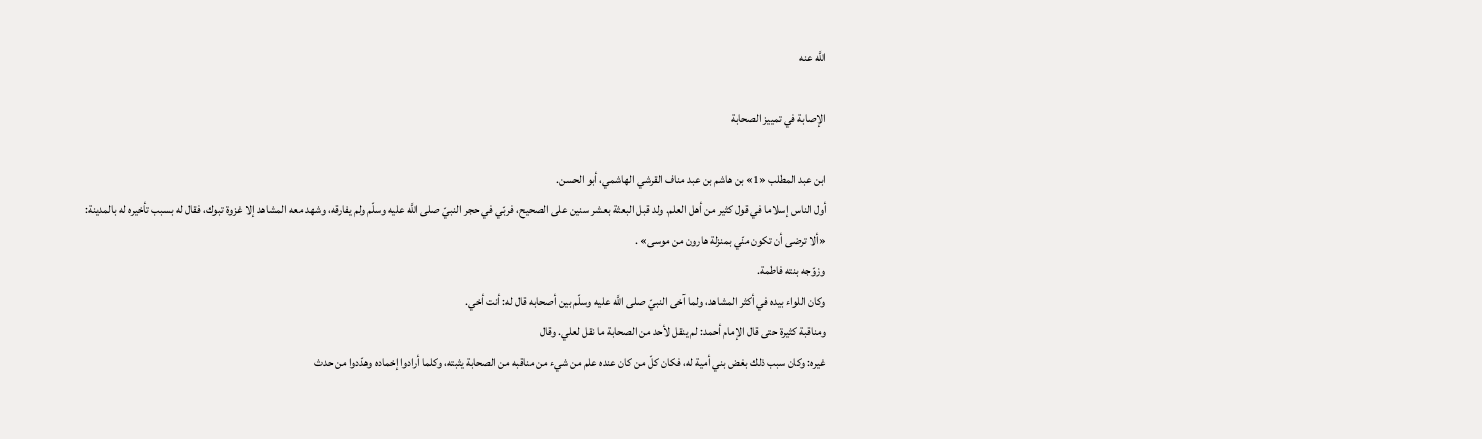اللَّه عنه

الإصابة في تمييز الصحابة

ابن عبد المطلب «1» بن هاشم بن عبد مناف القرشي الهاشمي، أبو الحسن.
أول الناس إسلاما في قول كثير من أهل العلم. ولد قبل البعثة بعشر سنين على الصحيح، فربّي في حجر النبيّ صلى اللَّه عليه وسلّم ولم يفارقه، وشهد معه المشاهد إلا غزوة تبوك، فقال له بسبب تأخيره له بالمدينة:
«ألا ترضى أن تكون منّي بمنزلة هارون من موسى» .
وزوّجه بنته فاطمة.
وكان اللواء بيده في أكثر المشاهد، ولما آخى النبيّ صلى اللَّه عليه وسلّم بين أصحابه قال له: أنت أخي.
ومناقبة كثيرة حتى قال الإمام أحمد: لم ينقل لأحد من الصحابة ما نقل لعلي. وقال
غيره: وكان سبب ذلك بغض بني أمية له، فكان كلّ من كان عنده علم من شيء من مناقبه من الصحابة يثبته، وكلما أرادوا إخماده وهدّدوا من حدث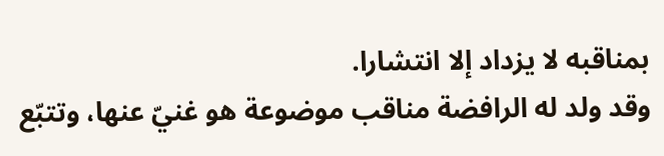بمناقبه لا يزداد إلا انتشارا.
وقد ولد له الرافضة مناقب موضوعة هو غنيّ عنها، وتتبّع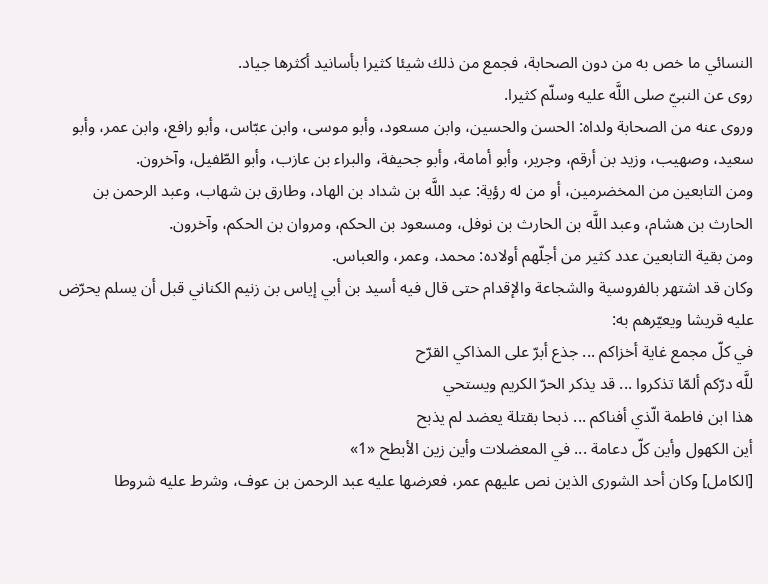النسائي ما خص به من دون الصحابة، فجمع من ذلك شيئا كثيرا بأسانيد أكثرها جياد.
روى عن النبيّ صلى اللَّه عليه وسلّم كثيرا.
وروى عنه من الصحابة ولداه: الحسن والحسين، وابن مسعود، وأبو موسى، وابن عبّاس، وأبو رافع، وابن عمر، وأبو سعيد، وصهيب، وزيد بن أرقم، وجرير، وأبو أمامة، وأبو جحيفة، والبراء بن عازب، وأبو الطّفيل، وآخرون.
ومن التابعين من المخضرمين، أو من له رؤية: عبد اللَّه بن شداد بن الهاد، وطارق بن شهاب، وعبد الرحمن بن الحارث بن هشام، وعبد اللَّه بن الحارث بن نوفل، ومسعود بن الحكم، ومروان بن الحكم، وآخرون.
ومن بقية التابعين عدد كثير من أجلّهم أولاده: محمد، وعمر، والعباس.
وكان قد اشتهر بالفروسية والشجاعة والإقدام حتى قال فيه أسيد بن أبي إياس بن زنيم الكناني قبل أن يسلم يحرّض عليه قريشا ويعيّرهم به:
في كلّ مجمع غاية أخزاكم ... جذع أبرّ على المذاكي القرّح
للَّه درّكم ألمّا تذكروا ... قد يذكر الحرّ الكريم ويستحي
هذا ابن فاطمة الّذي أفناكم ... ذبحا بقتلة يعضد لم يذبح
أين الكهول وأين كلّ دعامة ... في المعضلات وأين زين الأبطح «1»
[الكامل] وكان أحد الشورى الذين نص عليهم عمر، فعرضها عليه عبد الرحمن بن عوف، وشرط عليه شروطا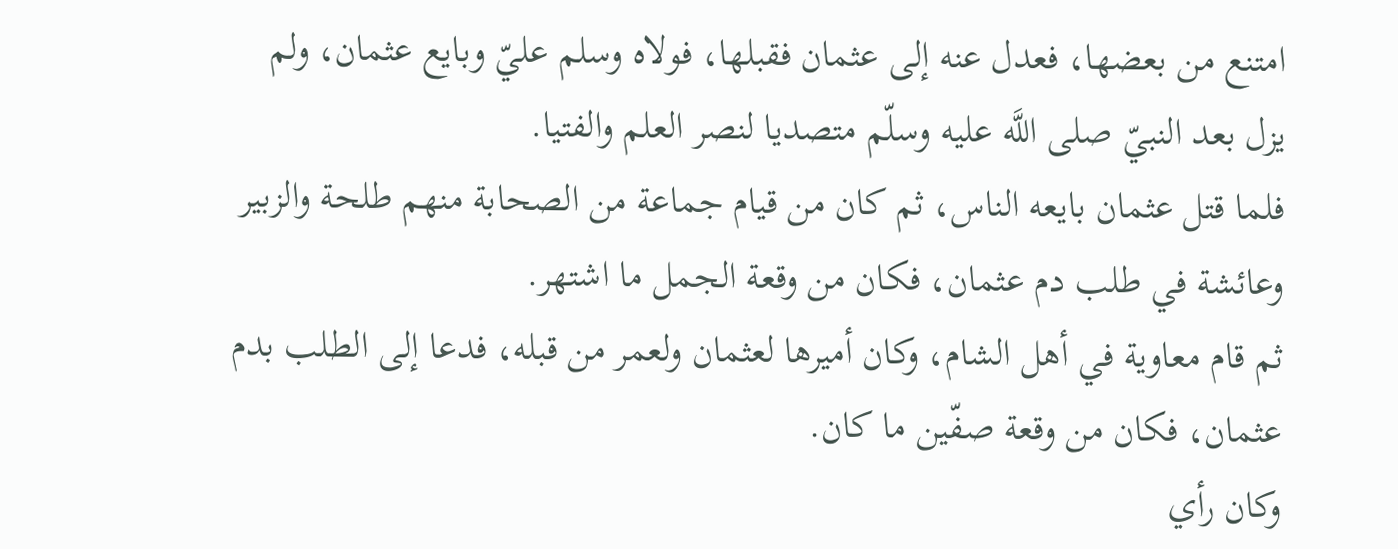امتنع من بعضها، فعدل عنه إلى عثمان فقبلها، فولاه وسلم عليّ وبايع عثمان، ولم يزل بعد النبيّ صلى اللَّه عليه وسلّم متصديا لنصر العلم والفتيا.
فلما قتل عثمان بايعه الناس، ثم كان من قيام جماعة من الصحابة منهم طلحة والزبير وعائشة في طلب دم عثمان، فكان من وقعة الجمل ما اشتهر.
ثم قام معاوية في أهل الشام، وكان أميرها لعثمان ولعمر من قبله، فدعا إلى الطلب بدم عثمان، فكان من وقعة صفّين ما كان.
وكان رأي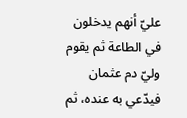عليّ أنهم يدخلون في الطاعة ثم يقوم وليّ دم عثمان فيدّعي به عنده، ثم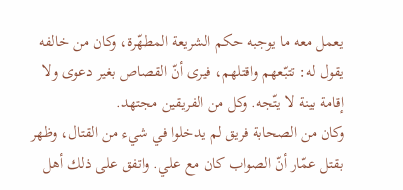يعمل معه ما يوجبه حكم الشريعة المطهّرة، وكان من خالفه يقول له: تتبّعهم واقتلهم، فيرى أنّ القصاص بغير دعوى ولا إقامة بينة لا يتّجه. وكل من الفريقين مجتهد.
وكان من الصحابة فريق لم يدخلوا في شيء من القتال، وظهر بقتل عمّار أنّ الصواب كان مع علي. واتفق على ذلك أهل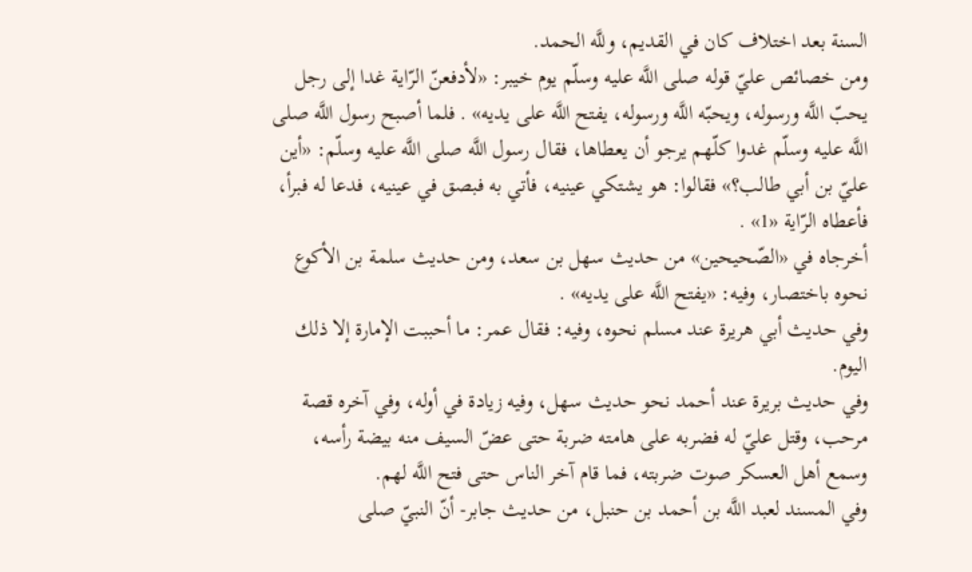السنة بعد اختلاف كان في القديم، وللَّه الحمد.
ومن خصائص عليّ قوله صلى اللَّه عليه وسلّم يوم خيبر: «لأدفعنّ الرّاية غدا إلى رجل يحبّ اللَّه ورسوله، ويحبّه اللَّه ورسوله، يفتح اللَّه على يديه» . فلما أصبح رسول اللَّه صلى اللَّه عليه وسلّم غدوا كلّهم يرجو أن يعطاها، فقال رسول اللَّه صلى اللَّه عليه وسلّم: «أين عليّ بن أبي طالب؟» فقالوا: هو يشتكي عينيه، فأتي به فبصق في عينيه، فدعا له فبرأ، فأعطاه الرّاية «1» .
أخرجاه في «الصّحيحين» من حديث سهل بن سعد، ومن حديث سلمة بن الأكوع نحوه باختصار، وفيه: «يفتح اللَّه على يديه» .
وفي حديث أبي هريرة عند مسلم نحوه، وفيه: فقال عمر: ما أحببت الإمارة إلا ذلك اليوم.
وفي حديث بريرة عند أحمد نحو حديث سهل، وفيه زيادة في أوله، وفي آخره قصة مرحب، وقتل عليّ له فضربه على هامته ضربة حتى عضّ السيف منه بيضة رأسه، وسمع أهل العسكر صوت ضربته، فما قام آخر الناس حتى فتح اللَّه لهم.
وفي المسند لعبد اللَّه بن أحمد بن حنبل، من حديث جابر- أنّ النبيّ صلى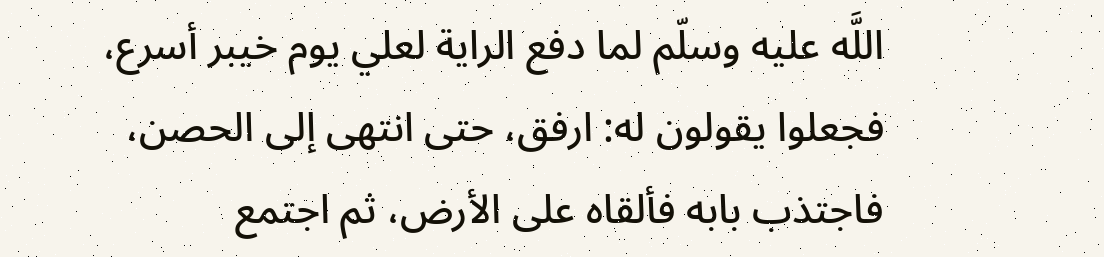اللَّه عليه وسلّم لما دفع الراية لعلي يوم خيبر أسرع، فجعلوا يقولون له: ارفق، حتى انتهى إلى الحصن، فاجتذب بابه فألقاه على الأرض، ثم اجتمع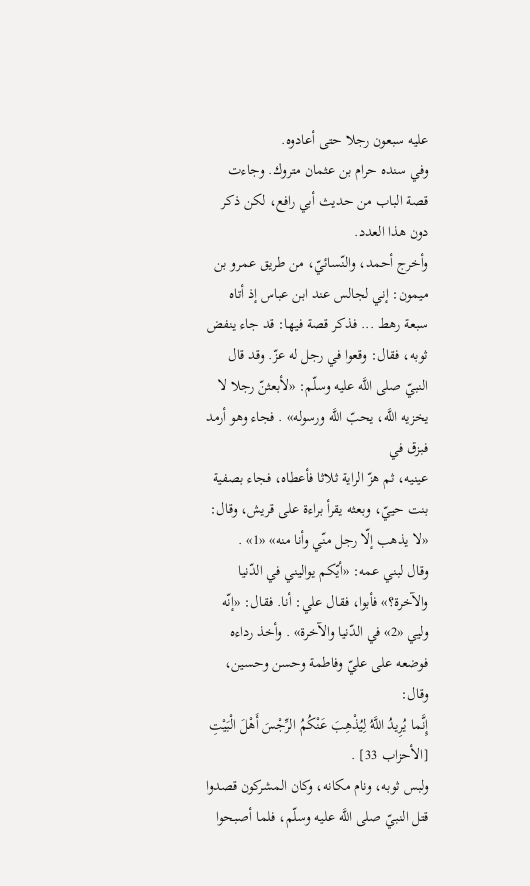عليه سبعون رجلا حتى أعادوه.
وفي سنده حرام بن عثمان متروك. وجاءت قصة الباب من حديث أبي رافع، لكن ذكر دون هذا العدد.
وأخرج أحمد، والنّسائيّ، من طريق عمرو بن ميمون: إني لجالس عند ابن عباس إذ أتاه سبعة رهط ... فذكر قصة فيها: قد جاء ينفض ثوبه، فقال: وقعوا في رجل له عزّ. وقد قال النبيّ صلى اللَّه عليه وسلّم: «لأبعثنّ رجلا لا يخزيه اللَّه، يحبّ اللَّه ورسوله» . فجاء وهو أرمد فبزق في
عينيه، ثم هزّ الراية ثلاثا فأعطاه، فجاء بصفية بنت حييّ، وبعثه يقرأ براءة على قريش، وقال: «لا يذهب إلّا رجل منّي وأنا منه» «1» .
وقال لبني عمه: «أيّكم يواليني في الدّنيا والآخرة؟» فأبوا، فقال علي: أنا. فقال: «إنّه وليي «2» في الدّنيا والآخرة» . وأخذ رداءه فوضعه على عليّ وفاطمة وحسن وحسين، وقال:
إِنَّما يُرِيدُ اللَّهُ لِيُذْهِبَ عَنْكُمُ الرِّجْسَ أَهْلَ الْبَيْتِ [الأحزاب 33] .
ولبس ثوبه، ونام مكانه، وكان المشركون قصدوا قتل النبيّ صلى اللَّه عليه وسلّم، فلما أصبحوا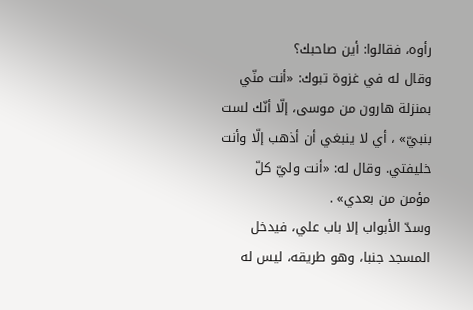رأوه، فقالوا: أين صاحبك؟
وقال له في غزوة تبوك: «أنت منّي بمنزلة هارون من موسى، إلّا أنّك لست بنبيّ» ، أي لا ينبغي أن أذهب إلّا وأنت خليفتي. وقال له: «أنت وليّ كلّ مؤمن من بعدي» .
وسدّ الأبواب إلا باب علي، فيدخل المسجد جنبا، وهو طريقه، ليس له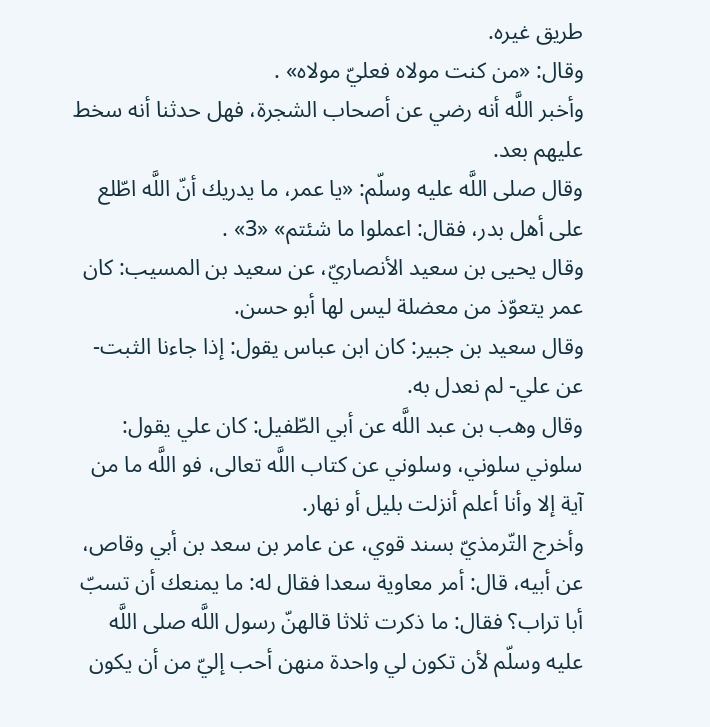طريق غيره.
وقال: «من كنت مولاه فعليّ مولاه» .
وأخبر اللَّه أنه رضي عن أصحاب الشجرة، فهل حدثنا أنه سخط عليهم بعد.
وقال صلى اللَّه عليه وسلّم: «يا عمر، ما يدريك أنّ اللَّه اطّلع على أهل بدر، فقال: اعملوا ما شئتم» «3» .
وقال يحيى بن سعيد الأنصاريّ، عن سعيد بن المسيب: كان عمر يتعوّذ من معضلة ليس لها أبو حسن.
وقال سعيد بن جبير: كان ابن عباس يقول: إذا جاءنا الثبت- عن علي- لم نعدل به.
وقال وهب بن عبد اللَّه عن أبي الطّفيل: كان علي يقول: سلوني سلوني، وسلوني عن كتاب اللَّه تعالى، فو اللَّه ما من آية إلا وأنا أعلم أنزلت بليل أو نهار.
وأخرج التّرمذيّ بسند قوي، عن عامر بن سعد بن أبي وقاص، عن أبيه، قال: أمر معاوية سعدا فقال له: ما يمنعك أن تسبّ أبا تراب؟ فقال: ما ذكرت ثلاثا قالهنّ رسول اللَّه صلى اللَّه عليه وسلّم لأن تكون لي واحدة منهن أحب إليّ من أن يكون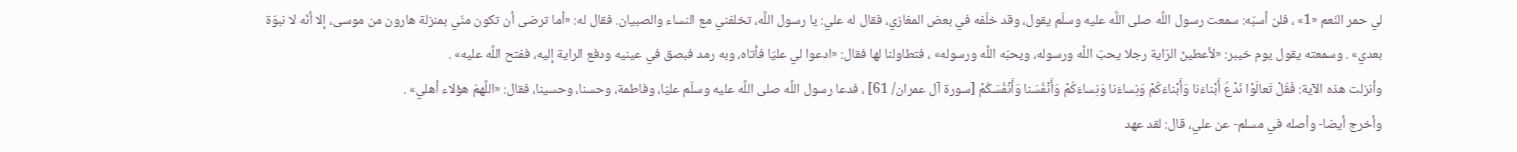لي حمر النّعم «1» ، فلن أسبّه: سمعت رسول اللَّه صلى اللَّه عليه وسلّم يقول، وقد خلّفه في بعض المغازي، فقال له علي: يا رسول اللَّه، تخلفني مع النساء والصبيان. فقال له: «أما ترضى أن تكون منّي بمنزلة هارون من موسى، إلا أنّه لا نبوّة بعدي» . وسمعته يقول يوم خيبر: «لأعطينّ الرّاية رجلا يحبّ اللَّه ورسوله، ويحبّه اللَّه ورسوله» ، فتطاولنا لها فقال: «ادعوا لي عليّا فأتاه، وبه رمد فبصق في عينيه ودفع الراية إليه، ففتح اللَّه عليه» .
وأنزلت هذه الآية: فَقُلْ تَعالَوْا نَدْعُ أَبْناءَنا وَأَبْناءَكُمْ وَنِساءَنا وَنِساءَكُمْ وَأَنْفُسَنا وَأَنْفُسَكُمْ [سورة آل عمران/ 61] ، فدعا رسول اللَّه صلى اللَّه عليه وسلّم عليّا، وفاطمة، وحسنا، وحسينا، فقال: «اللَّهمّ هؤلاء أهلي» .
وأخرج أيضا- وأصله في مسلم- عن علي، قال: لقد عهد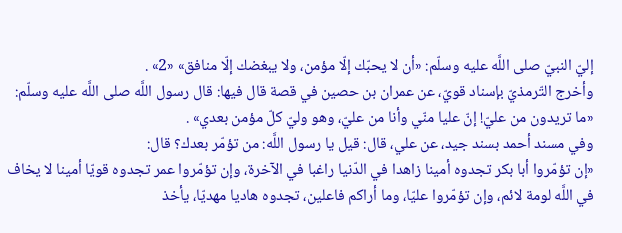إليّ النبيّ صلى اللَّه عليه وسلّم: «أن لا يحبّك إلّا مؤمن، ولا يبغضك إلّا منافق» «2» .
وأخرج التّرمذيّ بإسناد قويّ، عن عمران بن حصين في قصة قال فيها: قال رسول اللَّه صلى اللَّه عليه وسلّم: «ما تريدون من عليّ! إنّ عليا منّي وأنا من عليّ، وهو وليّ كلّ مؤمن بعدي» .
وفي مسند أحمد بسند جيد، عن علي، قال: قيل يا رسول اللَّه: من تؤمّر بعدك؟ قال:
«إن تؤمّروا أبا بكر تجدوه أمينا زاهدا في الدّنيا راغبا في الآخرة، وإن تؤمّروا عمر تجدوه قويّا أمينا لا يخاف في اللَّه لومة لائم، وإن تؤمّروا عليّا، وما أراكم فاعلين، تجدوه هاديا مهديّا، يأخذ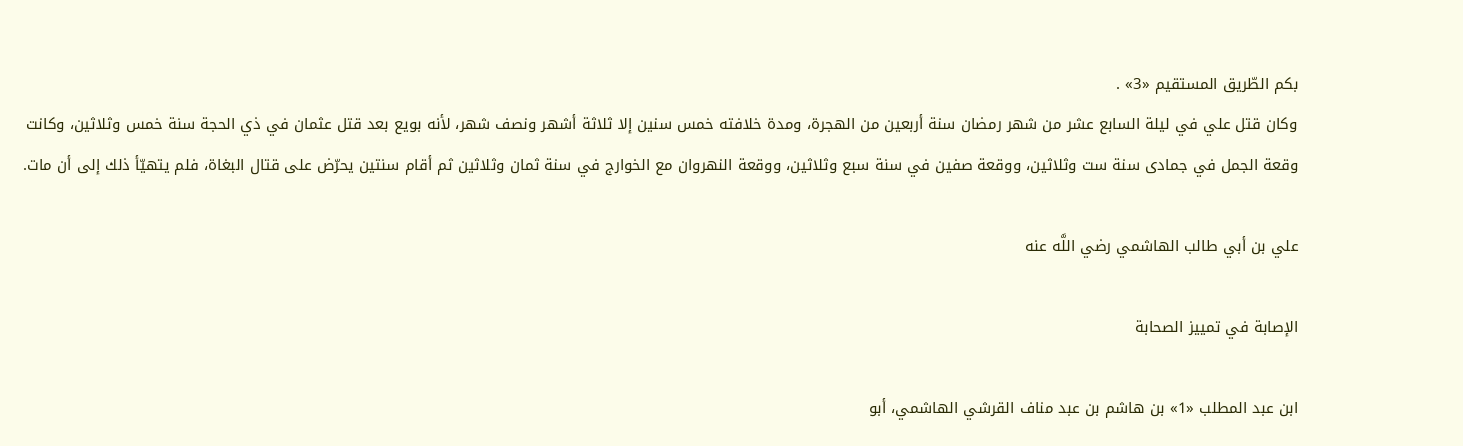بكم الطّريق المستقيم «3» .
وكان قتل علي في ليلة السابع عشر من شهر رمضان سنة أربعين من الهجرة، ومدة خلافته خمس سنين إلا ثلاثة أشهر ونصف شهر، لأنه بويع بعد قتل عثمان في ذي الحجة سنة خمس وثلاثين، وكانت وقعة الجمل في جمادى سنة ست وثلاثين، ووقعة صفين في سنة سبع وثلاثين، ووقعة النهروان مع الخوارج في سنة ثمان وثلاثين ثم أقام سنتين يحرّض على قتال البغاة، فلم يتهيّأ ذلك إلى أن مات.

علي بن أبي طالب الهاشمي رضي اللَّه عنه

الإصابة في تمييز الصحابة

ابن عبد المطلب «1» بن هاشم بن عبد مناف القرشي الهاشمي، أبو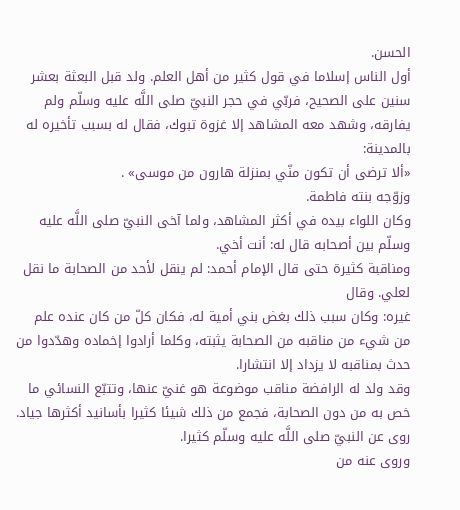الحسن.
أول الناس إسلاما في قول كثير من أهل العلم. ولد قبل البعثة بعشر سنين على الصحيح، فربّي في حجر النبيّ صلى اللَّه عليه وسلّم ولم يفارقه، وشهد معه المشاهد إلا غزوة تبوك، فقال له بسبب تأخيره له بالمدينة:
«ألا ترضى أن تكون منّي بمنزلة هارون من موسى» .
وزوّجه بنته فاطمة.
وكان اللواء بيده في أكثر المشاهد، ولما آخى النبيّ صلى اللَّه عليه وسلّم بين أصحابه قال له: أنت أخي.
ومناقبة كثيرة حتى قال الإمام أحمد: لم ينقل لأحد من الصحابة ما نقل لعلي. وقال
غيره: وكان سبب ذلك بغض بني أمية له، فكان كلّ من كان عنده علم من شيء من مناقبه من الصحابة يثبته، وكلما أرادوا إخماده وهدّدوا من حدث بمناقبه لا يزداد إلا انتشارا.
وقد ولد له الرافضة مناقب موضوعة هو غنيّ عنها، وتتبّع النسائي ما خص به من دون الصحابة، فجمع من ذلك شيئا كثيرا بأسانيد أكثرها جياد.
روى عن النبيّ صلى اللَّه عليه وسلّم كثيرا.
وروى عنه من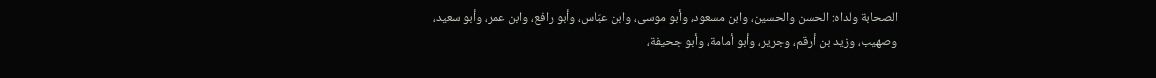الصحابة ولداه: الحسن والحسين، وابن مسعود، وأبو موسى، وابن عبّاس، وأبو رافع، وابن عمر، وأبو سعيد، وصهيب، وزيد بن أرقم، وجرير، وأبو أمامة، وأبو جحيفة،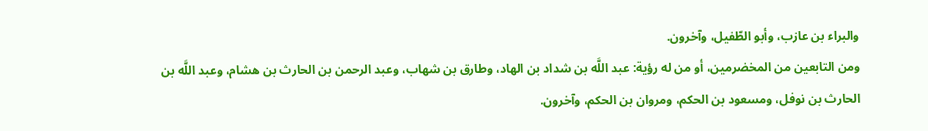والبراء بن عازب، وأبو الطّفيل، وآخرون.
ومن التابعين من المخضرمين، أو من له رؤية: عبد اللَّه بن شداد بن الهاد، وطارق بن شهاب، وعبد الرحمن بن الحارث بن هشام، وعبد اللَّه بن الحارث بن نوفل، ومسعود بن الحكم، ومروان بن الحكم، وآخرون.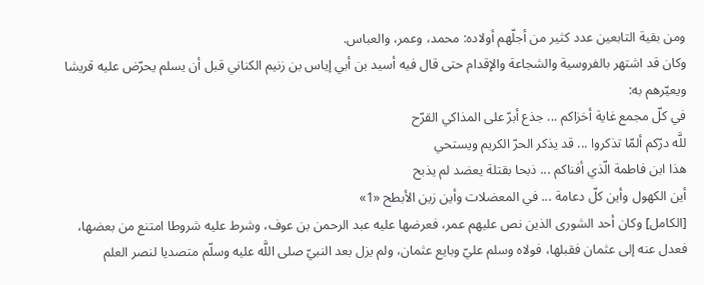ومن بقية التابعين عدد كثير من أجلّهم أولاده: محمد، وعمر، والعباس.
وكان قد اشتهر بالفروسية والشجاعة والإقدام حتى قال فيه أسيد بن أبي إياس بن زنيم الكناني قبل أن يسلم يحرّض عليه قريشا ويعيّرهم به:
في كلّ مجمع غاية أخزاكم ... جذع أبرّ على المذاكي القرّح
للَّه درّكم ألمّا تذكروا ... قد يذكر الحرّ الكريم ويستحي
هذا ابن فاطمة الّذي أفناكم ... ذبحا بقتلة يعضد لم يذبح
أين الكهول وأين كلّ دعامة ... في المعضلات وأين زين الأبطح «1»
[الكامل] وكان أحد الشورى الذين نص عليهم عمر، فعرضها عليه عبد الرحمن بن عوف، وشرط عليه شروطا امتنع من بعضها، فعدل عنه إلى عثمان فقبلها، فولاه وسلم عليّ وبايع عثمان، ولم يزل بعد النبيّ صلى اللَّه عليه وسلّم متصديا لنصر العلم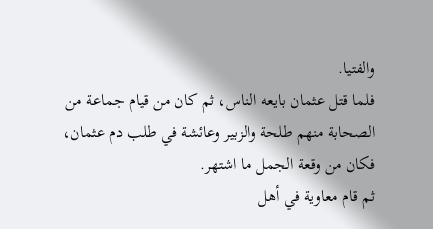والفتيا.
فلما قتل عثمان بايعه الناس، ثم كان من قيام جماعة من الصحابة منهم طلحة والزبير وعائشة في طلب دم عثمان، فكان من وقعة الجمل ما اشتهر.
ثم قام معاوية في أهل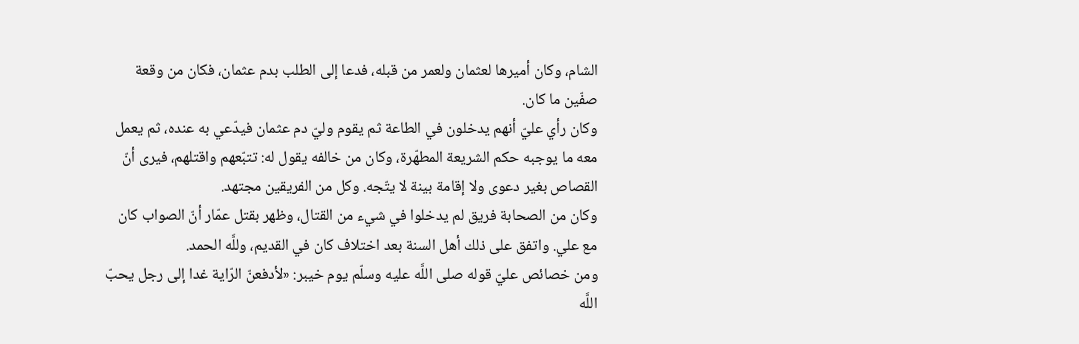الشام، وكان أميرها لعثمان ولعمر من قبله، فدعا إلى الطلب بدم عثمان، فكان من وقعة صفّين ما كان.
وكان رأي عليّ أنهم يدخلون في الطاعة ثم يقوم وليّ دم عثمان فيدّعي به عنده، ثم يعمل معه ما يوجبه حكم الشريعة المطهّرة، وكان من خالفه يقول له: تتبّعهم واقتلهم، فيرى أنّ القصاص بغير دعوى ولا إقامة بينة لا يتّجه. وكل من الفريقين مجتهد.
وكان من الصحابة فريق لم يدخلوا في شيء من القتال، وظهر بقتل عمّار أنّ الصواب كان مع علي. واتفق على ذلك أهل السنة بعد اختلاف كان في القديم، وللَّه الحمد.
ومن خصائص عليّ قوله صلى اللَّه عليه وسلّم يوم خيبر: «لأدفعنّ الرّاية غدا إلى رجل يحبّ اللَّه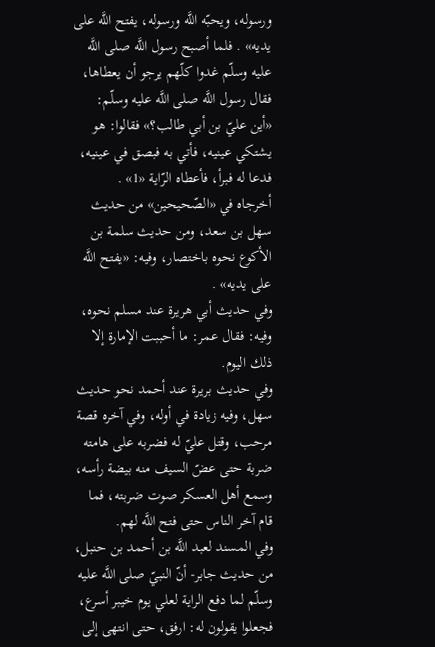ورسوله، ويحبّه اللَّه ورسوله، يفتح اللَّه على يديه» . فلما أصبح رسول اللَّه صلى اللَّه عليه وسلّم غدوا كلّهم يرجو أن يعطاها، فقال رسول اللَّه صلى اللَّه عليه وسلّم: «أين عليّ بن أبي طالب؟» فقالوا: هو يشتكي عينيه، فأتي به فبصق في عينيه، فدعا له فبرأ، فأعطاه الرّاية «1» .
أخرجاه في «الصّحيحين» من حديث سهل بن سعد، ومن حديث سلمة بن الأكوع نحوه باختصار، وفيه: «يفتح اللَّه على يديه» .
وفي حديث أبي هريرة عند مسلم نحوه، وفيه: فقال عمر: ما أحببت الإمارة إلا ذلك اليوم.
وفي حديث بريرة عند أحمد نحو حديث سهل، وفيه زيادة في أوله، وفي آخره قصة مرحب، وقتل عليّ له فضربه على هامته ضربة حتى عضّ السيف منه بيضة رأسه، وسمع أهل العسكر صوت ضربته، فما قام آخر الناس حتى فتح اللَّه لهم.
وفي المسند لعبد اللَّه بن أحمد بن حنبل، من حديث جابر- أنّ النبيّ صلى اللَّه عليه وسلّم لما دفع الراية لعلي يوم خيبر أسرع، فجعلوا يقولون له: ارفق، حتى انتهى إلى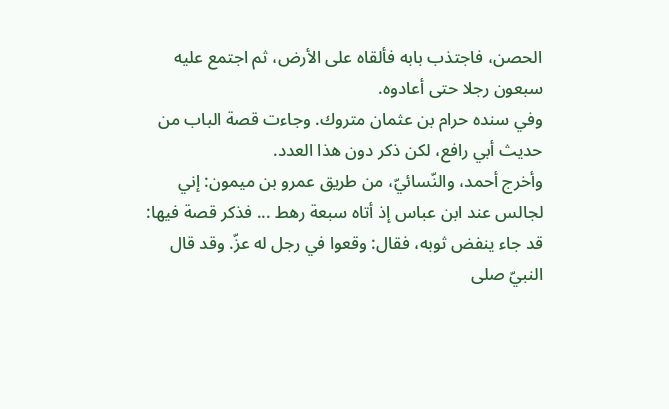الحصن، فاجتذب بابه فألقاه على الأرض، ثم اجتمع عليه سبعون رجلا حتى أعادوه.
وفي سنده حرام بن عثمان متروك. وجاءت قصة الباب من حديث أبي رافع، لكن ذكر دون هذا العدد.
وأخرج أحمد، والنّسائيّ، من طريق عمرو بن ميمون: إني لجالس عند ابن عباس إذ أتاه سبعة رهط ... فذكر قصة فيها: قد جاء ينفض ثوبه، فقال: وقعوا في رجل له عزّ. وقد قال النبيّ صلى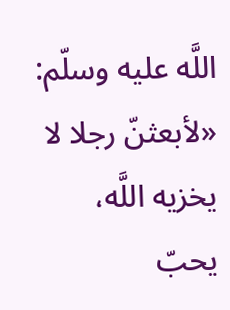اللَّه عليه وسلّم: «لأبعثنّ رجلا لا يخزيه اللَّه، يحبّ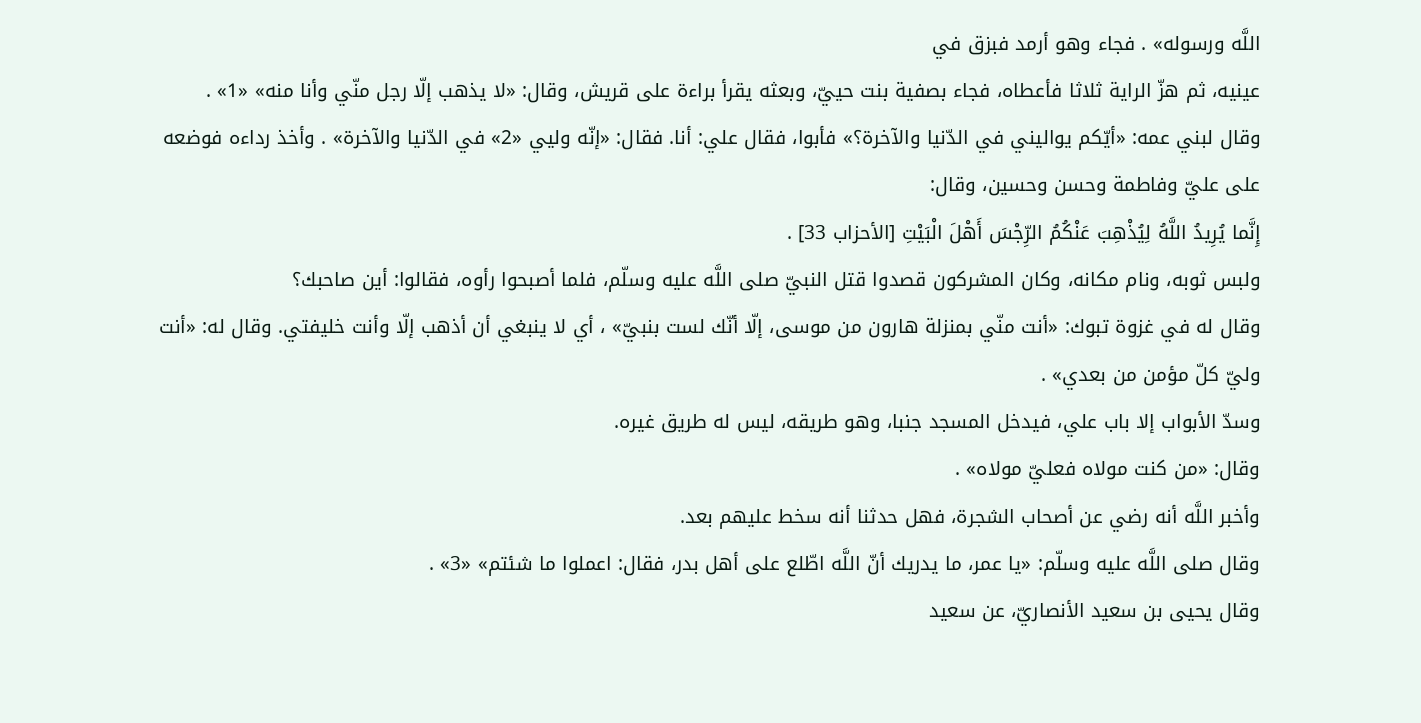اللَّه ورسوله» . فجاء وهو أرمد فبزق في
عينيه، ثم هزّ الراية ثلاثا فأعطاه، فجاء بصفية بنت حييّ، وبعثه يقرأ براءة على قريش، وقال: «لا يذهب إلّا رجل منّي وأنا منه» «1» .
وقال لبني عمه: «أيّكم يواليني في الدّنيا والآخرة؟» فأبوا، فقال علي: أنا. فقال: «إنّه وليي «2» في الدّنيا والآخرة» . وأخذ رداءه فوضعه على عليّ وفاطمة وحسن وحسين، وقال:
إِنَّما يُرِيدُ اللَّهُ لِيُذْهِبَ عَنْكُمُ الرِّجْسَ أَهْلَ الْبَيْتِ [الأحزاب 33] .
ولبس ثوبه، ونام مكانه، وكان المشركون قصدوا قتل النبيّ صلى اللَّه عليه وسلّم، فلما أصبحوا رأوه، فقالوا: أين صاحبك؟
وقال له في غزوة تبوك: «أنت منّي بمنزلة هارون من موسى، إلّا أنّك لست بنبيّ» ، أي لا ينبغي أن أذهب إلّا وأنت خليفتي. وقال له: «أنت وليّ كلّ مؤمن من بعدي» .
وسدّ الأبواب إلا باب علي، فيدخل المسجد جنبا، وهو طريقه، ليس له طريق غيره.
وقال: «من كنت مولاه فعليّ مولاه» .
وأخبر اللَّه أنه رضي عن أصحاب الشجرة، فهل حدثنا أنه سخط عليهم بعد.
وقال صلى اللَّه عليه وسلّم: «يا عمر، ما يدريك أنّ اللَّه اطّلع على أهل بدر، فقال: اعملوا ما شئتم» «3» .
وقال يحيى بن سعيد الأنصاريّ، عن سعيد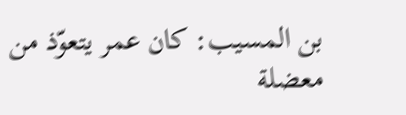بن المسيب: كان عمر يتعوّذ من معضلة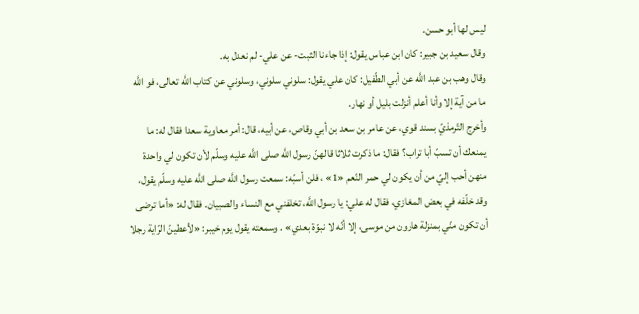ليس لها أبو حسن.
وقال سعيد بن جبير: كان ابن عباس يقول: إذا جاءنا الثبت- عن علي- لم نعدل به.
وقال وهب بن عبد اللَّه عن أبي الطّفيل: كان علي يقول: سلوني سلوني، وسلوني عن كتاب اللَّه تعالى، فو اللَّه ما من آية إلا وأنا أعلم أنزلت بليل أو نهار.
وأخرج التّرمذيّ بسند قوي، عن عامر بن سعد بن أبي وقاص، عن أبيه، قال: أمر معاوية سعدا فقال له: ما يمنعك أن تسبّ أبا تراب؟ فقال: ما ذكرت ثلاثا قالهنّ رسول اللَّه صلى اللَّه عليه وسلّم لأن تكون لي واحدة منهن أحب إليّ من أن يكون لي حمر النّعم «1» ، فلن أسبّه: سمعت رسول اللَّه صلى اللَّه عليه وسلّم يقول، وقد خلّفه في بعض المغازي، فقال له علي: يا رسول اللَّه، تخلفني مع النساء والصبيان. فقال له: «أما ترضى أن تكون منّي بمنزلة هارون من موسى، إلا أنّه لا نبوّة بعدي» . وسمعته يقول يوم خيبر: «لأعطينّ الرّاية رجلا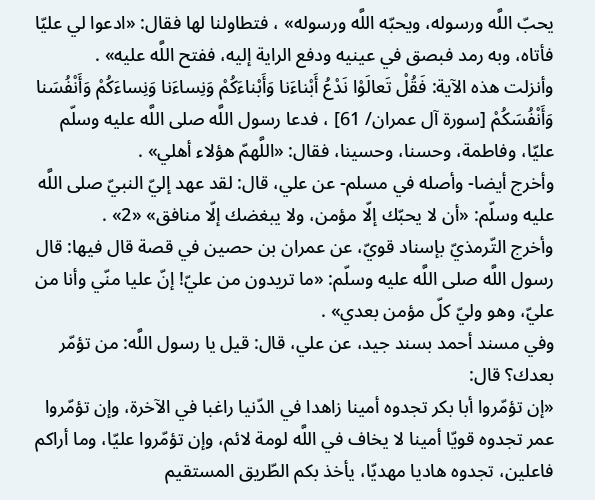يحبّ اللَّه ورسوله، ويحبّه اللَّه ورسوله» ، فتطاولنا لها فقال: «ادعوا لي عليّا فأتاه، وبه رمد فبصق في عينيه ودفع الراية إليه، ففتح اللَّه عليه» .
وأنزلت هذه الآية: فَقُلْ تَعالَوْا نَدْعُ أَبْناءَنا وَأَبْناءَكُمْ وَنِساءَنا وَنِساءَكُمْ وَأَنْفُسَنا وَأَنْفُسَكُمْ [سورة آل عمران/ 61] ، فدعا رسول اللَّه صلى اللَّه عليه وسلّم عليّا، وفاطمة، وحسنا، وحسينا، فقال: «اللَّهمّ هؤلاء أهلي» .
وأخرج أيضا- وأصله في مسلم- عن علي، قال: لقد عهد إليّ النبيّ صلى اللَّه عليه وسلّم: «أن لا يحبّك إلّا مؤمن، ولا يبغضك إلّا منافق» «2» .
وأخرج التّرمذيّ بإسناد قويّ، عن عمران بن حصين في قصة قال فيها: قال رسول اللَّه صلى اللَّه عليه وسلّم: «ما تريدون من عليّ! إنّ عليا منّي وأنا من عليّ، وهو وليّ كلّ مؤمن بعدي» .
وفي مسند أحمد بسند جيد، عن علي، قال: قيل يا رسول اللَّه: من تؤمّر بعدك؟ قال:
«إن تؤمّروا أبا بكر تجدوه أمينا زاهدا في الدّنيا راغبا في الآخرة، وإن تؤمّروا عمر تجدوه قويّا أمينا لا يخاف في اللَّه لومة لائم، وإن تؤمّروا عليّا، وما أراكم فاعلين، تجدوه هاديا مهديّا، يأخذ بكم الطّريق المستقيم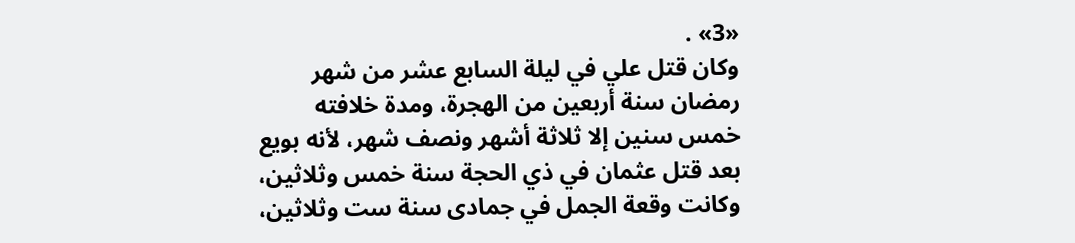«3» .
وكان قتل علي في ليلة السابع عشر من شهر رمضان سنة أربعين من الهجرة، ومدة خلافته خمس سنين إلا ثلاثة أشهر ونصف شهر، لأنه بويع بعد قتل عثمان في ذي الحجة سنة خمس وثلاثين، وكانت وقعة الجمل في جمادى سنة ست وثلاثين،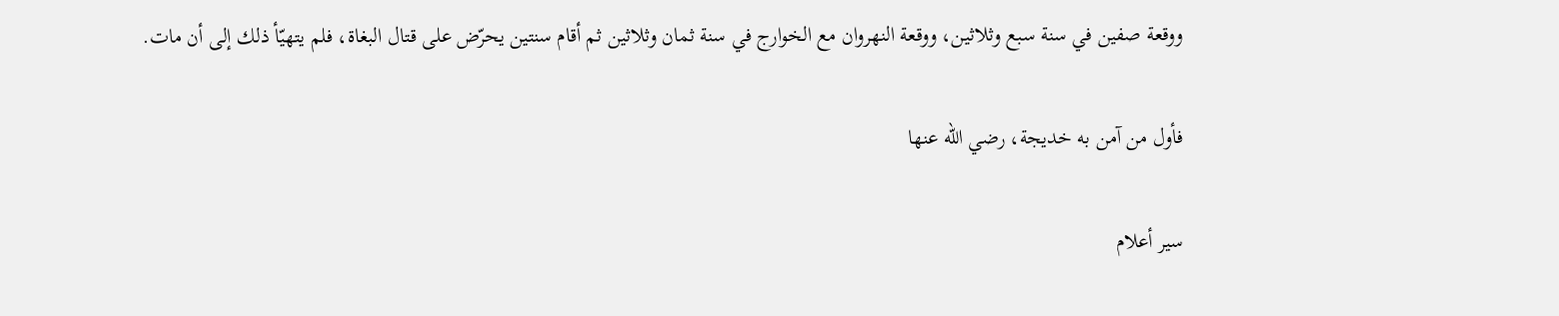ووقعة صفين في سنة سبع وثلاثين، ووقعة النهروان مع الخوارج في سنة ثمان وثلاثين ثم أقام سنتين يحرّض على قتال البغاة، فلم يتهيّأ ذلك إلى أن مات.

فأول من آمن به خديجة، رضي الله عنها

سير أعلام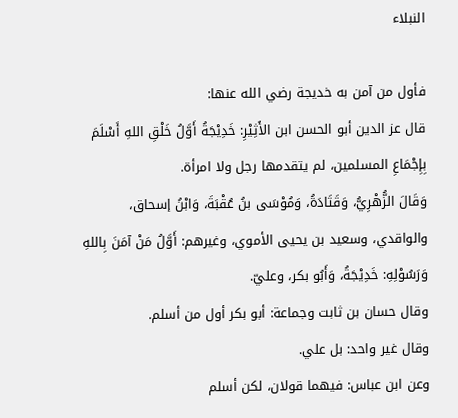النبلاء

فأول من آمن به خديجة رضي الله عنها:
قال عز الدين أبو الحسن ابن الأَثِيْرِ: خَدِيْجَةُ أَوَّلُ خَلْقِ اللهِ أَسْلَمَ بِإِجْمَاعِ المسلمين، لم يتقدمها رجل ولا امرأة.
وَقَالَ الزُّهْرِيُّ، وَقَتَادَةُ، وَمُوْسَى بنُ عُقْبَةَ، وَابْنُ إسحاق، والواقدي، وسعيد بن يحيى الأموي، وغيرهم: أَوَّلُ مَنْ آمَنَ بِاللهِ وَرَسُوْلِهِ: خَدِيْجَةُ، وَأَبُو بكر، وعليّ.
وقال حسان بن ثابت وجماعة: أبو بكر أول من أسلم.
وقال غير واحد: بل علي.
وعن ابن عباس: فيهما قولان، لكن أسلم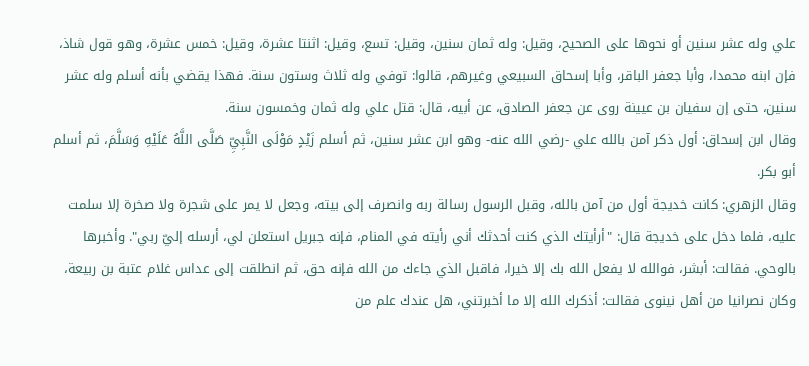علي وله عشر سنين أو نحوها على الصحيح، وقيل: وله ثمان سنين، وقيل: تسع، وقيل: اثنتا عشرة، وقيل: خمس عشرة، وهو قول شاذ، فإن ابنه محمدا، وأبا جعفر الباقر، وأبا إسحاق السبيعي وغيرهم، قالوا: توفي وله ثلاث وستون سنة. فهذا يقضي بأنه أسلم وله عشر سنين، حتى إن سفيان بن عيينة روى عن جعفر الصادق، عن أبيه، قال: قتل علي وله ثمان وخمسون سنة.
وقال ابن إسحاق: أول ذكر آمن بالله علي -رضي الله عنه- وهو ابن عشر سنين، ثم أسلم زَيْدٍ مَوْلَى النَّبِيِّ صَلَّى اللَّهُ عَلَيْهِ وَسَلَّمَ، ثم أسلم أبو بكر.
وقال الزهري: كانت خديجة أول من آمن بالله، وقبل الرسول رسالة ربه وانصرف إلى بيته، وجعل لا يمر على شجرة ولا صخرة إلا سلمت عليه، فلما دخل على خديجة قال: "أرأيتك الذي كنت أحدثك أني رأيته في المنام، فإنه جبريل استعلن لي، أرسله إليّ ربي". وأخبرها بالوحي. فقالت: أبشر، فوالله لا يفعل الله بك إلا خيرا، فاقبل الذي جاءك من الله فإنه حق، ثم انطلقت إلى عداس غلام عتبة بن ربيعة، وكان نصرانيا من أهل نينوى فقالت: أذكرك الله إلا ما أخبرتني، هل عندك علم من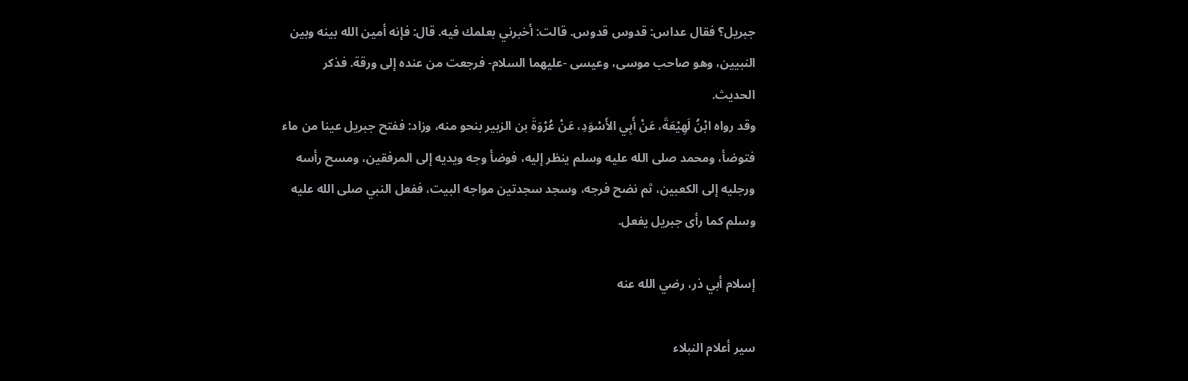جبريل؟ فقال عداس: قدوس قدوس. قالت: أخبرني بعلمك فيه. قال: فإنه أمين الله بينه وبين النبيين، وهو صاحب موسى، وعيسى -عليهما السلام- فرجعت من عنده إلى ورقة. فذكر الحديث.
وقد رواه ابْنُ لَهِيْعَةَ، عَنْ أَبِي الأَسْوَدِ، عَنْ عُرْوَةَ بن الزبير بنحو منه، وزاد: ففتح جبريل عينا من ماء فتوضأ، ومحمد صلى الله عليه وسلم ينظر إليه، فوضأ وجه ويديه إلى المرفقين، ومسح رأسه ورجليه إلى الكعبين، ثم نضح فرجه، وسجد سجدتين مواجه البيت، ففعل النبي صلى الله عليه وسلم كما رأى جبريل يفعل.

إسلام أبي ذر، رضي الله عنه

سير أعلام النبلاء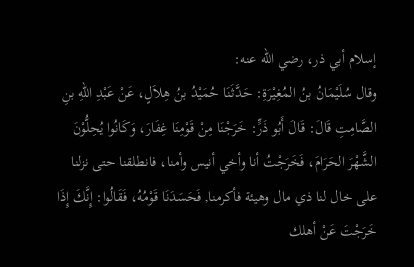إسلام أبي ذر، رضي الله عنه:
وقال سُلَيْمَانُ بنُ المُغِيْرَةِ: حَدَّثَنَا حُمَيْدُ بنُ هِلاَلٍ، عَنْ عَبْدِ اللهِ بنِ الصَّامِتِ قَالَ: قَالَ أَبُو ذَرٍّ: خَرَجْنَا مِنْ قَوْمِنَا غِفَارَ، وَكَانُوا يُحِلُّوْنَ الشَّهْرَ الحَرَامَ، فَخَرَجْتُ أنا وأخي أنيس وأمنا، فانطلقنا حتى نزلنا على خال لنا ذي مال وهيئة فأكرمنا, فَحَسَدَنَا قَوْمُهُ، فَقَالُوا: إِنَّكَ إِذَا خَرَجْتَ عَنْ أهلك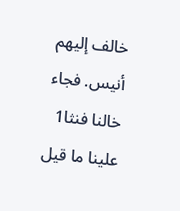خالف إليهم أنيس. فجاء خالنا فنثا1 علينا ما قيل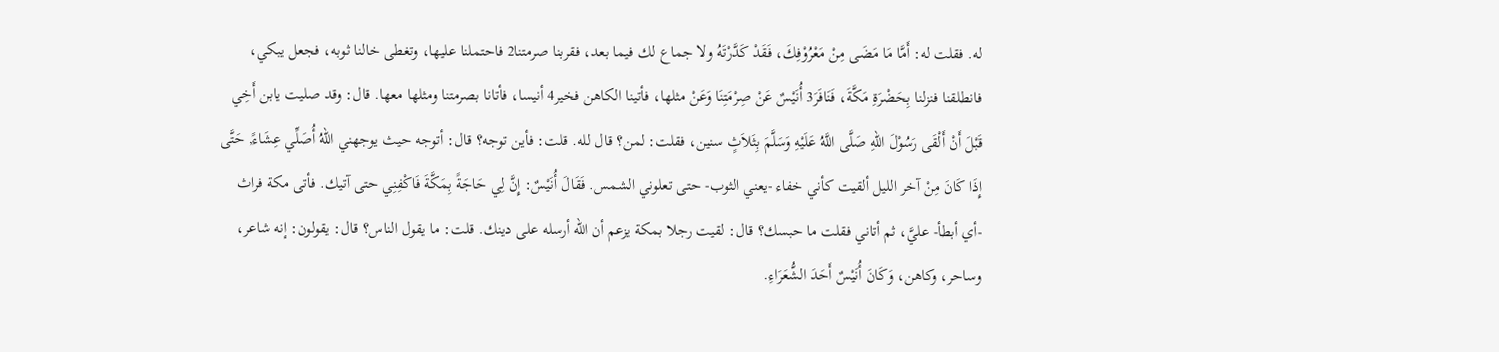له. فقلت له: أَمَّا مَا مَضَى مِنْ مَعْرُوْفِكَ، فَقَدْ كَدَّرْتَهُ ولا جماع لك فيما بعد، فقربنا صرمتنا2 فاحتملنا عليها، وتغطى خالنا ثوبه، فجعل يبكي، فانطلقنا فنزلنا بِحَضْرَةِ مَكَّةَ، فَنَافَرَ3 أُنَيْسٌ عَنْ صِرْمَتِنَا وَعَنْ مثلها، فأتينا الكاهن فخير4 أنيسا، فأتانا بصرمتنا ومثلها معها. قال: وقد صليت يابن أَخِي قَبْلَ أَنْ أَلْقَى رَسُوْلَ اللهِ صَلَّى اللَّهُ عَلَيْهِ وَسَلَّمَ بِثَلاَثٍ سنين، فقلت: لمن؟ قال لله. قلت: فأين توجه؟ قال: أتوجه حيث يوجهني اللهُ أُصَلِّي عِشَاءً, حَتَّى إِذَا كَانَ مِنْ آخر الليل ألقيت كأني خفاء -يعني الثوب- حتى تعلوني الشمس. فَقَالَ أُنَيْسٌ: إِنَّ لِي حَاجَةً بِمَكَّةَ فَاكْفِنِي حتى آتيك. فأتى مكة فراث -أي أبطأ- عليَّ، ثم أتاني فقلت ما حبسك؟ قال: لقيت رجلا بمكة يزعم أن الله أرسله على دينك. قلت: ما يقول الناس؟ قال: يقولون: إنه شاعر، وساحر، وكاهن، وَكَانَ أُنَيْسٌ أَحَدَ الشُّعَرَاءِ.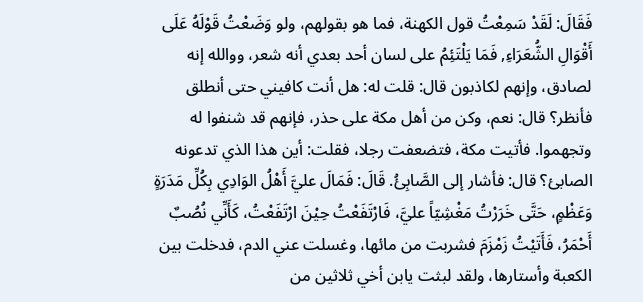فَقَالَ: لَقَدْ سَمِعْتُ قول الكهنة، فما هو بقولهم، ولو وَضَعْتُ قَوْلَهُ عَلَى أَقْوَالِ الشُّعَرَاءِ, فَمَا يَلْتَئِمُ على لسان أحد بعدي أنه شعر، ووالله إنه لصادق، وإنهم لكاذبون قال: قلت له: هل أنت كافيني حتى أنطلق فأنظر؟ قال: نعم، وكن من أهل مكة على حذر، فإنهم قد شنفوا له وتجهموا. فأتيت مكة، فتضعفت رجلا، فقلت: أين هذا الذي تدعونه الصابئ؟ قال: فأشار إلى الصَّابِئُ. قَالَ: فَمَالَ عليَّ أَهْلُ الوَادِي بِكُلِّ مَدَرَةٍ وَعَظْمٍ، حَتَّى خَرَرْتُ مَغْشِيّاً عليَّ، فَارْتَفَعْتُ حِيْنَ ارْتَفَعْتُ، كَأَنِّي نُصُبٌ أَحْمَرُ، فَأَتَيْتُ زَمْزَمَ فشربت من مائها، وغسلت عني الدم، فدخلت بين الكعبة وأستارها، ولقد لبثت يابن أخي ثلاثين من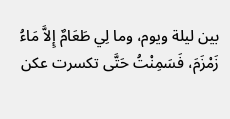بين ليلة ويوم، وما لِي طَعَامٌ إِلاَّ مَاءُ زَمْزَمَ، فَسَمِنْتُ حَتَّى تكسرت عكن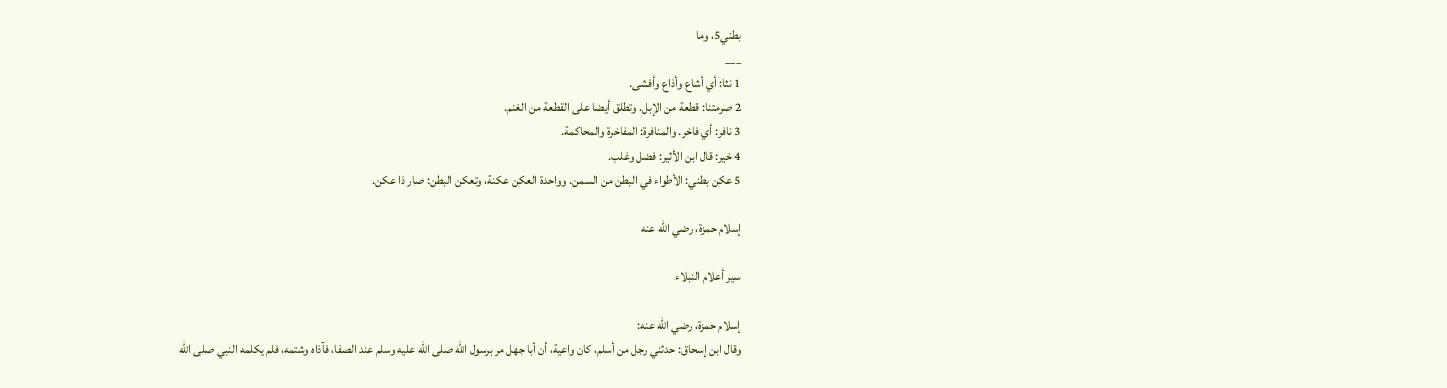بطني5، وما
___
1 نثا: أي أشاع وأذاع وأفشى.
2 صرمتنا: قطعة من الإبل. وتطلق أيضا على القطعة من الغنم.
3 نافر: أي فاخر. والمنافرة: المفاخرة والمحاكمة.
4 خير: قال ابن الأثير: فضل وغلب.
5 عكن بطني: الأطواء في البطن من السمن. وواحدة العكن عكنة، وتعكن البطن: صار ذا عكن.

إسلام حمزة، رضي الله عنه

سير أعلام النبلاء

إسلام حمزة، رضي الله عنه:
وقال ابن إسحاق: حدثني رجل من أسلم، كان واعية، أن أبا جهل مر برسول الله صلى الله عليه وسلم عند الصفا، فآذاه وشتمه، فلم يكلمه النبي صلى الله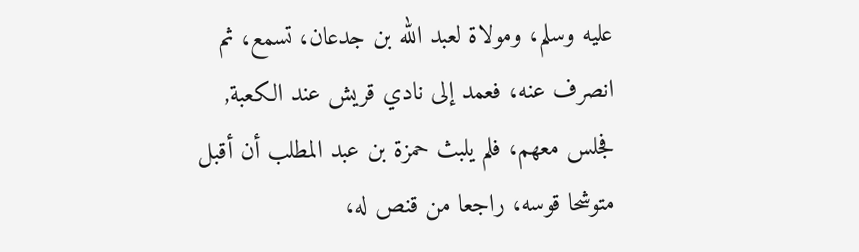عليه وسلم، ومولاة لعبد الله بن جدعان، تسمع، ثم انصرف عنه، فعمد إلى نادي قريش عند الكعبة, فجلس معهم، فلم يلبث حمزة بن عبد المطلب أن أقبل متوشحا قوسه، راجعا من قنص له،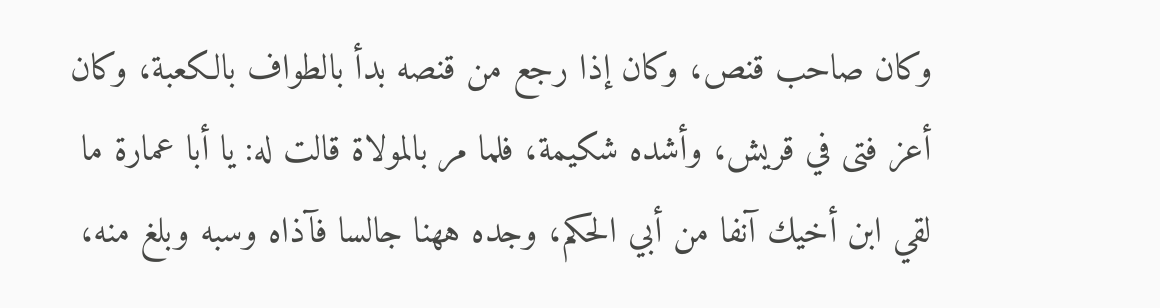وكان صاحب قنص، وكان إذا رجع من قنصه بدأ بالطواف بالكعبة، وكان أعز فتى في قريش، وأشده شكيمة، فلما مر بالمولاة قالت له: يا أبا عمارة ما لقي ابن أخيك آنفا من أبي الحكم، وجده ههنا جالسا فآذاه وسبه وبلغ منه،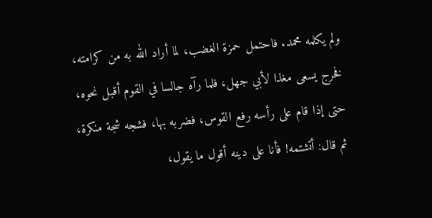ولم يكلمه محمد. فاحتمل حمزة الغضب، لما أراد الله به من كرامته، فخرج يسعى مغذا لأبي جهل، فلما رآه جالسا في القوم أقبل نحوه، حتى إذا قام على رأسه رفع القوس، فضربه بها، فشجه شجة منكرة، ثم قال: أتشتمه! فأنا على دينه أقول ما يقول،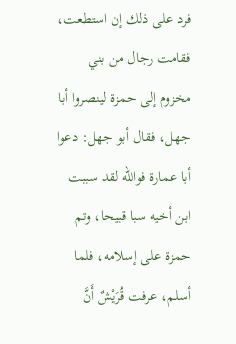فرد على ذلك إن استطعت، فقامت رجال من بني مخزوم إلى حمزة لينصروا أبا جهل، فقال أبو جهل: دعوا أبا عمارة فوالله لقد سببت ابن أخيه سبا قبيحا، وتم حمزة على إسلامه، فلما أسلم، عرفت قُرَيْشٌ أَنَّ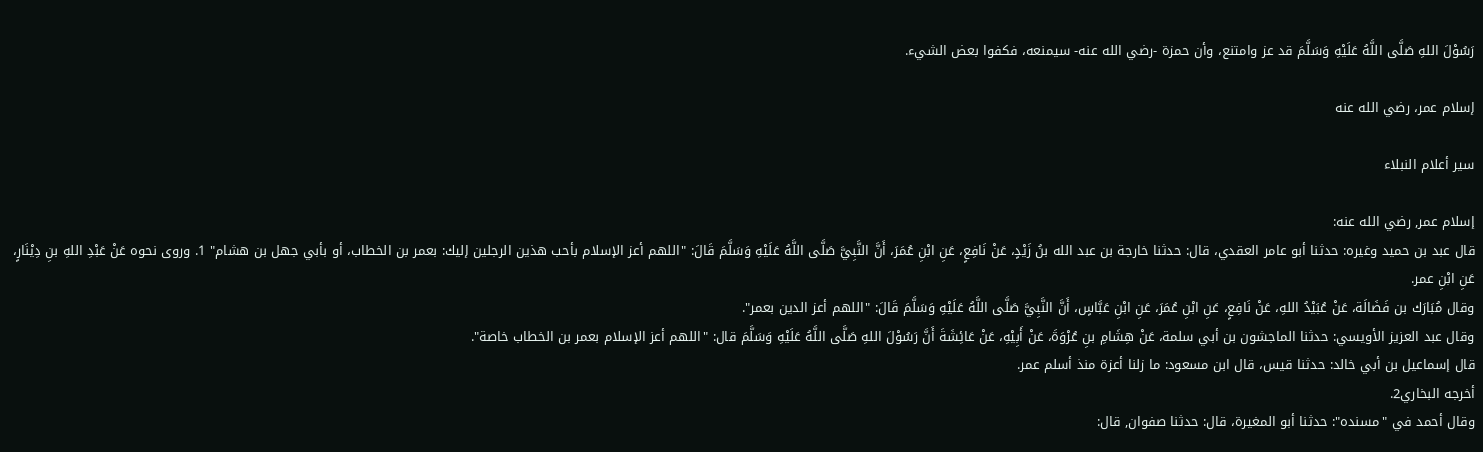رَسُوْلَ اللهِ صَلَّى اللَّهُ عَلَيْهِ وَسَلَّمَ قد عز وامتنع، وأن حمزة -رضي الله عنه- سيمنعه، فكفوا بعض الشيء.

إسلام عمر، رضي الله عنه

سير أعلام النبلاء

إسلام عمر, رضي الله عنه:
قال عبد بن حميد وغيره: حدثنا أبو عامر العقدي، قال: حدثنا خارجة بن عبد الله بنُ زَيْدٍ، عَنْ نَافِعٍ، عَنِ ابْنِ عُمَرَ، أَنَّ النَّبِيَّ صَلَّى اللَّهُ عَلَيْهِ وَسَلَّمَ قَالَ: "اللهم أعز الإسلام بأحب هذين الرجلين إليك: بعمر بن الخطاب، أو بأبي جهل بن هشام" 1. وروى نحوه عَنْ عَبْدِ اللهِ بنِ دِيْنَارٍ، عَنِ ابْنِ عمر.
وقال مُبَارَك بن فَضَالَة، عَنْ عُبَيْدُ اللهِ، عَنْ نَافِعٍ، عَنِ ابْنِ عُمَرَ، عَنِ ابْنِ عَبَّاسٍ، أَنَّ النَّبِيَّ صَلَّى اللَّهُ عَلَيْهِ وَسَلَّمَ قَالَ: "اللهم أعز الدين بعمر".
وقال عبد العزيز الأويسي: حدثنا الماجشون بن أبي سلمة، عَنْ هِشَامِ بنِ عُرْوَةَ، عَنْ أَبِيْهِ، عَنْ عَائِشَةَ أَنَّ رَسُوْلَ اللهِ صَلَّى اللَّهُ عَلَيْهِ وَسَلَّمَ قال: "اللهم أعز الإسلام بعمر بن الخطاب خاصة".
قال إسماعيل بن أبي خالد: حدثنا قيس، قال ابن مسعود: ما زلنا أعزة منذ أسلم عمر.
أخرجه البخاري2.
وقال أحمد في "مسنده": حدثنا أبو المغيرة، قال: حدثنا صفوان, قال: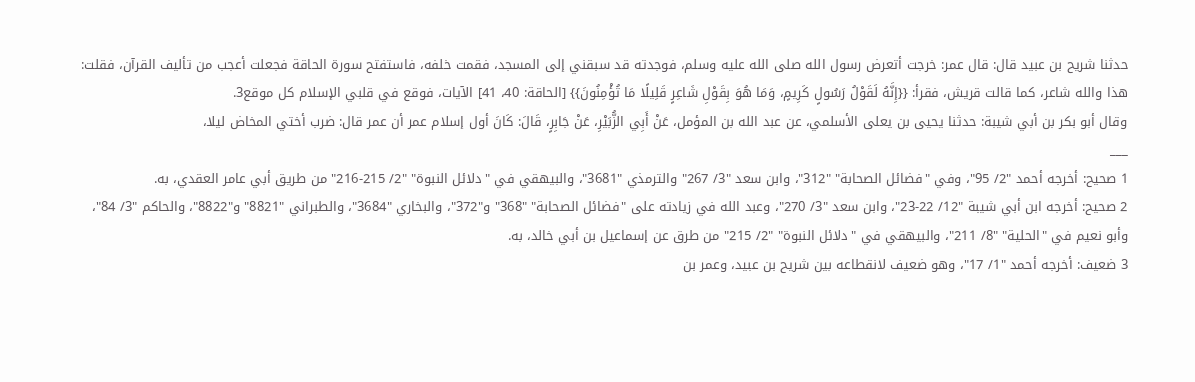حدثنا شريح بن عبيد قال: قال عمر: خرجت أتعرض رسول الله صلى الله عليه وسلم، فوجدته قد سبقني إلى المسجد، فقمت خلفه، فاستفتح سورة الحاقة فجعلت أعجب من تأليف القرآن، فقلت: هذا والله شاعر، كما قالت قريش، فقرأ: {{إِنَّهُ لَقَوْلُ رَسُولٍ كَرِيمٍ، وَمَا هُوَ بِقَوْلِ شَاعِرٍ قَلِيلًا مَا تُؤْمِنُونَ}} [الحاقة: 40، 41] الآيات، فوقع في قلبي الإسلام كل موقع3.
وقال أبو بكر بن أبي شيبة: حدثنا يحيى بن يعلى الأسلمي، عن عبد الله بن المؤمل، عَنْ أَبِي الزُّبَيْرِ، عَنْ جَابِرٍ، قَالَ: كَانَ أول إسلام عمر أن عمر قال: ضرب أختي المخاض ليلا،
___
1 صحيح: أخرجه أحمد "2/ 95"، وفي "فضائل الصحابة" "312"، وابن سعد "3/ 267" والترمذي "3681"، والبيهقي في "دلائل النبوة" "2/ 215-216" من طريق أبي عامر العقدي، به.
2 صحيح: أخرجه ابن أبي شيبة "12/ 22-23"، وابن سعد "3/ 270"، وعبد الله في زيادته على "فضائل الصحابة" "368" و"372"، والبخاري "3684"، والطبراني "8821" و"8822"، والحاكم "3/ 84"، وأبو نعيم في "الحلية" "8/ 211"، والبيهقي في "دلائل النبوة" "2/ 215" من طرق عن إسماعيل بن أبي خالد، به.
3 ضعيف: أخرجه أحمد "1/ 17"، وهو ضعيف لانقطاعه بين شريح بن عبيد، وعمر بن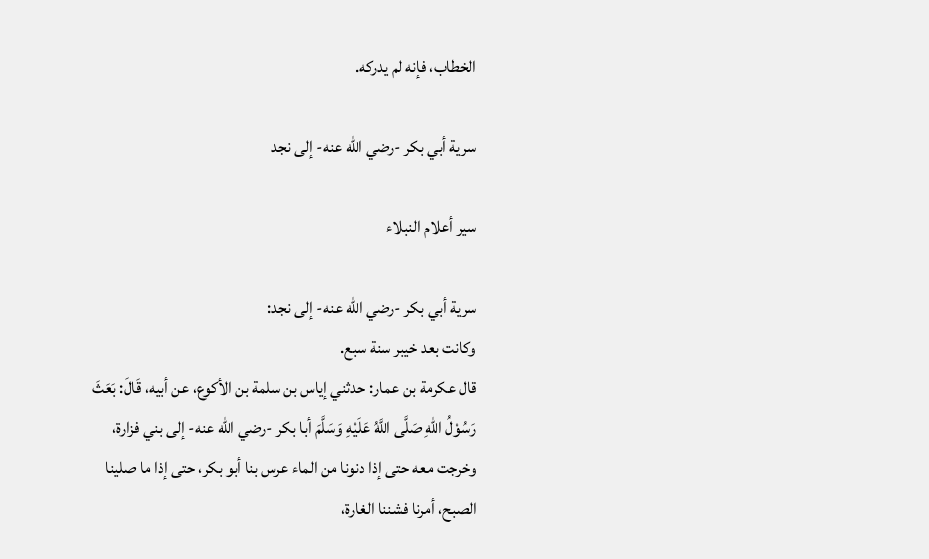الخطاب، فإنه لم يدركه.

سرية أبي بكر -رضي الله عنه- إلى نجد

سير أعلام النبلاء

سرية أبي بكر -رضي الله عنه- إلى نجد:
وكانت بعد خيبر سنة سبع.
قال عكرمة بن عمار: حدثني إياس بن سلمة بن الأكوع، عن أبيه، قَالَ: بَعَثَ رَسُوْلُ اللهِ صَلَّى اللَّهُ عَلَيْهِ وَسَلَّمَ أبا بكر -رضي الله عنه- إلى بني فزارة، وخرجت معه حتى إذا دنونا من الماء عرس بنا أبو بكر، حتى إذا ما صلينا الصبح، أمرنا فشننا الغارة،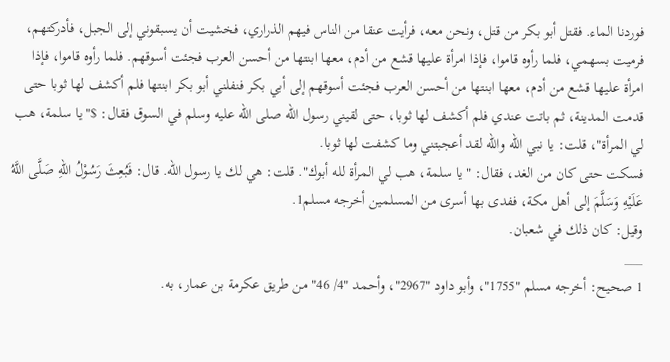فوردنا الماء. فقتل أبو بكر من قتل، ونحن معه، فرأيت عنقا من الناس فيهم الذراري، فخشيت أن يسبقوني إلى الجبل، فأدركتهم، فرميت بسهمي، فلما رأوه قاموا، فإذا امرأة عليها قشع من أدم، معها ابنتها من أحسن العرب فجئت أسوقهم. فلما رأوه قاموا، فإذا امرأة عليها قشع من أدم، معها ابنتها من أحسن العرب فجئت أسوقهم إلى أبي بكر فنفلني أبو بكر ابنتها فلم أكشف لها ثوبا حتى قدمت المدينة، ثم باتت عندي فلم أكشف لها ثوبا، حتى لقيني رسول الله صلى الله عليه وسلم في السوق فقال: $"يا سلمة، هب لي المرأة"، قلت: يا نبي الله والله لقد أعجبتني وما كشفت لها ثوبا.
فسكت حتى كان من الغد، فقال: "يا سلمة، هب لي المرأة لله أبوك". قلت: هي لك يا رسول الله. قال: فَبُعِثَ رَسُوْلُ اللهِ صَلَّى اللَّهُ عَلَيْهِ وَسَلَّمَ إلى أهل مكة، ففدى بها أسرى من المسلمين أخرجه مسلم1.
وقيل: كان ذلك في شعبان.
___
1 صحيح: أخرجه مسلم "1755"، وأبو داود "2967"، وأحمد "4/ 46" من طريق عكرمة بن عمار، به.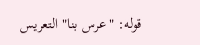قوله: "عرس بنا" التعريس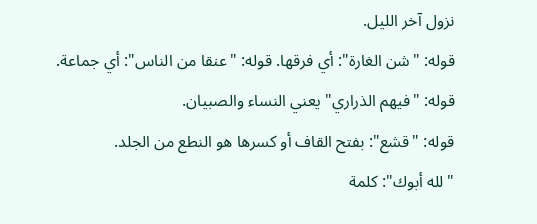نزول آخر الليل.
قوله: "شن الغارة": أي فرقها. قوله: "عنقا من الناس": أي جماعة.
قوله: "فيهم الذراري" يعني النساء والصبيان.
قوله: "قشع": بفتح القاف أو كسرها هو النطع من الجلد.
"لله أبوك": كلمة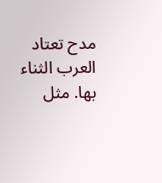مدح تعتاد العرب الثناء بها. مثل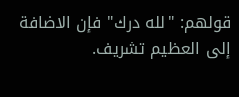قولهم: "لله درك" فإن الاضافة إلى العظيم تشريف.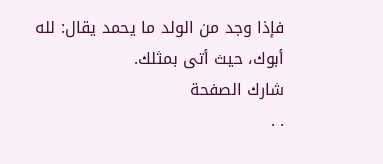فإذا وجد من الولد ما يحمد يقال: لله أبوك، حيث أتى بمثلك.
شارك الصفحة
. .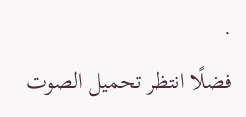.
فضلًا انتظر تحميل الصوت